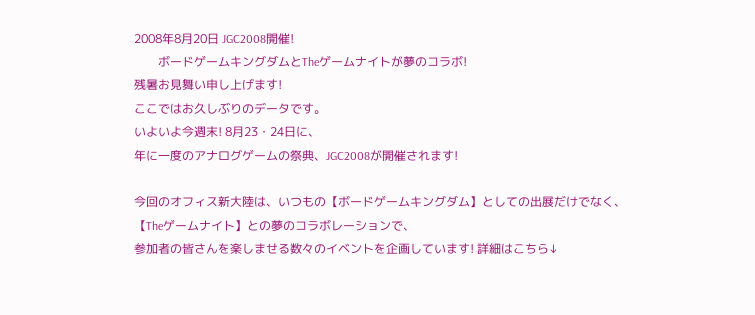2008年8月20日 JGC2008開催!
        ボードゲームキングダムとTheゲームナイトが夢のコラボ!
残暑お見舞い申し上げます!
ここではお久しぶりのデータです。
いよいよ今週末! 8月23・24日に、
年に一度のアナログゲームの祭典、JGC2008が開催されます!

今回のオフィス新大陸は、いつもの【ボードゲームキングダム】としての出展だけでなく、
【Theゲームナイト】との夢のコラボレーションで、
参加者の皆さんを楽しませる数々のイベントを企画しています! 詳細はこちら↓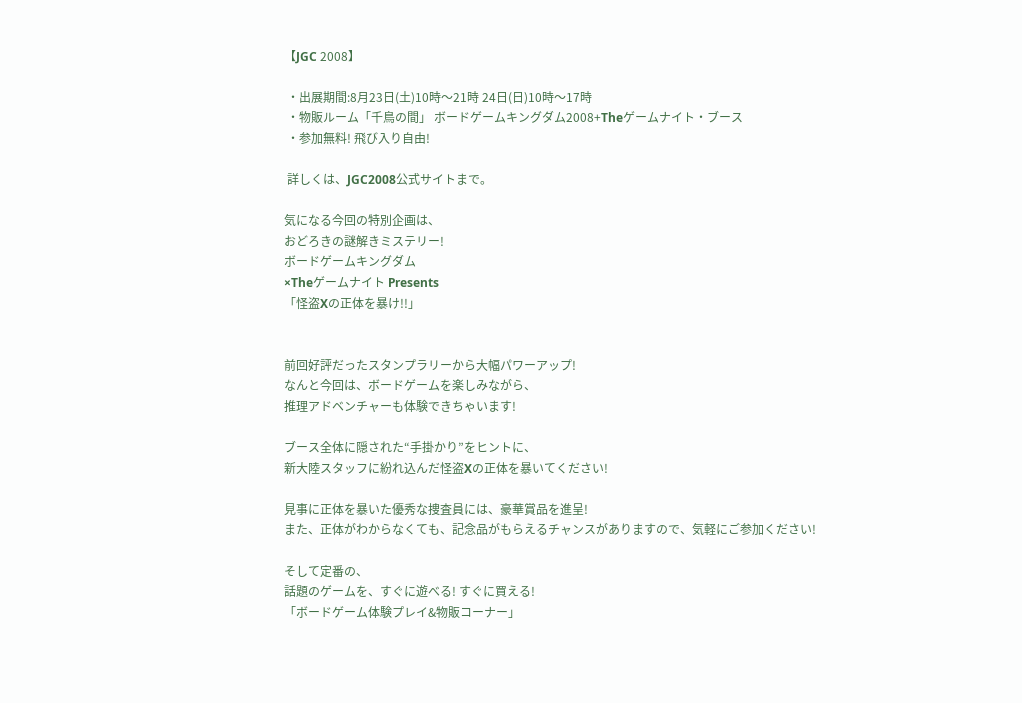【JGC 2008】

 ・出展期間:8月23日(土)10時〜21時 24日(日)10時〜17時
 ・物販ルーム「千鳥の間」 ボードゲームキングダム2008+Theゲームナイト・ブース
 ・参加無料! 飛び入り自由!

 詳しくは、JGC2008公式サイトまで。

気になる今回の特別企画は、
おどろきの謎解きミステリー!
ボードゲームキングダム
×Theゲームナイト Presents
「怪盗Xの正体を暴け!!」


前回好評だったスタンプラリーから大幅パワーアップ!
なんと今回は、ボードゲームを楽しみながら、
推理アドベンチャーも体験できちゃいます!

ブース全体に隠された“手掛かり”をヒントに、
新大陸スタッフに紛れ込んだ怪盗Xの正体を暴いてください!

見事に正体を暴いた優秀な捜査員には、豪華賞品を進呈!
また、正体がわからなくても、記念品がもらえるチャンスがありますので、気軽にご参加ください!

そして定番の、
話題のゲームを、すぐに遊べる! すぐに買える!
「ボードゲーム体験プレイ&物販コーナー」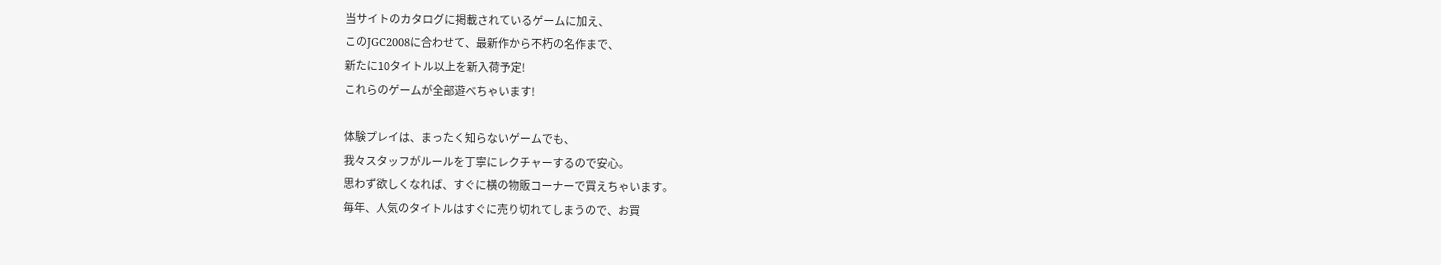当サイトのカタログに掲載されているゲームに加え、
このJGC2008に合わせて、最新作から不朽の名作まで、
新たに10タイトル以上を新入荷予定!
これらのゲームが全部遊べちゃいます!

体験プレイは、まったく知らないゲームでも、
我々スタッフがルールを丁寧にレクチャーするので安心。
思わず欲しくなれば、すぐに横の物販コーナーで買えちゃいます。
毎年、人気のタイトルはすぐに売り切れてしまうので、お買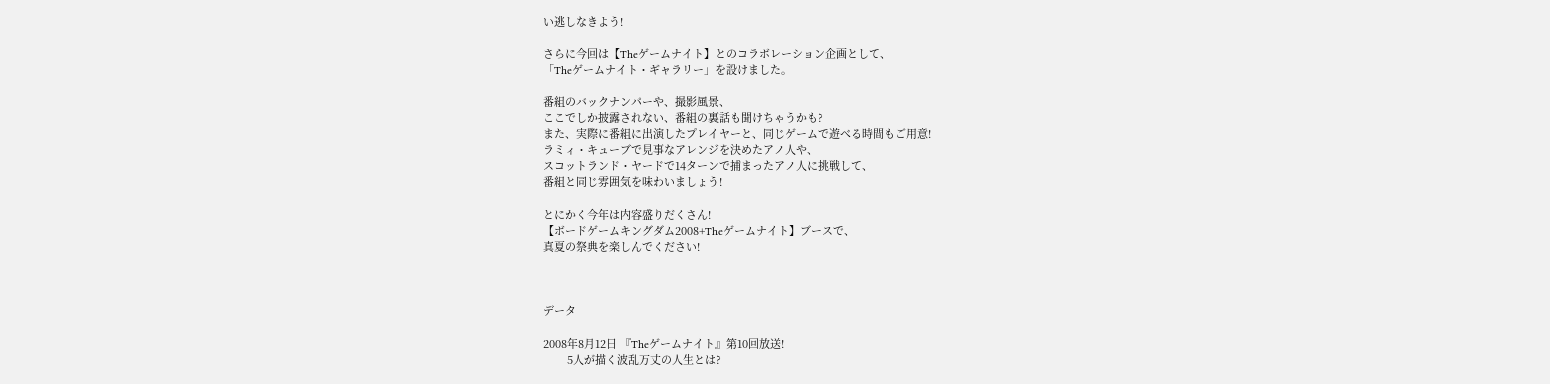い逃しなきよう!

さらに今回は【Theゲームナイト】とのコラボレーション企画として、
「Theゲームナイト・ギャラリー」を設けました。

番組のバックナンパーや、撮影風景、
ここでしか披露されない、番組の裏話も聞けちゃうかも?
また、実際に番組に出演したプレイヤーと、同じゲームで遊べる時間もご用意!
ラミィ・キューブで見事なアレンジを決めたアノ人や、
スコットランド・ヤードで14ターンで捕まったアノ人に挑戦して、
番組と同じ雰囲気を味わいましょう!

とにかく今年は内容盛りだくさん!
【ボードゲームキングダム2008+Theゲームナイト】ブースで、
真夏の祭典を楽しんでください!



データ

2008年8月12日 『Theゲームナイト』第10回放送!
        5人が描く波乱万丈の人生とは?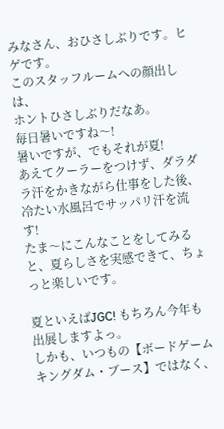みなさん、おひさしぶりです。ヒゲです。
このスタッフルームへの顔出しは、
ホントひさしぶりだなあ。
毎日暑いですね〜!
暑いですが、でもそれが夏!
あえてクーラーをつけず、ダラダラ汗をかきながら仕事をした後、冷たい水風呂でサッパリ汗を流す!
たま〜にこんなことをしてみると、夏らしさを実感できて、ちょっと楽しいです。

夏といえばJGC! もちろん今年も出展しますよっ。
しかも、いつもの【ボードゲームキングダム・ブース】ではなく、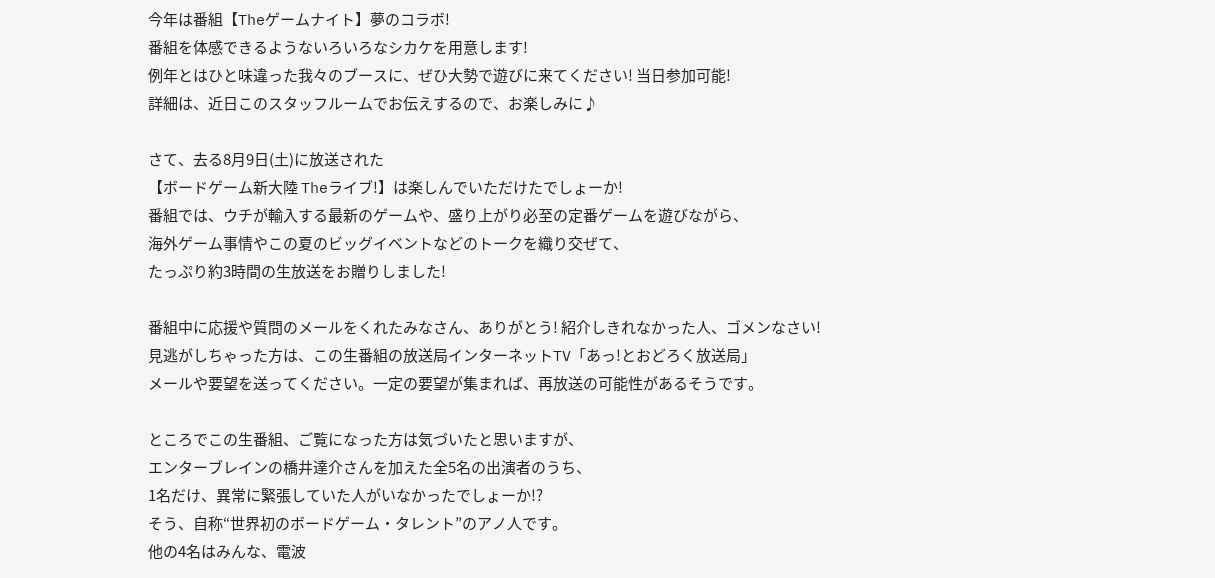今年は番組【Theゲームナイト】夢のコラボ!
番組を体感できるようないろいろなシカケを用意します!
例年とはひと味違った我々のブースに、ぜひ大勢で遊びに来てください! 当日参加可能!
詳細は、近日このスタッフルームでお伝えするので、お楽しみに♪

さて、去る8月9日(土)に放送された
【ボードゲーム新大陸 Theライブ!】は楽しんでいただけたでしょーか!
番組では、ウチが輸入する最新のゲームや、盛り上がり必至の定番ゲームを遊びながら、
海外ゲーム事情やこの夏のビッグイベントなどのトークを織り交ぜて、
たっぷり約3時間の生放送をお贈りしました!

番組中に応援や質問のメールをくれたみなさん、ありがとう! 紹介しきれなかった人、ゴメンなさい!
見逃がしちゃった方は、この生番組の放送局インターネットTV「あっ!とおどろく放送局」
メールや要望を送ってください。一定の要望が集まれば、再放送の可能性があるそうです。

ところでこの生番組、ご覧になった方は気づいたと思いますが、
エンターブレインの橋井達介さんを加えた全5名の出演者のうち、
1名だけ、異常に緊張していた人がいなかったでしょーか!?
そう、自称“世界初のボードゲーム・タレント”のアノ人です。
他の4名はみんな、電波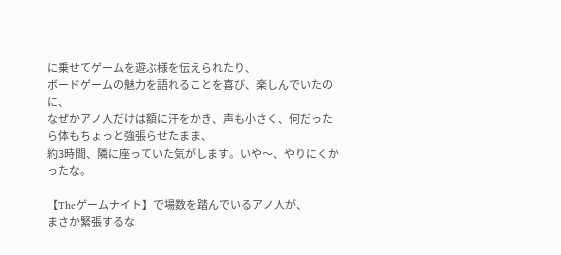に乗せてゲームを遊ぶ様を伝えられたり、
ボードゲームの魅力を語れることを喜び、楽しんでいたのに、
なぜかアノ人だけは額に汗をかき、声も小さく、何だったら体もちょっと強張らせたまま、
約3時間、隣に座っていた気がします。いや〜、やりにくかったな。

【Theゲームナイト】で場数を踏んでいるアノ人が、
まさか緊張するな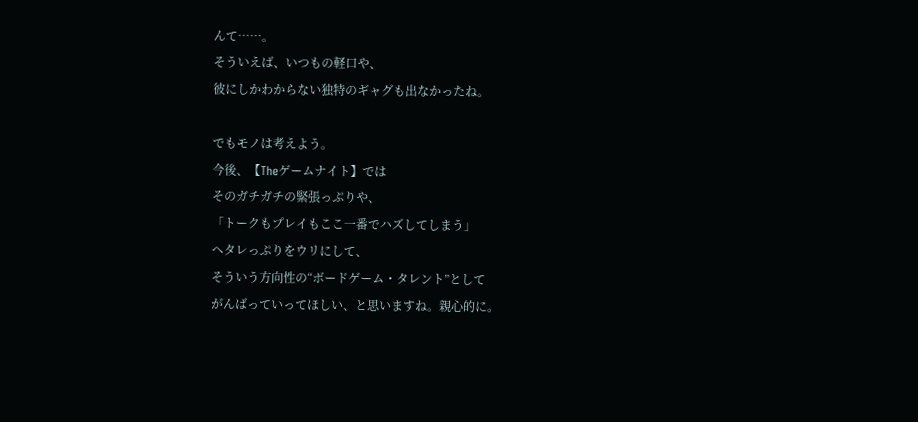んて……。
そういえば、いつもの軽口や、
彼にしかわからない独特のギャグも出なかったね。

でもモノは考えよう。
今後、【Theゲームナイト】では
そのガチガチの緊張っぷりや、
「トークもプレイもここ一番でハズしてしまう」
ヘタレっぷりをウリにして、
そういう方向性の“ボードゲーム・タレント”として
がんばっていってほしい、と思いますね。親心的に。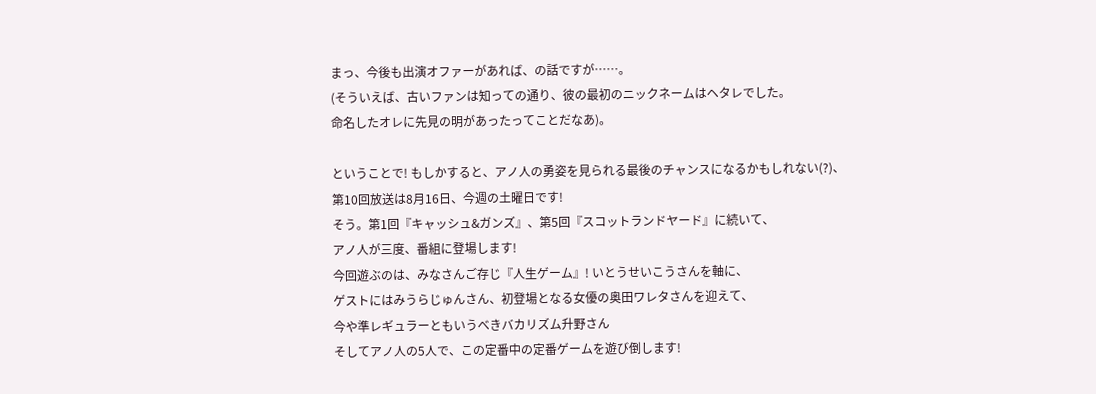まっ、今後も出演オファーがあれば、の話ですが……。
(そういえば、古いファンは知っての通り、彼の最初のニックネームはヘタレでした。
命名したオレに先見の明があったってことだなあ)。

ということで! もしかすると、アノ人の勇姿を見られる最後のチャンスになるかもしれない(?)、
第10回放送は8月16日、今週の土曜日です!
そう。第1回『キャッシュ&ガンズ』、第5回『スコットランドヤード』に続いて、
アノ人が三度、番組に登場します!
今回遊ぶのは、みなさんご存じ『人生ゲーム』! いとうせいこうさんを軸に、
ゲストにはみうらじゅんさん、初登場となる女優の奥田ワレタさんを迎えて、
今や準レギュラーともいうべきバカリズム升野さん
そしてアノ人の5人で、この定番中の定番ゲームを遊び倒します!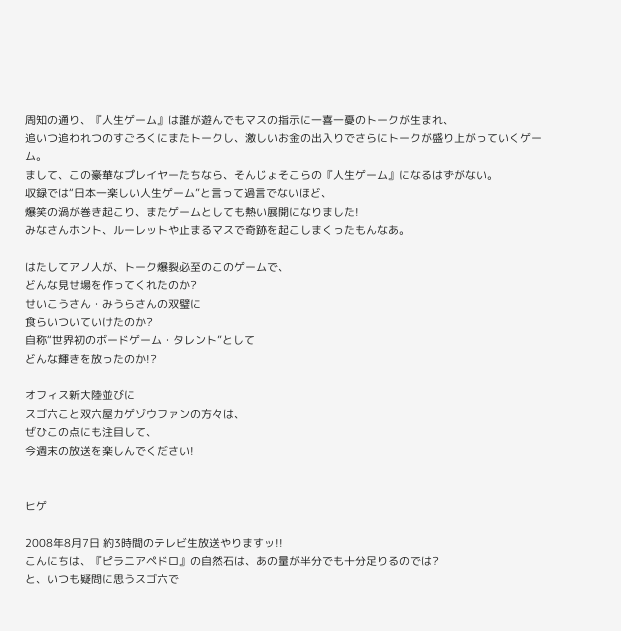周知の通り、『人生ゲーム』は誰が遊んでもマスの指示に一喜一憂のトークが生まれ、
追いつ追われつのすごろくにまたトークし、激しいお金の出入りでさらにトークが盛り上がっていくゲーム。
まして、この豪華なプレイヤーたちなら、そんじょそこらの『人生ゲーム』になるはずがない。
収録では“日本一楽しい人生ゲーム”と言って過言でないほど、
爆笑の渦が巻き起こり、またゲームとしても熱い展開になりました!
みなさんホント、ルーレットや止まるマスで奇跡を起こしまくったもんなあ。

はたしてアノ人が、トーク爆裂必至のこのゲームで、
どんな見せ場を作ってくれたのか?
せいこうさん・みうらさんの双璧に
食らいついていけたのか?
自称“世界初のボードゲーム・タレント”として
どんな輝きを放ったのか!?

オフィス新大陸並びに
スゴ六こと双六屋カゲゾウファンの方々は、
ぜひこの点にも注目して、
今週末の放送を楽しんでください!


ヒゲ

2008年8月7日 約3時間のテレビ生放送やりますッ!!
こんにちは、『ピラニアペドロ』の自然石は、あの量が半分でも十分足りるのでは?
と、いつも疑問に思うスゴ六で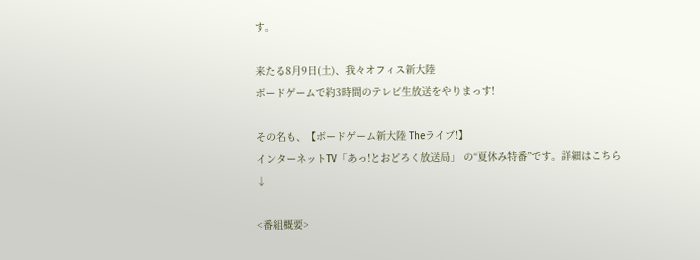す。

来たる8月9日(土)、我々オフィス新大陸
ボードゲームで約3時間のテレビ生放送をやりまっす!

その名も、【ボードゲーム新大陸 Theライブ!】
インターネットTV「あっ!とおどろく放送局」 の“夏休み特番”です。詳細はこちら↓

<番組概要>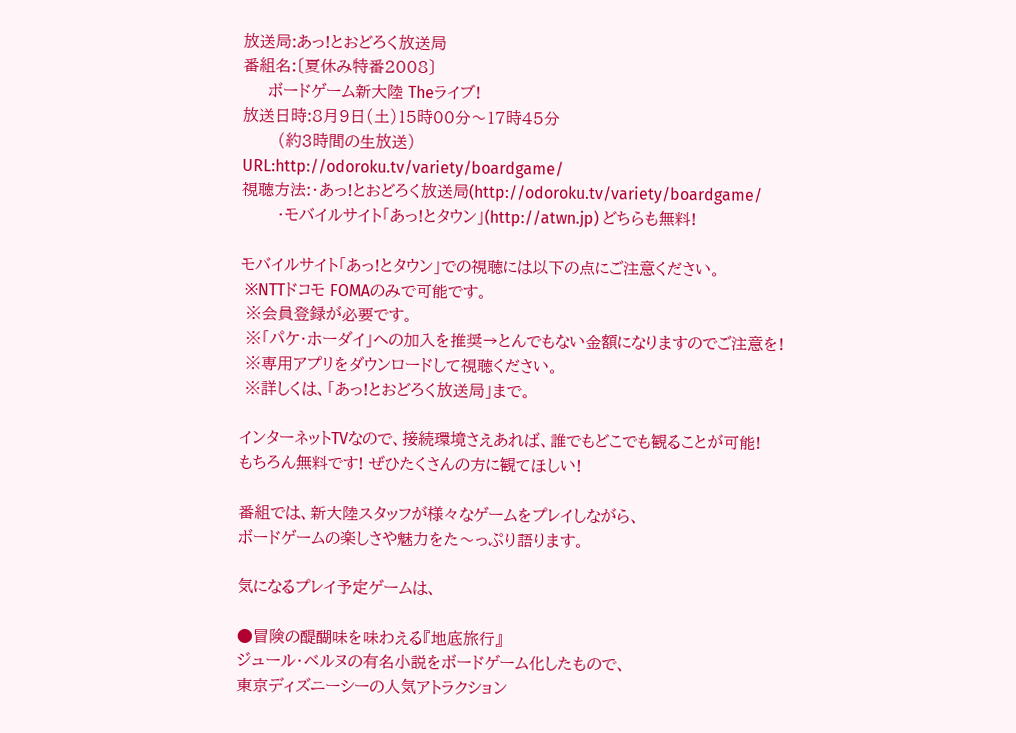放送局:あっ!とおどろく放送局
番組名:〔夏休み特番2008〕
     ボードゲーム新大陸 Theライブ!
放送日時:8月9日(土)15時00分〜17時45分
       (約3時間の生放送)
URL:http://odoroku.tv/variety/boardgame/
視聴方法:・あっ!とおどろく放送局(http://odoroku.tv/variety/boardgame/
       ・モバイルサイト「あっ!とタウン」(http://atwn.jp) どちらも無料!

モバイルサイト「あっ!とタウン」での視聴には以下の点にご注意ください。
 ※NTTドコモ FOMAのみで可能です。
 ※会員登録が必要です。
 ※「パケ・ホーダイ」への加入を推奨→とんでもない金額になりますのでご注意を!
 ※専用アプリをダウンロードして視聴ください。
 ※詳しくは、「あっ!とおどろく放送局」まで。

インターネットTVなので、接続環境さえあれば、誰でもどこでも観ることが可能!
もちろん無料です! ぜひたくさんの方に観てほしい!

番組では、新大陸スタッフが様々なゲームをプレイしながら、
ボードゲームの楽しさや魅力をた〜っぷり語ります。

気になるプレイ予定ゲームは、

●冒険の醍醐味を味わえる『地底旅行』
ジュール・ベルヌの有名小説をボードゲーム化したもので、
東京ディズニーシーの人気アトラクション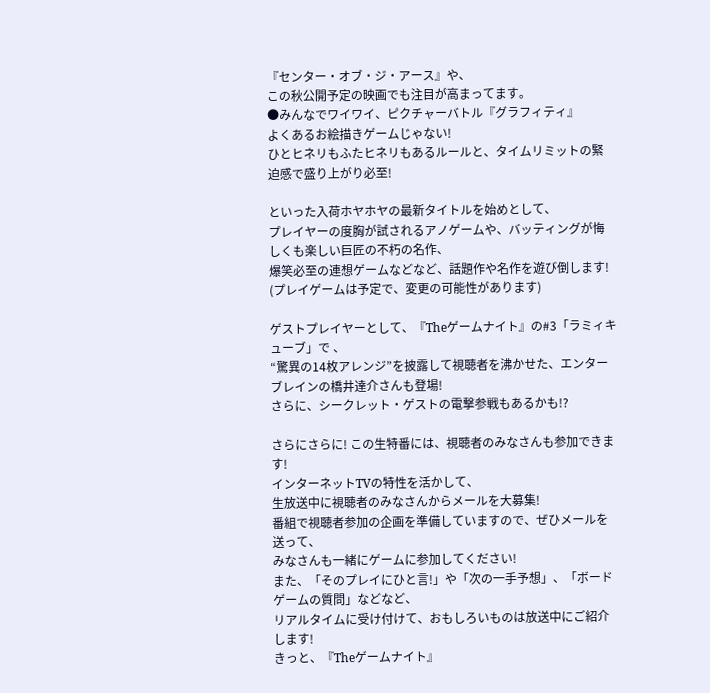『センター・オブ・ジ・アース』や、
この秋公開予定の映画でも注目が高まってます。
●みんなでワイワイ、ピクチャーバトル『グラフィティ』
よくあるお絵描きゲームじゃない!
ひとヒネリもふたヒネリもあるルールと、タイムリミットの緊迫感で盛り上がり必至!

といった入荷ホヤホヤの最新タイトルを始めとして、
プレイヤーの度胸が試されるアノゲームや、バッティングが悔しくも楽しい巨匠の不朽の名作、
爆笑必至の連想ゲームなどなど、話題作や名作を遊び倒します!
(プレイゲームは予定で、変更の可能性があります)

ゲストプレイヤーとして、『Theゲームナイト』の#3「ラミィキューブ」で 、
“驚異の14枚アレンジ”を披露して視聴者を沸かせた、エンターブレインの橋井達介さんも登場!
さらに、シークレット・ゲストの電撃参戦もあるかも!?

さらにさらに! この生特番には、視聴者のみなさんも参加できます!
インターネットTVの特性を活かして、
生放送中に視聴者のみなさんからメールを大募集!
番組で視聴者参加の企画を準備していますので、ぜひメールを送って、
みなさんも一緒にゲームに参加してください!
また、「そのプレイにひと言!」や「次の一手予想」、「ボードゲームの質問」などなど、
リアルタイムに受け付けて、おもしろいものは放送中にご紹介します!
きっと、『Theゲームナイト』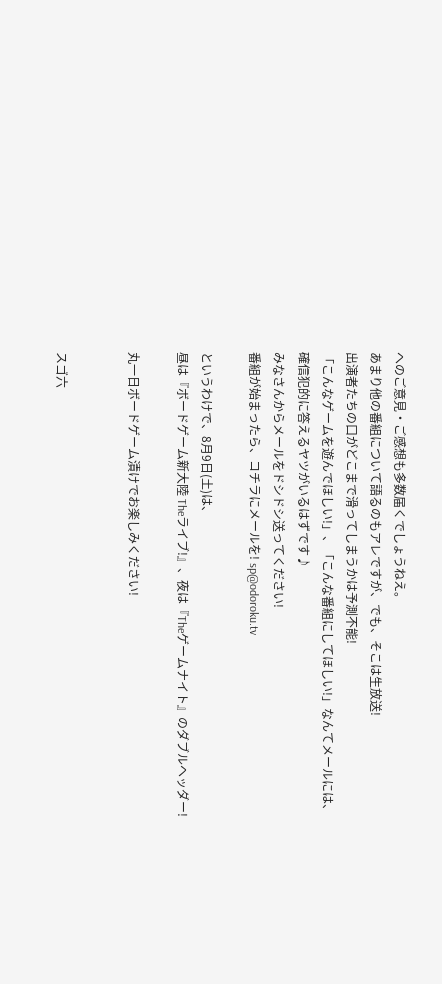へのご意見・ご感想も多数届くでしょうねえ。
あまり他の番組について語るのもアレですが、でも、そこは生放送!
出演者たちの口がどこまで滑ってしまうかは予測不能!
「こんなゲームを遊んでほしい!」、「こんな番組にしてほしい!」なんてメールには、
確信犯的に答えるヤツがいるはずです♪
みなさんからメールをドシドシ送ってください!
番組が始まったら、コチラにメールを! sp@odoroku.tv

というわけで、8月9日(土)は、
昼は『ボードゲーム新大陸 Theライブ!』、夜は『Theゲームナイト』のダブルヘッダー!

丸一日ボードゲーム漬けでお楽しみください!


スゴ六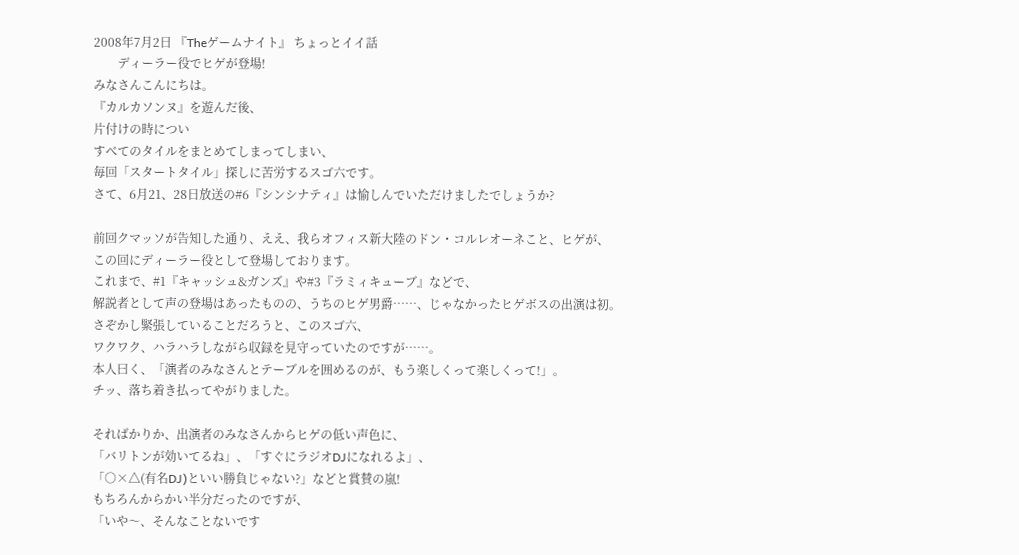2008年7月2日 『Theゲームナイト』 ちょっとイイ話
        ディーラー役でヒゲが登場!
みなさんこんにちは。
『カルカソンヌ』を遊んだ後、
片付けの時につい
すべてのタイルをまとめてしまってしまい、
毎回「スタートタイル」探しに苦労するスゴ六です。
さて、6月21、28日放送の#6『シンシナティ』は愉しんでいただけましたでしょうか?

前回クマッソが告知した通り、ええ、我らオフィス新大陸のドン・コルレオーネこと、ヒゲが、
この回にディーラー役として登場しております。
これまで、#1『キャッシュ&ガンズ』や#3『ラミィキューブ』などで、
解説者として声の登場はあったものの、うちのヒゲ男爵……、じゃなかったヒゲボスの出演は初。
さぞかし緊張していることだろうと、このスゴ六、
ワクワク、ハラハラしながら収録を見守っていたのですが……。
本人曰く、「演者のみなさんとテーブルを囲めるのが、もう楽しくって楽しくって!」。
チッ、落ち着き払ってやがりました。

そればかりか、出演者のみなさんからヒゲの低い声色に、
「バリトンが効いてるね」、「すぐにラジオDJになれるよ」、
「○×△(有名DJ)といい勝負じゃない?」などと賞賛の嵐!
もちろんからかい半分だったのですが、
「いや〜、そんなことないです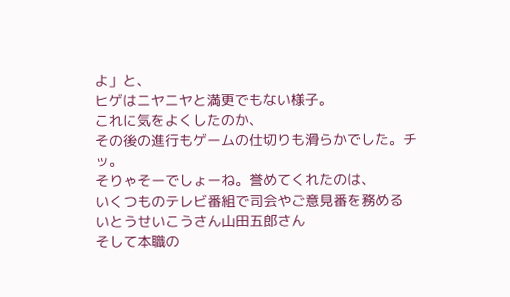よ」と、
ヒゲはニヤニヤと満更でもない様子。
これに気をよくしたのか、
その後の進行もゲームの仕切りも滑らかでした。チッ。
そりゃそーでしょーね。誉めてくれたのは、
いくつものテレビ番組で司会やご意見番を務める
いとうせいこうさん山田五郎さん
そして本職の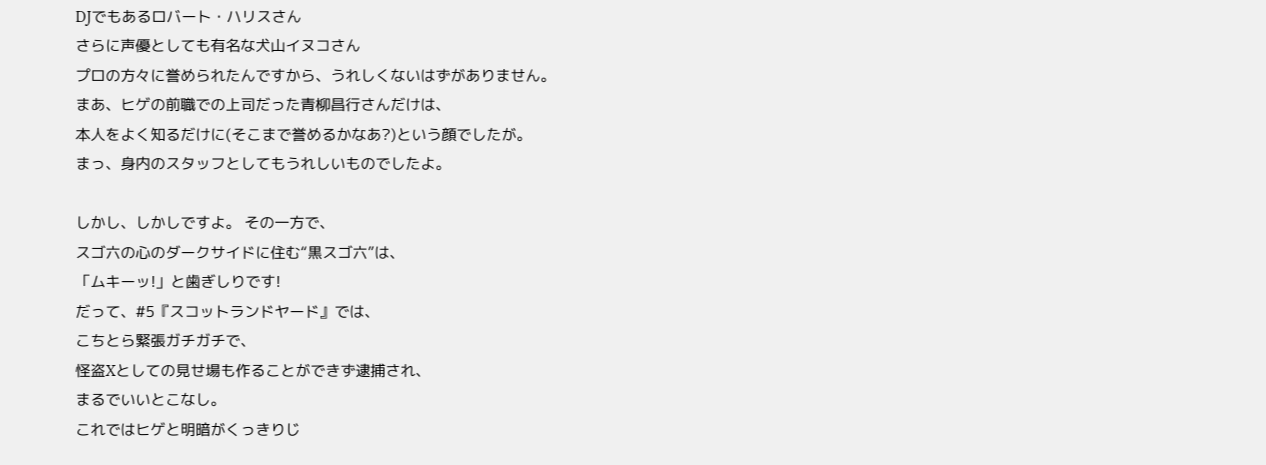DJでもあるロバート・ハリスさん
さらに声優としても有名な犬山イヌコさん
プロの方々に誉められたんですから、うれしくないはずがありません。
まあ、ヒゲの前職での上司だった青柳昌行さんだけは、
本人をよく知るだけに(そこまで誉めるかなあ?)という顔でしたが。
まっ、身内のスタッフとしてもうれしいものでしたよ。

しかし、しかしですよ。 その一方で、
スゴ六の心のダークサイドに住む“黒スゴ六”は、
「ムキーッ!」と歯ぎしりです!
だって、#5『スコットランドヤード』では、
こちとら緊張ガチガチで、
怪盗Xとしての見せ場も作ることができず逮捕され、
まるでいいとこなし。
これではヒゲと明暗がくっきりじ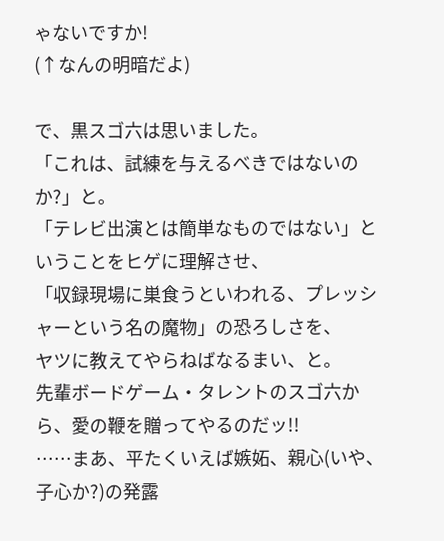ゃないですか!
(↑なんの明暗だよ)

で、黒スゴ六は思いました。
「これは、試練を与えるべきではないのか?」と。
「テレビ出演とは簡単なものではない」ということをヒゲに理解させ、
「収録現場に巣食うといわれる、プレッシャーという名の魔物」の恐ろしさを、
ヤツに教えてやらねばなるまい、と。
先輩ボードゲーム・タレントのスゴ六から、愛の鞭を贈ってやるのだッ!!
……まあ、平たくいえば嫉妬、親心(いや、子心か?)の発露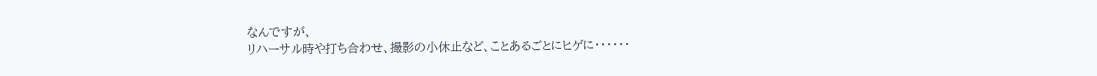なんですが、
リハーサル時や打ち合わせ、撮影の小休止など、ことあるごとにヒゲに・・・・・・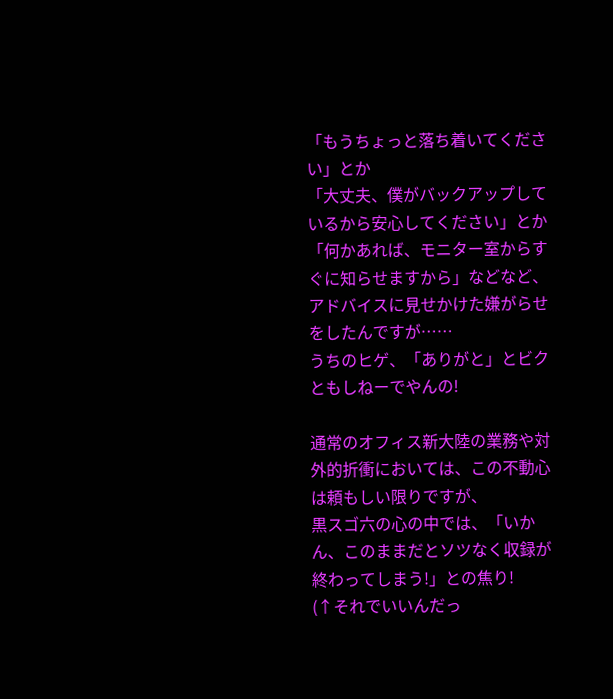「もうちょっと落ち着いてください」とか
「大丈夫、僕がバックアップしているから安心してください」とか
「何かあれば、モニター室からすぐに知らせますから」などなど、
アドバイスに見せかけた嫌がらせをしたんですが……
うちのヒゲ、「ありがと」とビクともしねーでやんの!

通常のオフィス新大陸の業務や対外的折衝においては、この不動心は頼もしい限りですが、
黒スゴ六の心の中では、「いかん、このままだとソツなく収録が終わってしまう!」との焦り!
(↑それでいいんだっ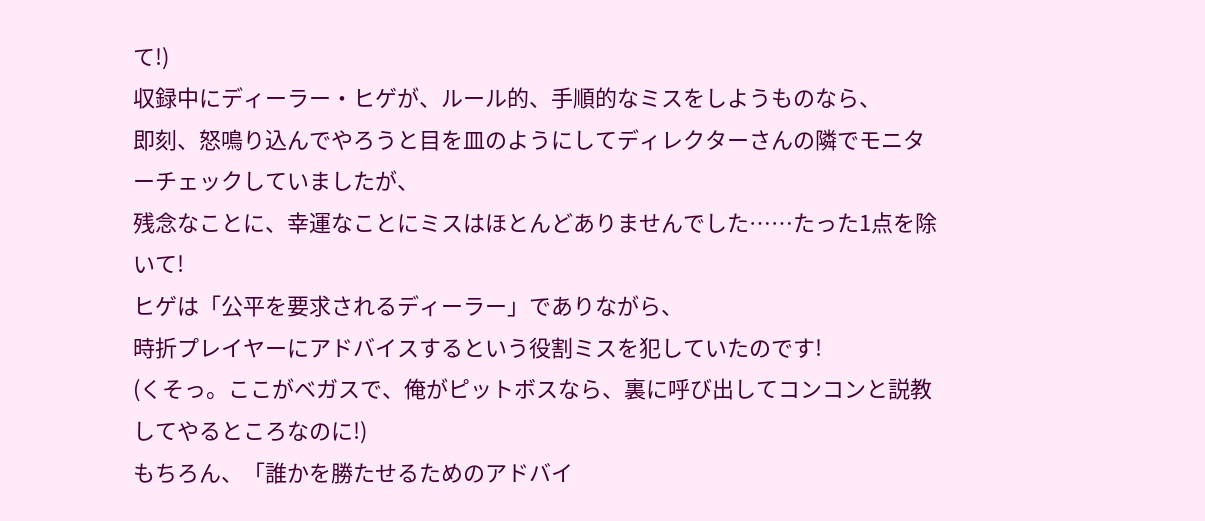て!)
収録中にディーラー・ヒゲが、ルール的、手順的なミスをしようものなら、
即刻、怒鳴り込んでやろうと目を皿のようにしてディレクターさんの隣でモニターチェックしていましたが、
残念なことに、幸運なことにミスはほとんどありませんでした……たった1点を除いて!
ヒゲは「公平を要求されるディーラー」でありながら、
時折プレイヤーにアドバイスするという役割ミスを犯していたのです!
(くそっ。ここがベガスで、俺がピットボスなら、裏に呼び出してコンコンと説教してやるところなのに!)
もちろん、「誰かを勝たせるためのアドバイ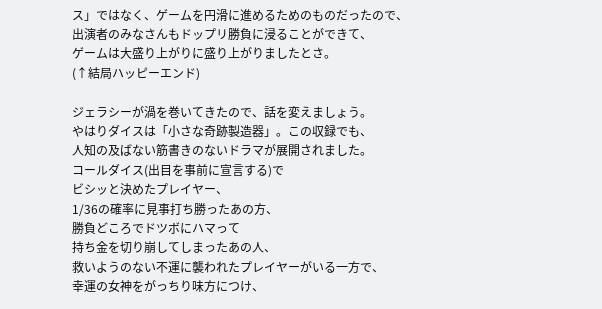ス」ではなく、ゲームを円滑に進めるためのものだったので、
出演者のみなさんもドップリ勝負に浸ることができて、
ゲームは大盛り上がりに盛り上がりましたとさ。
(↑結局ハッピーエンド)

ジェラシーが渦を巻いてきたので、話を変えましょう。
やはりダイスは「小さな奇跡製造器」。この収録でも、
人知の及ばない筋書きのないドラマが展開されました。
コールダイス(出目を事前に宣言する)で
ビシッと決めたプレイヤー、
1/36の確率に見事打ち勝ったあの方、
勝負どころでドツボにハマって
持ち金を切り崩してしまったあの人、
救いようのない不運に襲われたプレイヤーがいる一方で、
幸運の女神をがっちり味方につけ、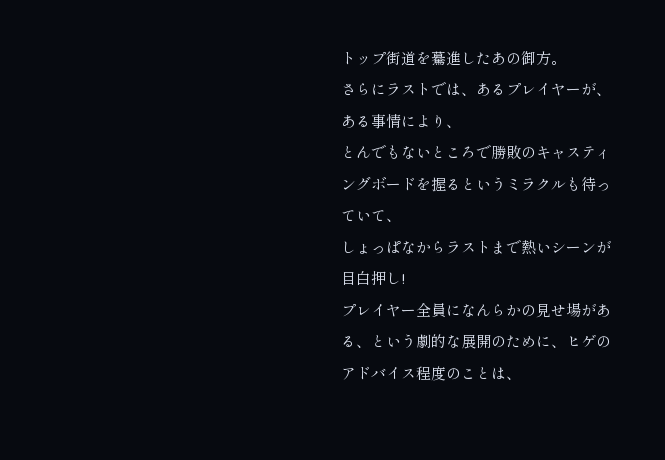トップ街道を驀進したあの御方。
さらにラストでは、あるプレイヤーが、ある事情により、
とんでもないところで勝敗のキャスティングボードを握るというミラクルも待っていて、
しょっぱなからラストまで熱いシーンが目白押し!
プレイヤー全員になんらかの見せ場がある、という劇的な展開のために、ヒゲのアドバイス程度のことは、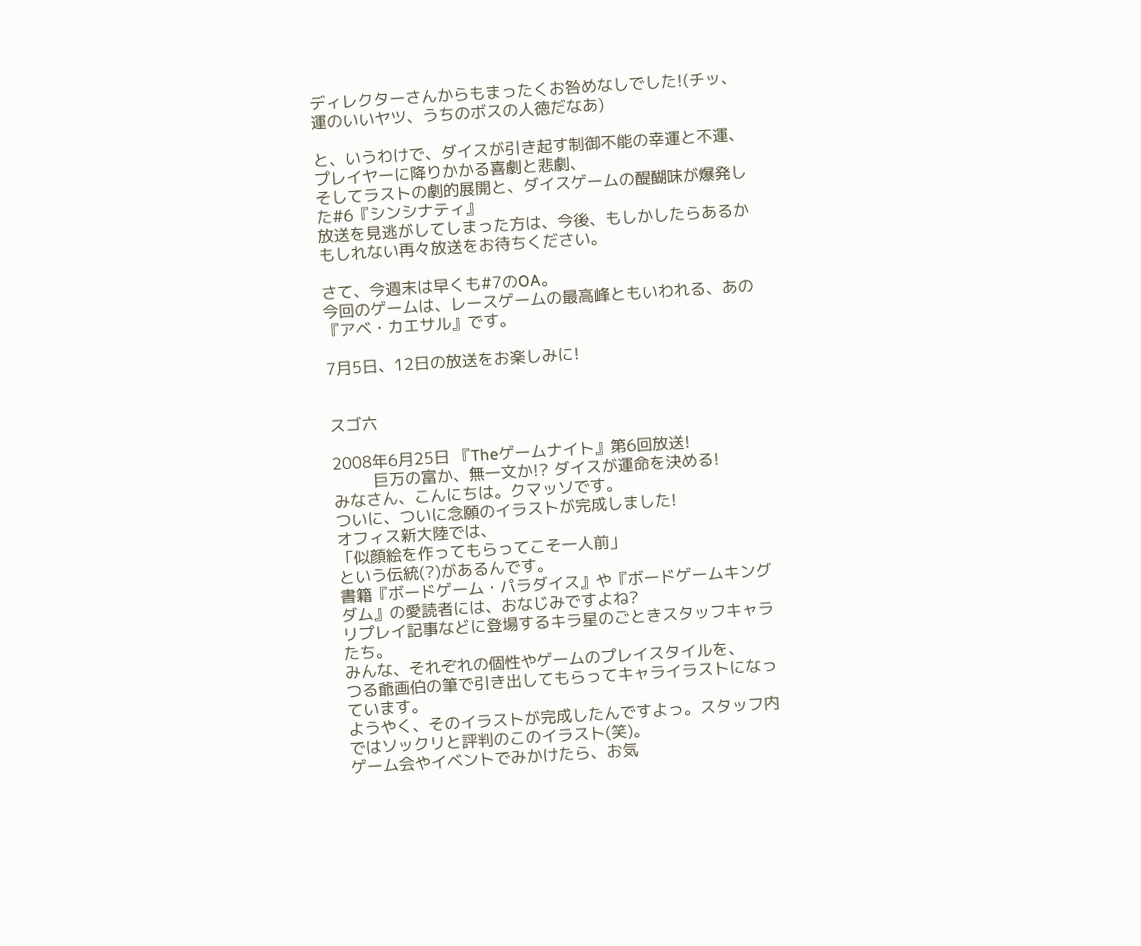ディレクターさんからもまったくお咎めなしでした!(チッ、運のいいヤツ、うちのボスの人徳だなあ)

と、いうわけで、ダイスが引き起す制御不能の幸運と不運、プレイヤーに降りかかる喜劇と悲劇、
そしてラストの劇的展開と、ダイスゲームの醍醐味が爆発した#6『シンシナティ』
放送を見逃がしてしまった方は、今後、もしかしたらあるかもしれない再々放送をお待ちください。

さて、今週末は早くも#7のOA。
今回のゲームは、レースゲームの最高峰ともいわれる、あの『アベ・カエサル』です。

7月5日、12日の放送をお楽しみに!


スゴ六

2008年6月25日 『Theゲームナイト』第6回放送!
        巨万の富か、無一文か!? ダイスが運命を決める!
みなさん、こんにちは。クマッソです。
ついに、ついに念願のイラストが完成しました!
オフィス新大陸では、
「似顔絵を作ってもらってこそ一人前」
という伝統(?)があるんです。
書籍『ボードゲーム・パラダイス』や『ボードゲームキングダム』の愛読者には、おなじみですよね?
リプレイ記事などに登場するキラ星のごときスタッフキャラたち。
みんな、それぞれの個性やゲームのプレイスタイルを、
つる爺画伯の筆で引き出してもらってキャライラストになっています。
ようやく、そのイラストが完成したんですよっ。スタッフ内ではソックリと評判のこのイラスト(笑)。
ゲーム会やイベントでみかけたら、お気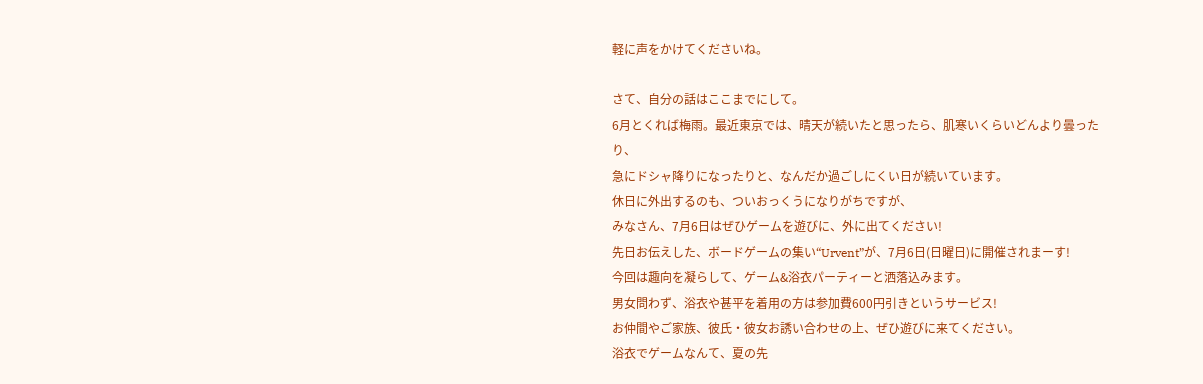軽に声をかけてくださいね。

さて、自分の話はここまでにして。
6月とくれば梅雨。最近東京では、晴天が続いたと思ったら、肌寒いくらいどんより曇ったり、
急にドシャ降りになったりと、なんだか過ごしにくい日が続いています。
休日に外出するのも、ついおっくうになりがちですが、
みなさん、7月6日はぜひゲームを遊びに、外に出てください!
先日お伝えした、ボードゲームの集い“Urvent”が、7月6日(日曜日)に開催されまーす!
今回は趣向を凝らして、ゲーム&浴衣パーティーと洒落込みます。
男女問わず、浴衣や甚平を着用の方は参加費600円引きというサービス!
お仲間やご家族、彼氏・彼女お誘い合わせの上、ぜひ遊びに来てください。
浴衣でゲームなんて、夏の先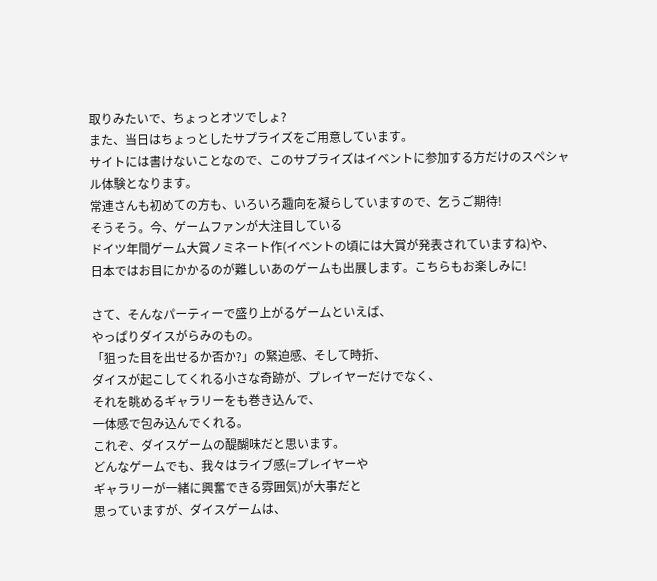取りみたいで、ちょっとオツでしょ?
また、当日はちょっとしたサプライズをご用意しています。
サイトには書けないことなので、このサプライズはイベントに参加する方だけのスペシャル体験となります。
常連さんも初めての方も、いろいろ趣向を凝らしていますので、乞うご期待!
そうそう。今、ゲームファンが大注目している
ドイツ年間ゲーム大賞ノミネート作(イベントの頃には大賞が発表されていますね)や、
日本ではお目にかかるのが難しいあのゲームも出展します。こちらもお楽しみに!

さて、そんなパーティーで盛り上がるゲームといえば、
やっぱりダイスがらみのもの。
「狙った目を出せるか否か?」の緊迫感、そして時折、
ダイスが起こしてくれる小さな奇跡が、プレイヤーだけでなく、
それを眺めるギャラリーをも巻き込んで、
一体感で包み込んでくれる。
これぞ、ダイスゲームの醍醐味だと思います。
どんなゲームでも、我々はライブ感(=プレイヤーや
ギャラリーが一緒に興奮できる雰囲気)が大事だと
思っていますが、ダイスゲームは、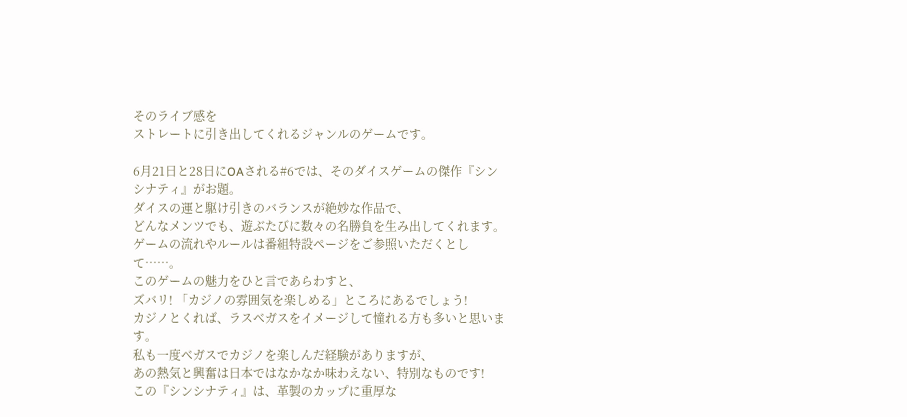そのライブ感を
ストレートに引き出してくれるジャンルのゲームです。

6月21日と28日にOAされる#6では、そのダイスゲームの傑作『シンシナティ』がお題。
ダイスの運と駆け引きのバランスが絶妙な作品で、
どんなメンツでも、遊ぶたびに数々の名勝負を生み出してくれます。
ゲームの流れやルールは番組特設ページをご参照いただくとして……。
このゲームの魅力をひと言であらわすと、
ズバリ! 「カジノの雰囲気を楽しめる」ところにあるでしょう!
カジノとくれば、ラスベガスをイメージして憧れる方も多いと思います。
私も一度ベガスでカジノを楽しんだ経験がありますが、
あの熱気と興奮は日本ではなかなか味わえない、特別なものです!
この『シンシナティ』は、革製のカップに重厚な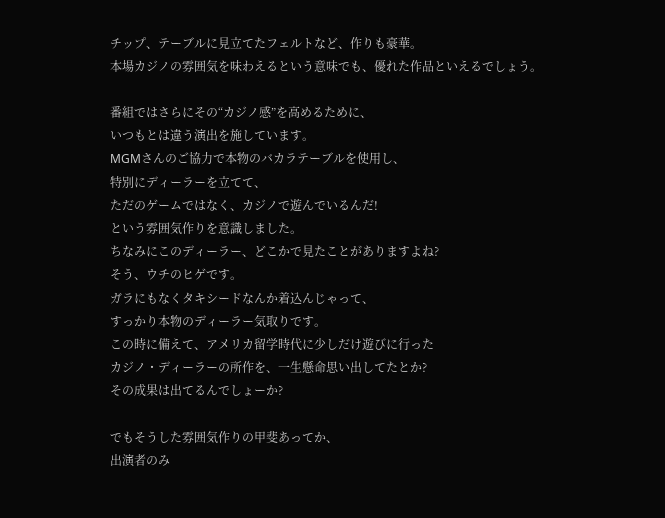チップ、テーブルに見立てたフェルトなど、作りも豪華。
本場カジノの雰囲気を味わえるという意味でも、優れた作品といえるでしょう。

番組ではさらにその“カジノ感”を高めるために、
いつもとは違う演出を施しています。
MGMさんのご協力で本物のバカラテーブルを使用し、
特別にディーラーを立てて、
ただのゲームではなく、カジノで遊んでいるんだ!
という雰囲気作りを意識しました。
ちなみにこのディーラー、どこかで見たことがありますよね?
そう、ウチのヒゲです。
ガラにもなくタキシードなんか着込んじゃって、
すっかり本物のディーラー気取りです。
この時に備えて、アメリカ留学時代に少しだけ遊びに行った
カジノ・ディーラーの所作を、一生懸命思い出してたとか?
その成果は出てるんでしょーか?

でもそうした雰囲気作りの甲斐あってか、
出演者のみ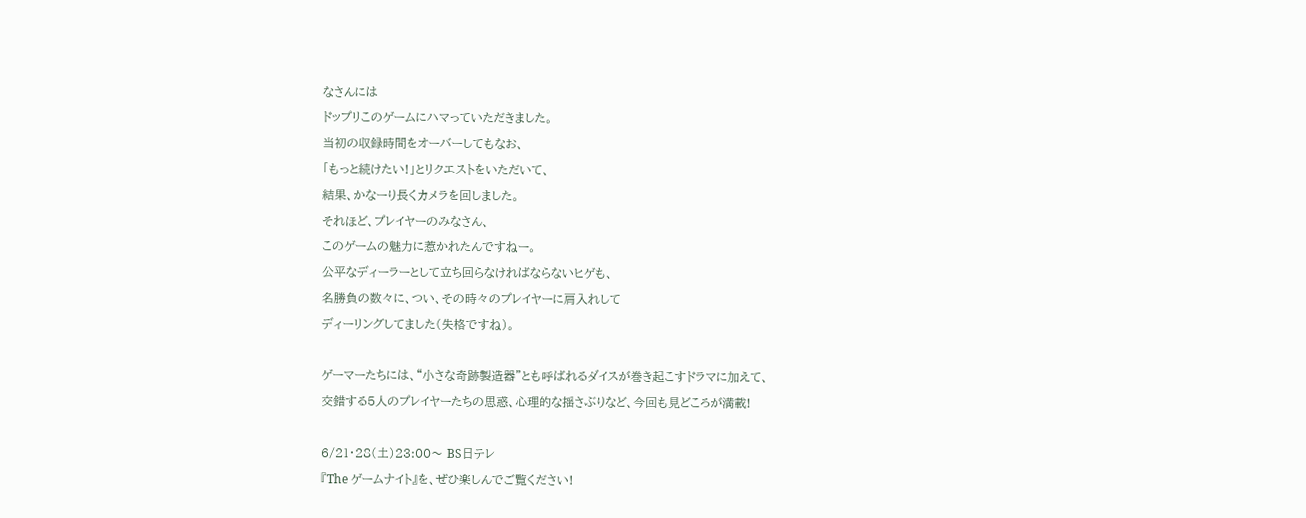なさんには
ドップリこのゲームにハマっていただきました。
当初の収録時間をオーバーしてもなお、
「もっと続けたい!」とリクエストをいただいて、
結果、かなーり長くカメラを回しました。
それほど、プレイヤーのみなさん、
このゲームの魅力に惹かれたんですねー。
公平なディーラーとして立ち回らなければならないヒゲも、
名勝負の数々に、つい、その時々のプレイヤーに肩入れして
ディーリングしてました(失格ですね)。

ゲーマーたちには、“小さな奇跡製造器”とも呼ばれるダイスが巻き起こすドラマに加えて、
交錯する5人のプレイヤーたちの思惑、心理的な揺さぶりなど、今回も見どころが満載!

6/21・28(土)23:00〜 BS日テレ
『The ゲームナイト』を、ぜひ楽しんでご覧ください!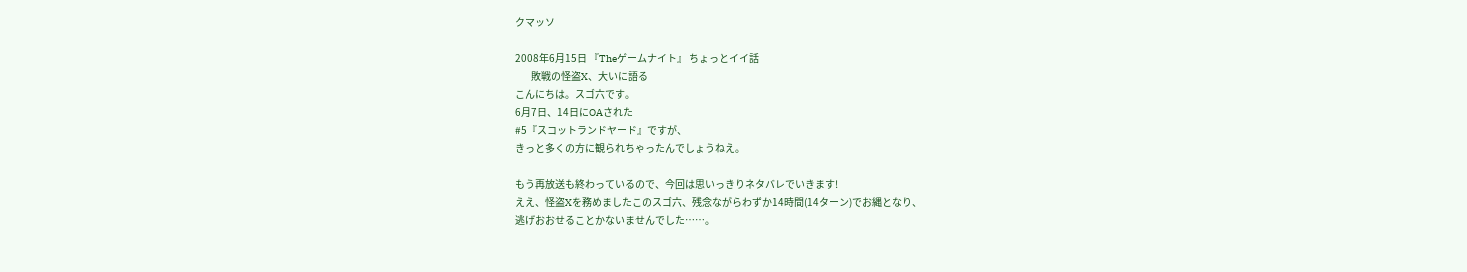クマッソ

2008年6月15日 『Theゲームナイト』 ちょっとイイ話
        敗戦の怪盗X、大いに語る
こんにちは。スゴ六です。
6月7日、14日にOAされた
#5『スコットランドヤード』ですが、
きっと多くの方に観られちゃったんでしょうねえ。

もう再放送も終わっているので、今回は思いっきりネタバレでいきます!
ええ、怪盗Xを務めましたこのスゴ六、残念ながらわずか14時間(14ターン)でお縄となり、
逃げおおせることかないませんでした……。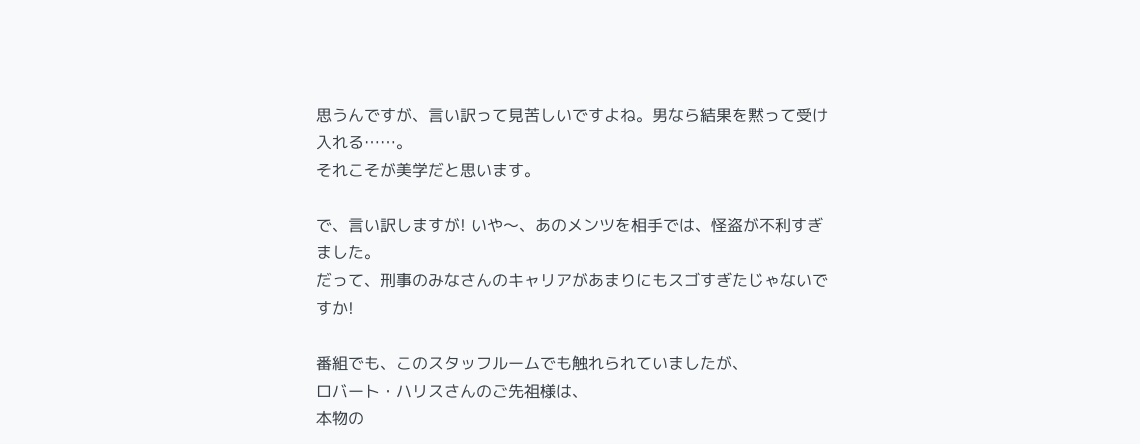思うんですが、言い訳って見苦しいですよね。男なら結果を黙って受け入れる……。
それこそが美学だと思います。

で、言い訳しますが! いや〜、あのメンツを相手では、怪盗が不利すぎました。
だって、刑事のみなさんのキャリアがあまりにもスゴすぎたじゃないですか!

番組でも、このスタッフルームでも触れられていましたが、
ロバート・ハリスさんのご先祖様は、
本物の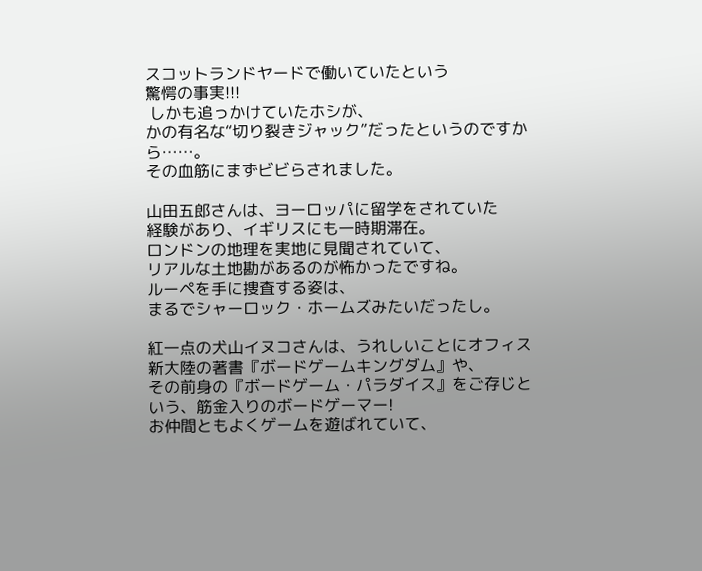スコットランドヤードで働いていたという
驚愕の事実!!!
 しかも追っかけていたホシが、
かの有名な“切り裂きジャック”だったというのですから……。
その血筋にまずビビらされました。

山田五郎さんは、ヨーロッパに留学をされていた
経験があり、イギリスにも一時期滞在。
ロンドンの地理を実地に見聞されていて、
リアルな土地勘があるのが怖かったですね。
ルーペを手に捜査する姿は、
まるでシャーロック・ホームズみたいだったし。

紅一点の犬山イヌコさんは、うれしいことにオフィス新大陸の著書『ボードゲームキングダム』や、
その前身の『ボードゲーム・パラダイス』をご存じという、筋金入りのボードゲーマー!
お仲間ともよくゲームを遊ばれていて、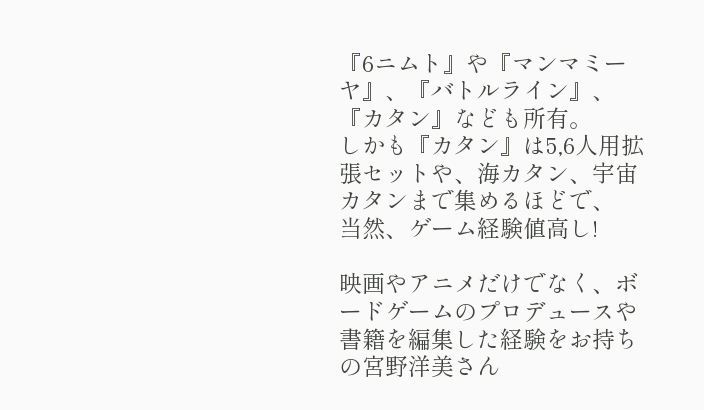『6ニムト』や『マンマミーヤ』、『バトルライン』、『カタン』なども所有。
しかも『カタン』は5,6人用拡張セットや、海カタン、宇宙カタンまで集めるほどで、
当然、ゲーム経験値高し!

映画やアニメだけでなく、ボードゲームのプロデュースや
書籍を編集した経験をお持ちの宮野洋美さん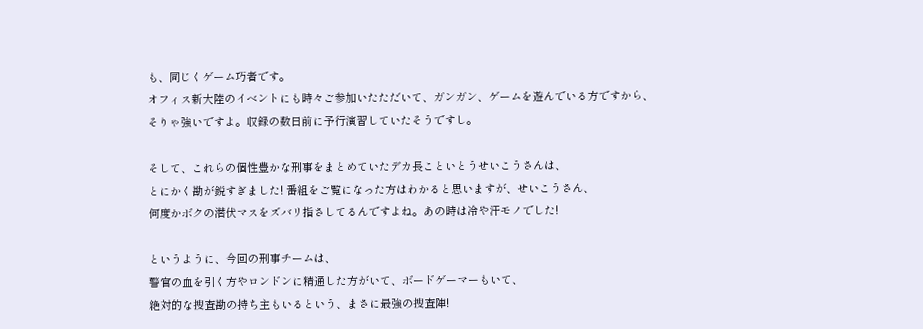も、同じくゲーム巧者です。
オフィス新大陸のイベントにも時々ご参加いたただいて、ガンガン、ゲームを遊んでいる方ですから、
そりゃ強いですよ。収録の数日前に予行演習していたそうですし。

そして、これらの個性豊かな刑事をまとめていたデカ長こといとうせいこうさんは、
とにかく勘が鋭すぎました! 番組をご覧になった方はわかると思いますが、せいこうさん、
何度かボクの潜伏マスをズバリ指さしてるんですよね。あの時は冷や汗モノでした!

というように、今回の刑事チームは、
警官の血を引く方やロンドンに精通した方がいて、ボードゲーマーもいて、
絶対的な捜査勘の持ち主もいるという、まさに最強の捜査陣!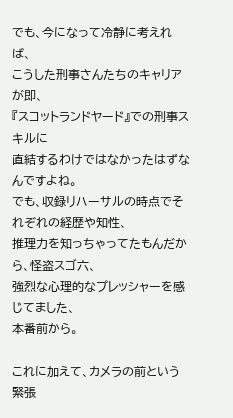でも、今になって冷静に考えれば、
こうした刑事さんたちのキャリアが即、
『スコットランドヤード』での刑事スキルに
直結するわけではなかったはずなんですよね。
でも、収録リハーサルの時点でそれぞれの経歴や知性、
推理力を知っちゃってたもんだから、怪盗スゴ六、
強烈な心理的なプレッシャーを感じてました、
本番前から。

これに加えて、カメラの前という緊張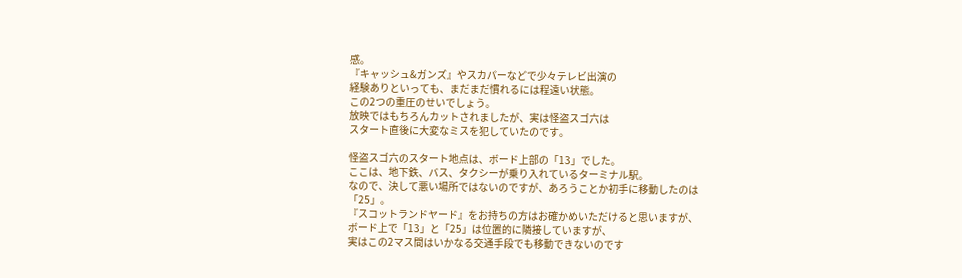感。
『キャッシュ&ガンズ』やスカパーなどで少々テレビ出演の
経験ありといっても、まだまだ慣れるには程遠い状態。
この2つの重圧のせいでしょう。
放映ではもちろんカットされましたが、実は怪盗スゴ六は
スタート直後に大変なミスを犯していたのです。

怪盗スゴ六のスタート地点は、ボード上部の「13」でした。
ここは、地下鉄、バス、タクシーが乗り入れているターミナル駅。
なので、決して悪い場所ではないのですが、あろうことか初手に移動したのは「25」。
『スコットランドヤード』をお持ちの方はお確かめいただけると思いますが、
ボード上で「13」と「25」は位置的に隣接していますが、
実はこの2マス間はいかなる交通手段でも移動できないのです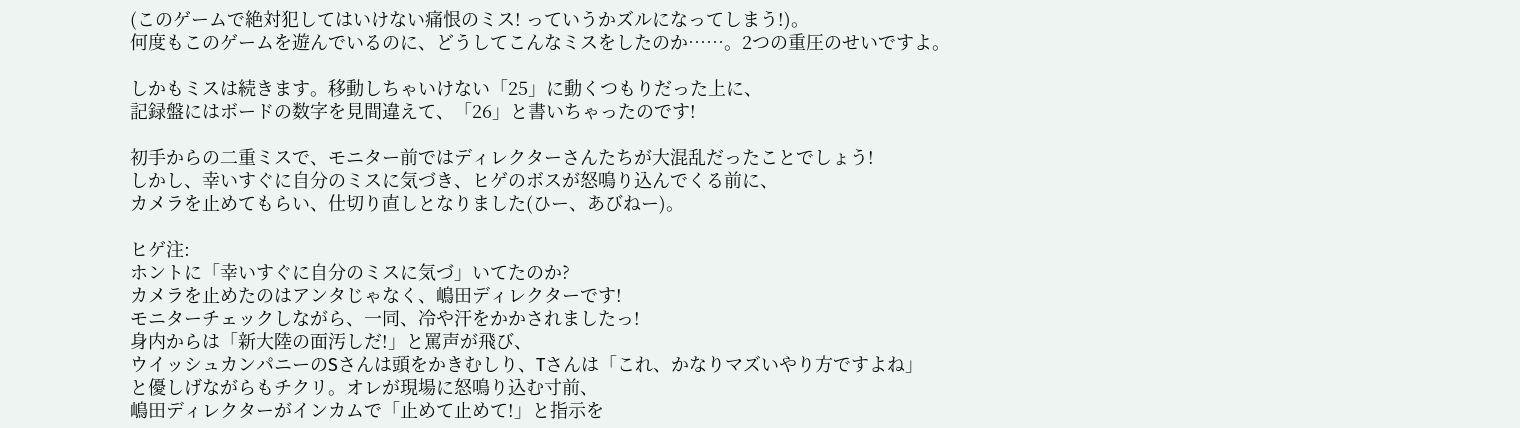(このゲームで絶対犯してはいけない痛恨のミス! っていうかズルになってしまう!)。
何度もこのゲームを遊んでいるのに、どうしてこんなミスをしたのか……。2つの重圧のせいですよ。

しかもミスは続きます。移動しちゃいけない「25」に動くつもりだった上に、
記録盤にはボードの数字を見間違えて、「26」と書いちゃったのです!

初手からの二重ミスで、モニター前ではディレクターさんたちが大混乱だったことでしょう!
しかし、幸いすぐに自分のミスに気づき、ヒゲのボスが怒鳴り込んでくる前に、
カメラを止めてもらい、仕切り直しとなりました(ひー、あびねー)。

ヒゲ注:
ホントに「幸いすぐに自分のミスに気づ」いてたのか?
カメラを止めたのはアンタじゃなく、嶋田ディレクターです!
モニターチェックしながら、一同、冷や汗をかかされましたっ!
身内からは「新大陸の面汚しだ!」と罵声が飛び、
ウイッシュカンパニーのSさんは頭をかきむしり、Tさんは「これ、かなりマズいやり方ですよね」
と優しげながらもチクリ。オレが現場に怒鳴り込む寸前、
嶋田ディレクターがインカムで「止めて止めて!」と指示を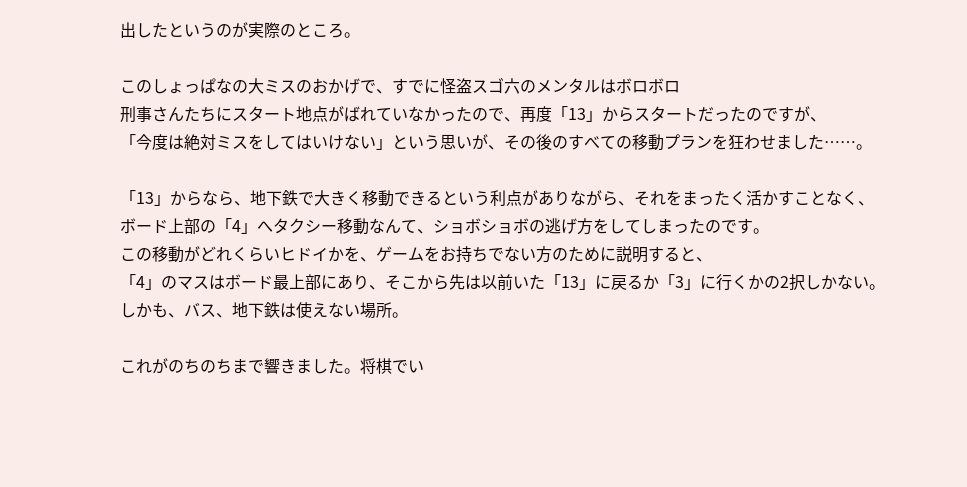出したというのが実際のところ。

このしょっぱなの大ミスのおかげで、すでに怪盗スゴ六のメンタルはボロボロ
刑事さんたちにスタート地点がばれていなかったので、再度「13」からスタートだったのですが、
「今度は絶対ミスをしてはいけない」という思いが、その後のすべての移動プランを狂わせました……。

「13」からなら、地下鉄で大きく移動できるという利点がありながら、それをまったく活かすことなく、
ボード上部の「4」へタクシー移動なんて、ショボショボの逃げ方をしてしまったのです。
この移動がどれくらいヒドイかを、ゲームをお持ちでない方のために説明すると、
「4」のマスはボード最上部にあり、そこから先は以前いた「13」に戻るか「3」に行くかの2択しかない。
しかも、バス、地下鉄は使えない場所。

これがのちのちまで響きました。将棋でい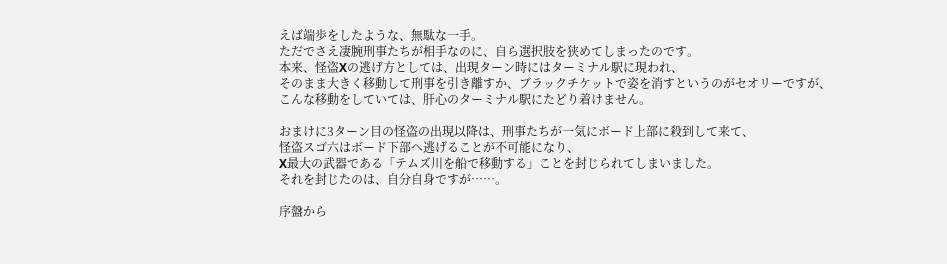えば端歩をしたような、無駄な一手。
ただでさえ凄腕刑事たちが相手なのに、自ら選択肢を狭めてしまったのです。
本来、怪盗Xの逃げ方としては、出現ターン時にはターミナル駅に現われ、
そのまま大きく移動して刑事を引き離すか、ブラックチケットで姿を消すというのがセオリーですが、
こんな移動をしていては、肝心のターミナル駅にたどり着けません。

おまけに3ターン目の怪盗の出現以降は、刑事たちが一気にボード上部に殺到して来て、
怪盗スゴ六はボード下部へ逃げることが不可能になり、
X最大の武器である「テムズ川を船で移動する」ことを封じられてしまいました。
それを封じたのは、自分自身ですが……。

序盤から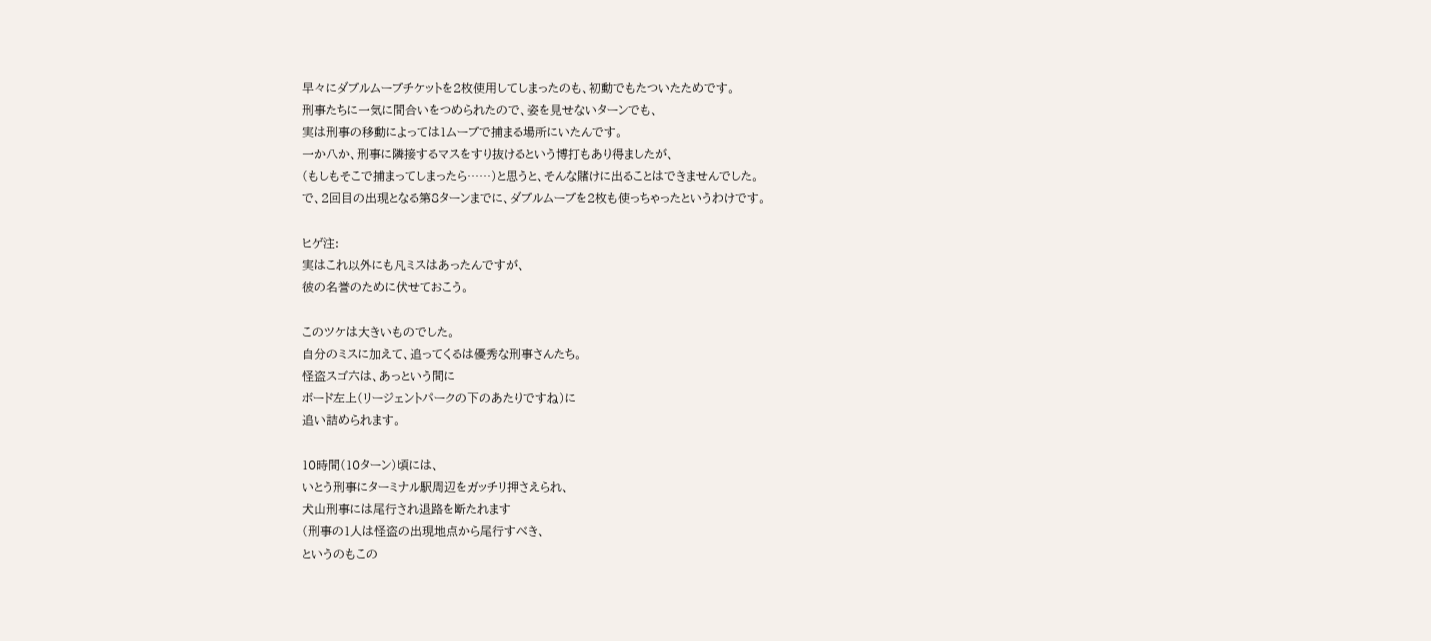早々にダブルムーブチケットを2枚使用してしまったのも、初動でもたついたためです。
刑事たちに一気に間合いをつめられたので、姿を見せないターンでも、
実は刑事の移動によっては1ムーブで捕まる場所にいたんです。
一か八か、刑事に隣接するマスをすり抜けるという博打もあり得ましたが、
(もしもそこで捕まってしまったら……)と思うと、そんな賭けに出ることはできませんでした。
で、2回目の出現となる第8ターンまでに、ダブルムーブを2枚も使っちゃったというわけです。

ヒゲ注:
実はこれ以外にも凡ミスはあったんですが、
彼の名誉のために伏せておこう。

このツケは大きいものでした。
自分のミスに加えて、追ってくるは優秀な刑事さんたち。
怪盗スゴ六は、あっという間に
ボード左上(リージェントパークの下のあたりですね)に
追い詰められます。

10時間(10ターン)頃には、
いとう刑事にターミナル駅周辺をガッチリ押さえられ、
犬山刑事には尾行され退路を断たれます
(刑事の1人は怪盗の出現地点から尾行すべき、
というのもこの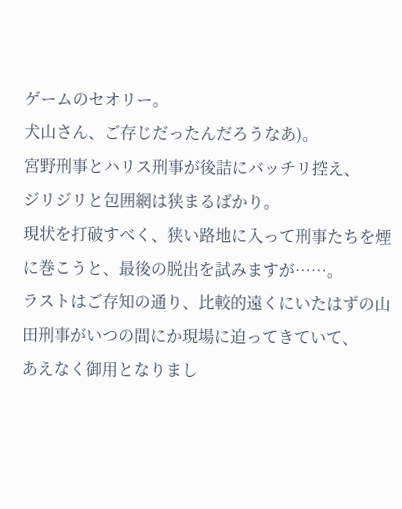ゲームのセオリー。
犬山さん、ご存じだったんだろうなあ)。
宮野刑事とハリス刑事が後詰にバッチリ控え、
ジリジリと包囲網は狭まるばかり。
現状を打破すべく、狭い路地に入って刑事たちを煙に巻こうと、最後の脱出を試みますが……。
ラストはご存知の通り、比較的遠くにいたはずの山田刑事がいつの間にか現場に迫ってきていて、
あえなく御用となりまし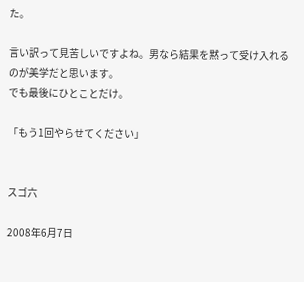た。

言い訳って見苦しいですよね。男なら結果を黙って受け入れるのが美学だと思います。
でも最後にひとことだけ。

「もう1回やらせてください」


スゴ六

2008年6月7日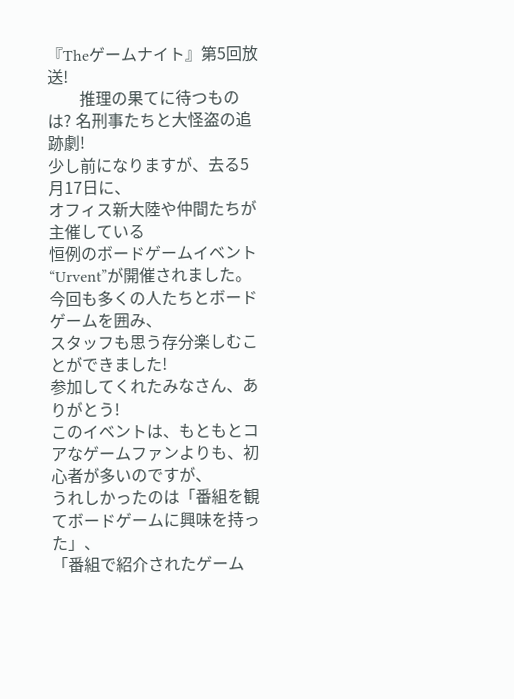『Theゲームナイト』第5回放送!
        推理の果てに待つものは? 名刑事たちと大怪盗の追跡劇!
少し前になりますが、去る5月17日に、
オフィス新大陸や仲間たちが主催している
恒例のボードゲームイベント“Urvent”が開催されました。
今回も多くの人たちとボードゲームを囲み、
スタッフも思う存分楽しむことができました!
参加してくれたみなさん、ありがとう!
このイベントは、もともとコアなゲームファンよりも、初心者が多いのですが、
うれしかったのは「番組を観てボードゲームに興味を持った」、
「番組で紹介されたゲーム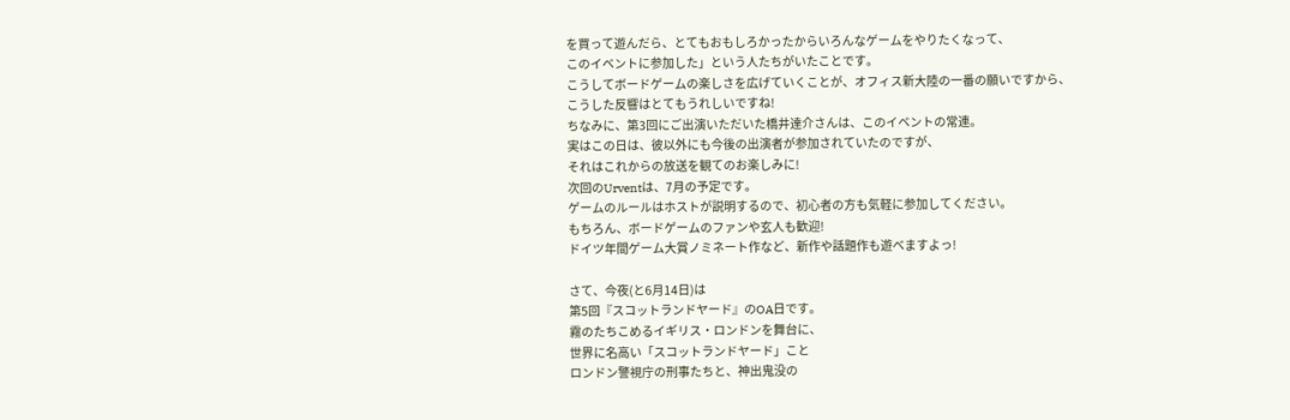を買って遊んだら、とてもおもしろかったからいろんなゲームをやりたくなって、
このイベントに参加した」という人たちがいたことです。
こうしてボードゲームの楽しさを広げていくことが、オフィス新大陸の一番の願いですから、
こうした反響はとてもうれしいですね!
ちなみに、第3回にご出演いただいた橋井達介さんは、このイベントの常連。
実はこの日は、彼以外にも今後の出演者が参加されていたのですが、
それはこれからの放送を観てのお楽しみに!
次回のUrventは、7月の予定です。
ゲームのルールはホストが説明するので、初心者の方も気軽に参加してください。
もちろん、ボードゲームのファンや玄人も歓迎!
ドイツ年間ゲーム大賞ノミネート作など、新作や話題作も遊べますよっ!

さて、今夜(と6月14日)は
第5回『スコットランドヤード』のOA日です。
霧のたちこめるイギリス・ロンドンを舞台に、
世界に名高い「スコットランドヤード」こと
ロンドン警視庁の刑事たちと、神出鬼没の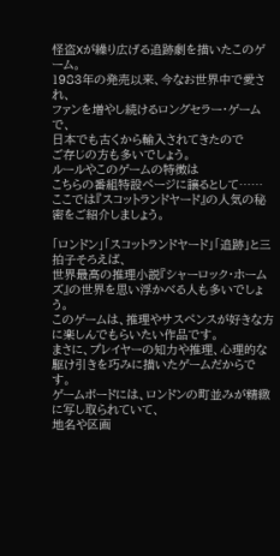怪盗Xが繰り広げる追跡劇を描いたこのゲーム。
1983年の発売以来、今なお世界中で愛され、
ファンを増やし続けるロングセラー・ゲームで、
日本でも古くから輸入されてきたので
ご存じの方も多いでしょう。
ルールやこのゲームの特徴は
こちらの番組特設ページに譲るとして……
ここでは『スコットランドヤード』の人気の秘密をご紹介しましょう。

「ロンドン」「スコットランドヤード」「追跡」と三拍子そろえば、
世界最高の推理小説『シャーロック・ホームズ』の世界を思い浮かべる人も多いでしょう。
このゲームは、推理やサスペンスが好きな方に楽しんでもらいたい作品です。
まさに、プレイヤーの知力や推理、心理的な駆け引きを巧みに描いたゲームだからです。
ゲームボードには、ロンドンの町並みが精緻に写し取られていて、
地名や区画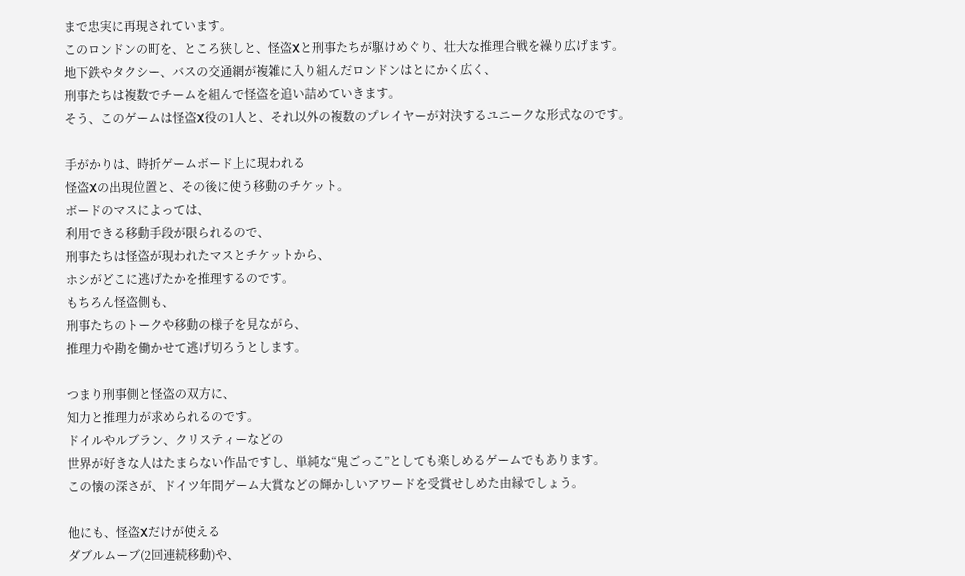まで忠実に再現されています。
このロンドンの町を、ところ狭しと、怪盗Xと刑事たちが駆けめぐり、壮大な推理合戦を繰り広げます。
地下鉄やタクシー、バスの交通網が複雑に入り組んだロンドンはとにかく広く、
刑事たちは複数でチームを組んで怪盗を追い詰めていきます。
そう、このゲームは怪盗X役の1人と、それ以外の複数のプレイヤーが対決するユニークな形式なのです。

手がかりは、時折ゲームボード上に現われる
怪盗Xの出現位置と、その後に使う移動のチケット。
ボードのマスによっては、
利用できる移動手段が限られるので、
刑事たちは怪盗が現われたマスとチケットから、
ホシがどこに逃げたかを推理するのです。
もちろん怪盗側も、
刑事たちのトークや移動の様子を見ながら、
推理力や勘を働かせて逃げ切ろうとします。

つまり刑事側と怪盗の双方に、
知力と推理力が求められるのです。
ドイルやルブラン、クリスティーなどの
世界が好きな人はたまらない作品ですし、単純な“鬼ごっこ”としても楽しめるゲームでもあります。
この懐の深さが、ドイツ年間ゲーム大賞などの輝かしいアワードを受賞せしめた由縁でしょう。

他にも、怪盗Xだけが使える
ダブルムーブ(2回連続移動)や、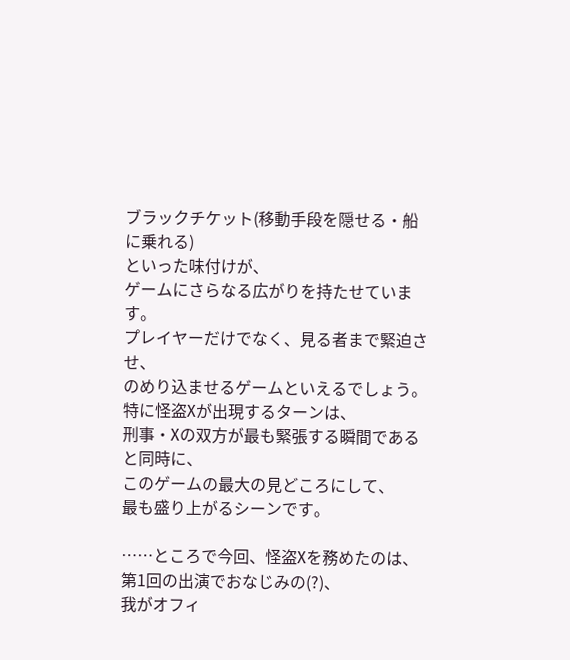ブラックチケット(移動手段を隠せる・船に乗れる)
といった味付けが、
ゲームにさらなる広がりを持たせています。
プレイヤーだけでなく、見る者まで緊迫させ、
のめり込ませるゲームといえるでしょう。
特に怪盗Xが出現するターンは、
刑事・Xの双方が最も緊張する瞬間であると同時に、
このゲームの最大の見どころにして、
最も盛り上がるシーンです。

……ところで今回、怪盗Xを務めたのは、第1回の出演でおなじみの(?)、
我がオフィ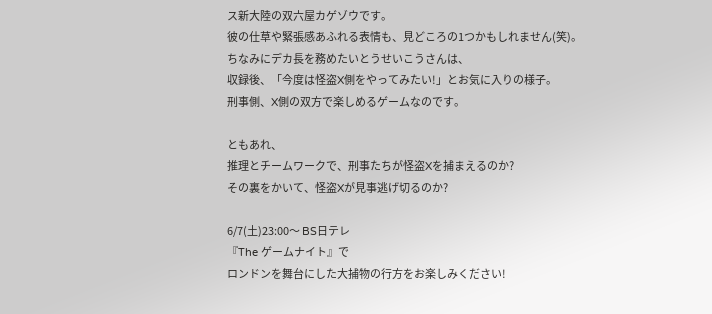ス新大陸の双六屋カゲゾウです。
彼の仕草や緊張感あふれる表情も、見どころの1つかもしれません(笑)。
ちなみにデカ長を務めたいとうせいこうさんは、
収録後、「今度は怪盗X側をやってみたい!」とお気に入りの様子。
刑事側、X側の双方で楽しめるゲームなのです。

ともあれ、
推理とチームワークで、刑事たちが怪盗Xを捕まえるのか?
その裏をかいて、怪盗Xが見事逃げ切るのか?

6/7(土)23:00〜 BS日テレ
『The ゲームナイト』で
ロンドンを舞台にした大捕物の行方をお楽しみください!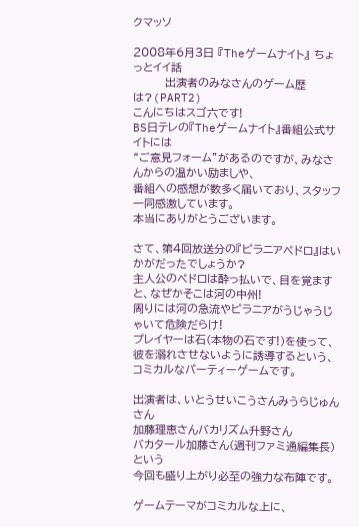クマッソ

2008年6月3日 『Theゲームナイト』 ちょっとイイ話
        出演者のみなさんのゲーム歴は?(PART2)
こんにちはスゴ六です!
BS日テレの『Theゲームナイト』番組公式サイトには
“ご意見フォーム”があるのですが、みなさんからの温かい励ましや、
番組への感想が数多く届いており、スタッフ一同感激しています。
本当にありがとうございます。

さて、第4回放送分の『ピラニアペドロ』はいかがだったでしょうか?
主人公のペドロは酔っ払いで、目を覚ますと、なぜかそこは河の中州!
周りには河の急流やピラニアがうじゃうじゃいて危険だらけ!
プレイヤーは石(本物の石です!)を使って、
彼を溺れさせないように誘導するという、
コミカルなパーティーゲームです。

出演者は、いとうせいこうさんみうらじゅんさん
加藤理恵さんバカリズム升野さん
バカタール加藤さん(週刊ファミ通編集長)という
今回も盛り上がり必至の強力な布陣です。

ゲームテーマがコミカルな上に、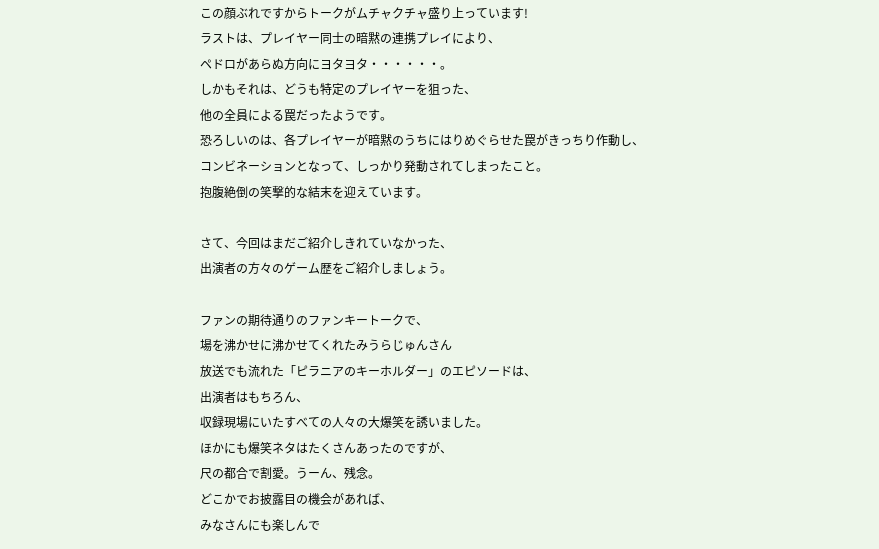この顔ぶれですからトークがムチャクチャ盛り上っています!
ラストは、プレイヤー同士の暗黙の連携プレイにより、
ペドロがあらぬ方向にヨタヨタ・・・・・・。
しかもそれは、どうも特定のプレイヤーを狙った、
他の全員による罠だったようです。
恐ろしいのは、各プレイヤーが暗黙のうちにはりめぐらせた罠がきっちり作動し、
コンビネーションとなって、しっかり発動されてしまったこと。
抱腹絶倒の笑撃的な結末を迎えています。

さて、今回はまだご紹介しきれていなかった、
出演者の方々のゲーム歴をご紹介しましょう。

ファンの期待通りのファンキートークで、
場を沸かせに沸かせてくれたみうらじゅんさん
放送でも流れた「ピラニアのキーホルダー」のエピソードは、
出演者はもちろん、
収録現場にいたすべての人々の大爆笑を誘いました。
ほかにも爆笑ネタはたくさんあったのですが、
尺の都合で割愛。うーん、残念。
どこかでお披露目の機会があれば、
みなさんにも楽しんで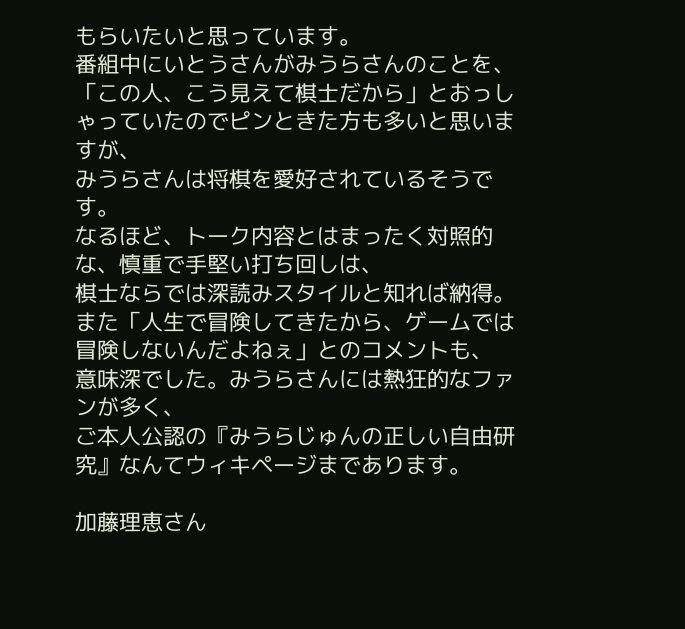もらいたいと思っています。
番組中にいとうさんがみうらさんのことを、
「この人、こう見えて棋士だから」とおっしゃっていたのでピンときた方も多いと思いますが、
みうらさんは将棋を愛好されているそうです。
なるほど、トーク内容とはまったく対照的な、慎重で手堅い打ち回しは、
棋士ならでは深読みスタイルと知れば納得。
また「人生で冒険してきたから、ゲームでは冒険しないんだよねぇ」とのコメントも、
意味深でした。みうらさんには熱狂的なファンが多く、
ご本人公認の『みうらじゅんの正しい自由研究』なんてウィキページまであります。

加藤理恵さん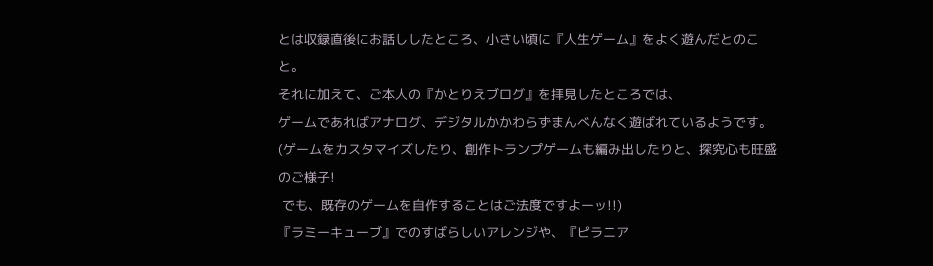とは収録直後にお話ししたところ、小さい頃に『人生ゲーム』をよく遊んだとのこと。
それに加えて、ご本人の『かとりえブログ』を拝見したところでは、
ゲームであればアナログ、デジタルかかわらずまんべんなく遊ばれているようです。
(ゲームをカスタマイズしたり、創作トランプゲームも編み出したりと、探究心も旺盛のご様子!
 でも、既存のゲームを自作することはご法度ですよーッ!!)
『ラミーキューブ』でのすばらしいアレンジや、『ピラニア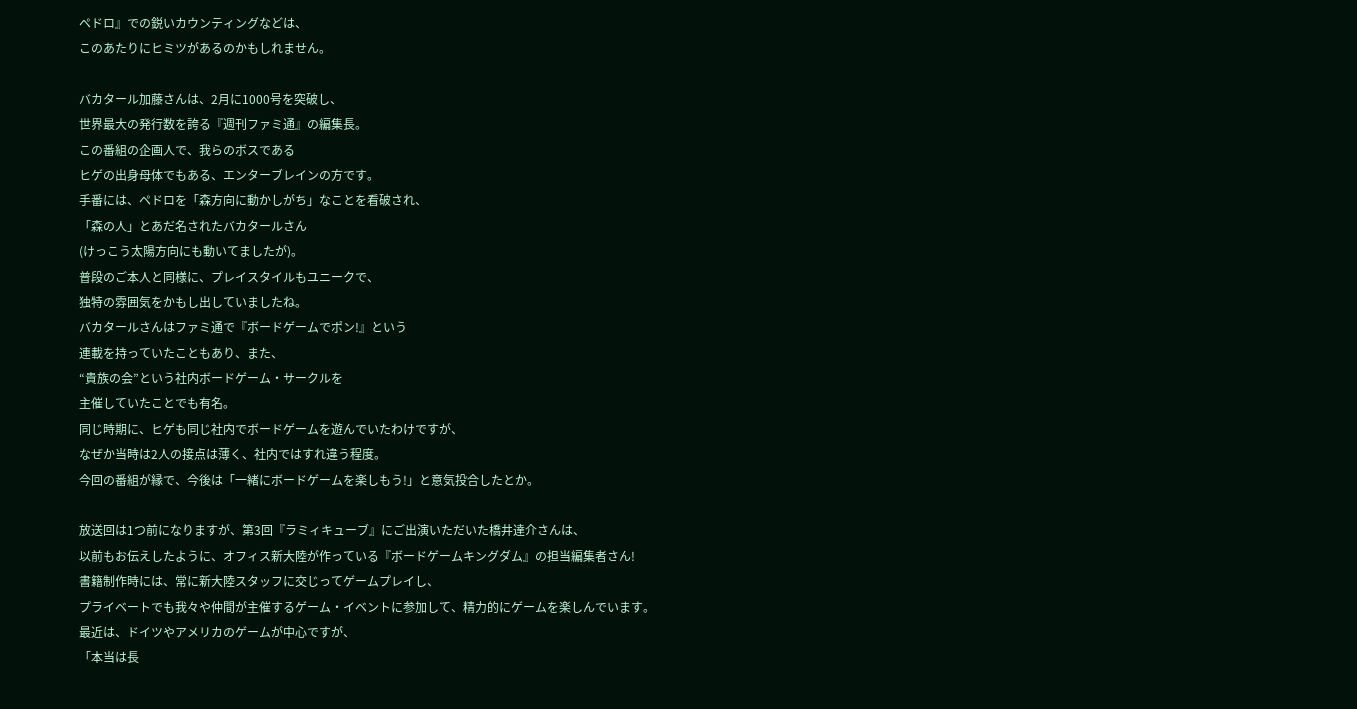ペドロ』での鋭いカウンティングなどは、
このあたりにヒミツがあるのかもしれません。

バカタール加藤さんは、2月に1000号を突破し、
世界最大の発行数を誇る『週刊ファミ通』の編集長。
この番組の企画人で、我らのボスである
ヒゲの出身母体でもある、エンターブレインの方です。
手番には、ペドロを「森方向に動かしがち」なことを看破され、
「森の人」とあだ名されたバカタールさん
(けっこう太陽方向にも動いてましたが)。
普段のご本人と同様に、プレイスタイルもユニークで、
独特の雰囲気をかもし出していましたね。
バカタールさんはファミ通で『ボードゲームでポン!』という
連載を持っていたこともあり、また、
“貴族の会”という社内ボードゲーム・サークルを
主催していたことでも有名。
同じ時期に、ヒゲも同じ社内でボードゲームを遊んでいたわけですが、
なぜか当時は2人の接点は薄く、社内ではすれ違う程度。
今回の番組が縁で、今後は「一緒にボードゲームを楽しもう!」と意気投合したとか。

放送回は1つ前になりますが、第3回『ラミィキューブ』にご出演いただいた橋井達介さんは、
以前もお伝えしたように、オフィス新大陸が作っている『ボードゲームキングダム』の担当編集者さん!
書籍制作時には、常に新大陸スタッフに交じってゲームプレイし、
プライベートでも我々や仲間が主催するゲーム・イベントに参加して、精力的にゲームを楽しんでいます。
最近は、ドイツやアメリカのゲームが中心ですが、
「本当は長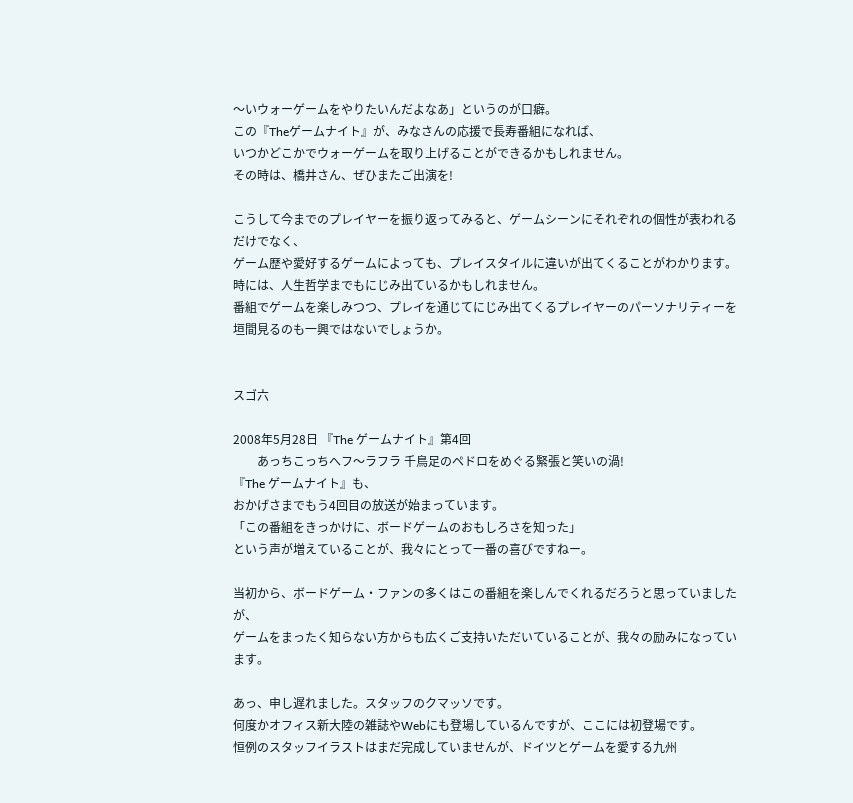〜いウォーゲームをやりたいんだよなあ」というのが口癖。
この『Theゲームナイト』が、みなさんの応援で長寿番組になれば、
いつかどこかでウォーゲームを取り上げることができるかもしれません。
その時は、橋井さん、ぜひまたご出演を!

こうして今までのプレイヤーを振り返ってみると、ゲームシーンにそれぞれの個性が表われるだけでなく、
ゲーム歴や愛好するゲームによっても、プレイスタイルに違いが出てくることがわかります。
時には、人生哲学までもにじみ出ているかもしれません。
番組でゲームを楽しみつつ、プレイを通じてにじみ出てくるプレイヤーのパーソナリティーを
垣間見るのも一興ではないでしょうか。


スゴ六

2008年5月28日 『The ゲームナイト』第4回
        あっちこっちへフ〜ラフラ 千鳥足のペドロをめぐる緊張と笑いの渦!
『The ゲームナイト』も、
おかげさまでもう4回目の放送が始まっています。
「この番組をきっかけに、ボードゲームのおもしろさを知った」
という声が増えていることが、我々にとって一番の喜びですねー。

当初から、ボードゲーム・ファンの多くはこの番組を楽しんでくれるだろうと思っていましたが、
ゲームをまったく知らない方からも広くご支持いただいていることが、我々の励みになっています。

あっ、申し遅れました。スタッフのクマッソです。
何度かオフィス新大陸の雑誌やWebにも登場しているんですが、ここには初登場です。
恒例のスタッフイラストはまだ完成していませんが、ドイツとゲームを愛する九州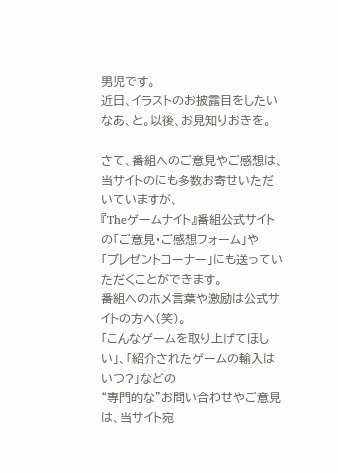男児です。
近日、イラストのお披露目をしたいなあ、と。以後、お見知りおきを。

さて、番組へのご意見やご感想は、
当サイトのにも多数お寄せいただいていますが、
『Theゲームナイト』番組公式サイトの「ご意見・ご感想フォーム」や
「プレゼントコーナー」にも送っていただくことができます。
番組へのホメ言葉や激励は公式サイトの方へ(笑)。
「こんなゲームを取り上げてほしい」、「紹介されたゲームの輸入はいつ?」などの
“専門的な”お問い合わせやご意見は、当サイト宛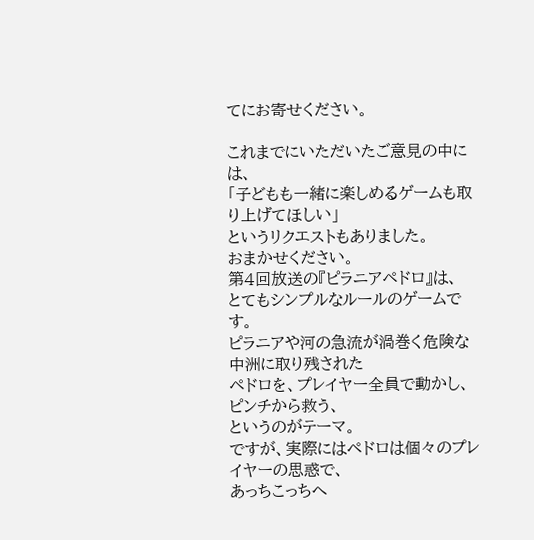てにお寄せください。

これまでにいただいたご意見の中には、
「子どもも一緒に楽しめるゲームも取り上げてほしい」
というリクエストもありました。
おまかせください。
第4回放送の『ピラニアペドロ』は、
とてもシンプルなルールのゲームです。
ピラニアや河の急流が渦巻く危険な中洲に取り残された
ペドロを、プレイヤー全員で動かし、ピンチから救う、
というのがテーマ。
ですが、実際にはペドロは個々のプレイヤーの思惑で、
あっちこっちへ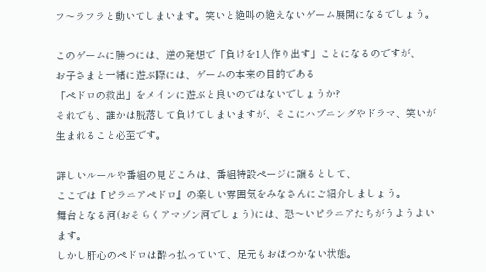フ〜ラフラと動いてしまいます。笑いと絶叫の絶えないゲーム展開になるでしょう。

このゲームに勝つには、逆の発想で「負けを1人作り出す」ことになるのですが、
お子さまと一緒に遊ぶ際には、ゲームの本来の目的である
「ペドロの救出」をメインに遊ぶと良いのではないでしょうか?
それでも、誰かは脱落して負けてしまいますが、そこにハプニングやドラマ、笑いが生まれること必至です。

詳しいルールや番組の見どころは、番組特設ページに譲るとして、
ここでは『ピラニアペドロ』の楽しい雰囲気をみなさんにご紹介しましょう。
舞台となる河(おそらくアマゾン河でしょう)には、恐〜いピラニアたちがうようよいます。
しかし肝心のペドロは酔っ払っていて、足元もおぼつかない状態。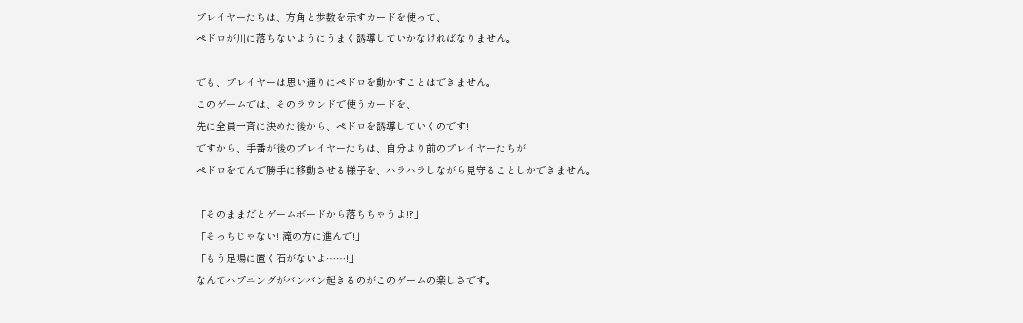プレイヤーたちは、方角と歩数を示すカードを使って、
ペドロが川に落ちないようにうまく誘導していかなければなりません。

でも、プレイヤーは思い通りにペドロを動かすことはできません。
このゲームでは、そのラウンドで使うカードを、
先に全員一斉に決めた後から、ペドロを誘導していくのです!
ですから、手番が後のプレイヤーたちは、自分より前のプレイヤーたちが
ペドロをてんで勝手に移動させる様子を、ハラハラしながら見守ることしかできません。

「そのままだとゲームボードから落ちちゃうよ!?」
「そっちじゃない! 滝の方に進んで!」
「もう足場に置く石がないよ……!」
なんてハプニングがバンバン起きるのがこのゲームの楽しさです。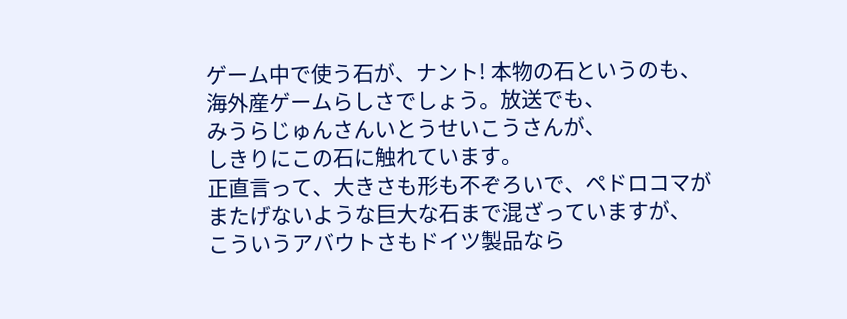ゲーム中で使う石が、ナント! 本物の石というのも、
海外産ゲームらしさでしょう。放送でも、
みうらじゅんさんいとうせいこうさんが、
しきりにこの石に触れています。
正直言って、大きさも形も不ぞろいで、ペドロコマが
またげないような巨大な石まで混ざっていますが、
こういうアバウトさもドイツ製品なら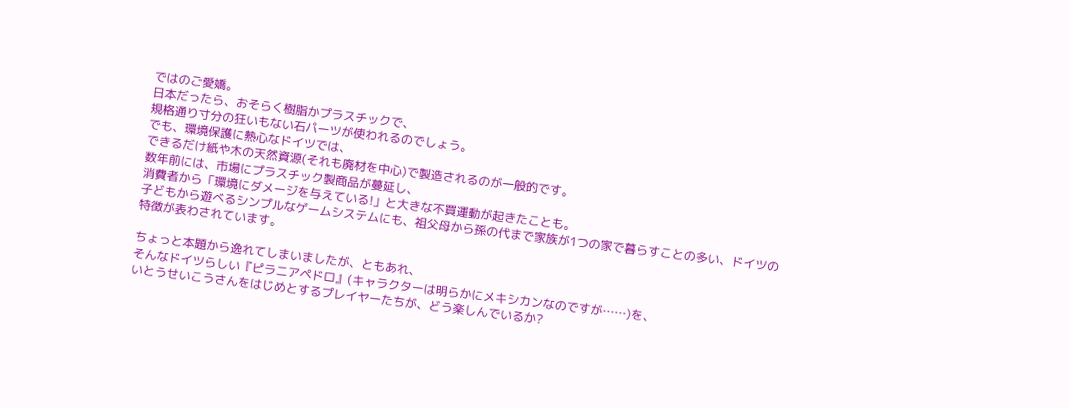ではのご愛嬌。
日本だったら、おそらく樹脂かプラスチックで、
規格通り寸分の狂いもない石パーツが使われるのでしょう。
でも、環境保護に熱心なドイツでは、
できるだけ紙や木の天然資源(それも廃材を中心)で製造されるのが一般的です。
数年前には、市場にプラスチック製商品が蔓延し、
消費者から「環境にダメージを与えている!」と大きな不買運動が起きたことも。
子どもから遊べるシンプルなゲームシステムにも、祖父母から孫の代まで家族が1つの家で暮らすことの多い、ドイツの特徴が表わされています。

ちょっと本題から逸れてしまいましたが、ともあれ、
そんなドイツらしい『ピラニアペドロ』(キャラクターは明らかにメキシカンなのですが……)を、
いとうせいこうさんをはじめとするプレイヤーたちが、どう楽しんでいるか?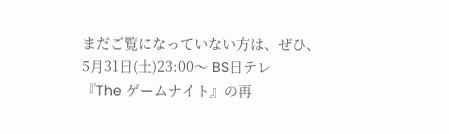まだご覧になっていない方は、ぜひ、
5月31日(土)23:00〜 BS日テレ
『The ゲームナイト』の再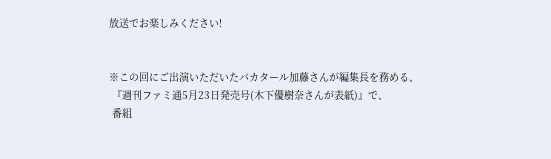放送でお楽しみください!


※この回にご出演いただいたバカタール加藤さんが編集長を務める、
 『週刊ファミ通5月23日発売号(木下優樹奈さんが表紙)』で、
 番組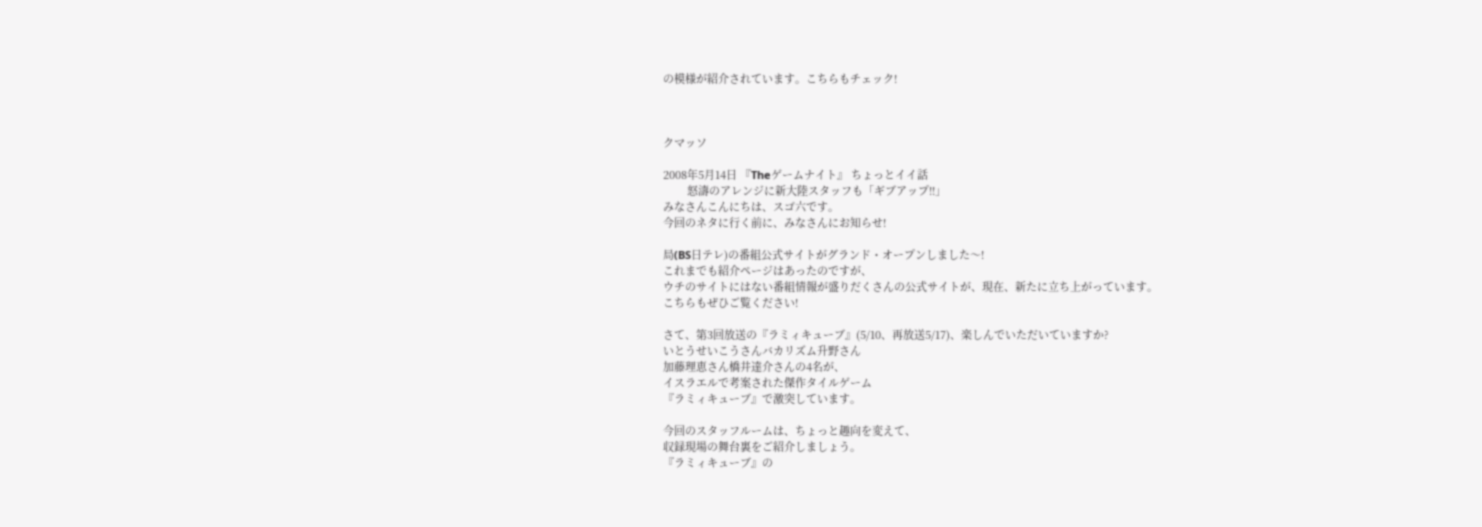の模様が紹介されています。こちらもチェック!



クマッソ

2008年5月14日 『Theゲームナイト』 ちょっとイイ話
        怒濤のアレンジに新大陸スタッフも「ギブアップ!!」
みなさんこんにちは、スゴ六です。
今回のネタに行く前に、みなさんにお知らせ!

局(BS日テレ)の番組公式サイトがグランド・オープンしました〜!
これまでも紹介ページはあったのですが、
ウチのサイトにはない番組情報が盛りだくさんの公式サイトが、現在、新たに立ち上がっています。
こちらもぜひご覧ください!

さて、第3回放送の『ラミィキューブ』(5/10、再放送5/17)、楽しんでいただいていますか?
いとうせいこうさんバカリズム升野さん
加藤理恵さん橋井達介さんの4名が、
イスラエルで考案された傑作タイルゲーム
『ラミィキューブ』で激突しています。

今回のスタッフルームは、ちょっと趣向を変えて、
収録現場の舞台裏をご紹介しましょう。
『ラミィキューブ』の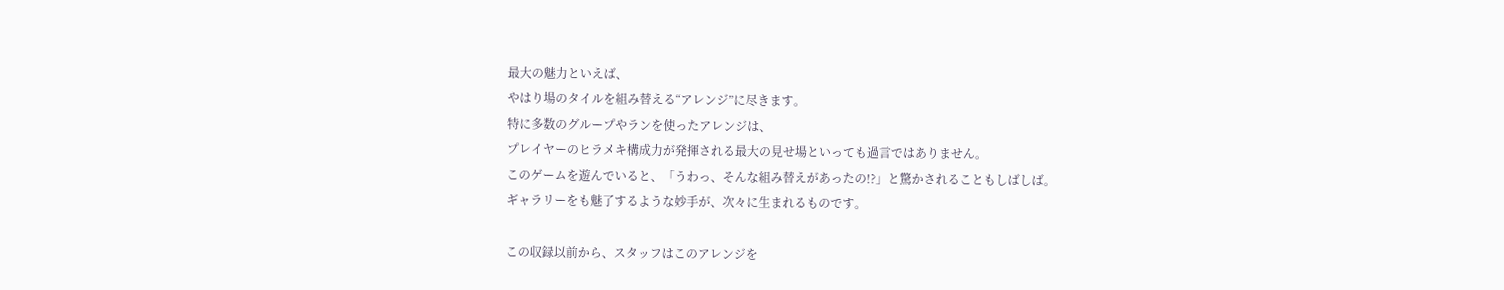最大の魅力といえば、
やはり場のタイルを組み替える“アレンジ”に尽きます。
特に多数のグループやランを使ったアレンジは、
プレイヤーのヒラメキ構成力が発揮される最大の見せ場といっても過言ではありません。
このゲームを遊んでいると、「うわっ、そんな組み替えがあったの!?」と驚かされることもしばしば。
ギャラリーをも魅了するような妙手が、次々に生まれるものです。

この収録以前から、スタッフはこのアレンジを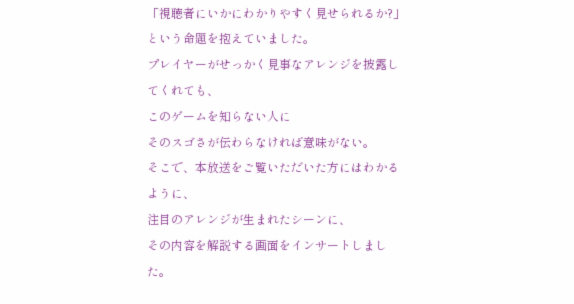「視聴者にいかにわかりやすく見せられるか?」
という命題を抱えていました。
プレイヤーがせっかく見事なアレンジを披露してくれても、
このゲームを知らない人に
そのスゴさが伝わらなければ意味がない。
そこで、本放送をご覧いただいた方にはわかるように、
注目のアレンジが生まれたシーンに、
その内容を解説する画面をインサートしました。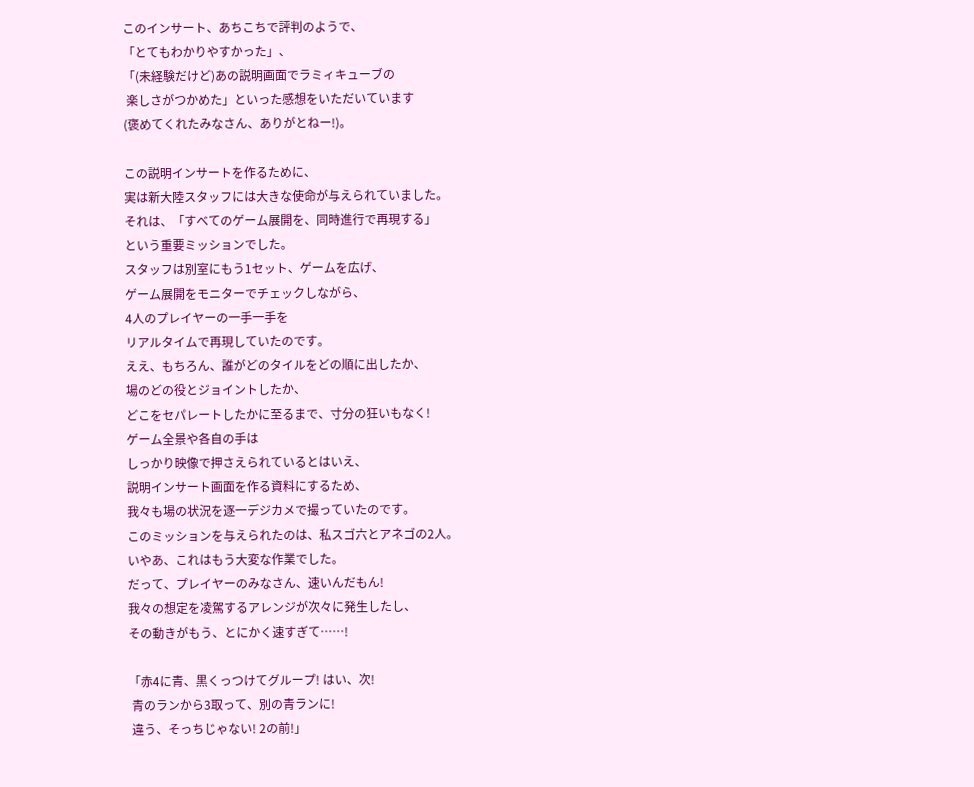このインサート、あちこちで評判のようで、
「とてもわかりやすかった」、
「(未経験だけど)あの説明画面でラミィキューブの
 楽しさがつかめた」といった感想をいただいています
(褒めてくれたみなさん、ありがとねー!)。

この説明インサートを作るために、
実は新大陸スタッフには大きな使命が与えられていました。
それは、「すべてのゲーム展開を、同時進行で再現する」
という重要ミッションでした。
スタッフは別室にもう1セット、ゲームを広げ、
ゲーム展開をモニターでチェックしながら、
4人のプレイヤーの一手一手を
リアルタイムで再現していたのです。
ええ、もちろん、誰がどのタイルをどの順に出したか、
場のどの役とジョイントしたか、
どこをセパレートしたかに至るまで、寸分の狂いもなく!
ゲーム全景や各自の手は
しっかり映像で押さえられているとはいえ、
説明インサート画面を作る資料にするため、
我々も場の状況を逐一デジカメで撮っていたのです。
このミッションを与えられたのは、私スゴ六とアネゴの2人。
いやあ、これはもう大変な作業でした。
だって、プレイヤーのみなさん、速いんだもん!
我々の想定を凌駕するアレンジが次々に発生したし、
その動きがもう、とにかく速すぎて……!

「赤4に青、黒くっつけてグループ! はい、次!
 青のランから3取って、別の青ランに!
 違う、そっちじゃない! 2の前!」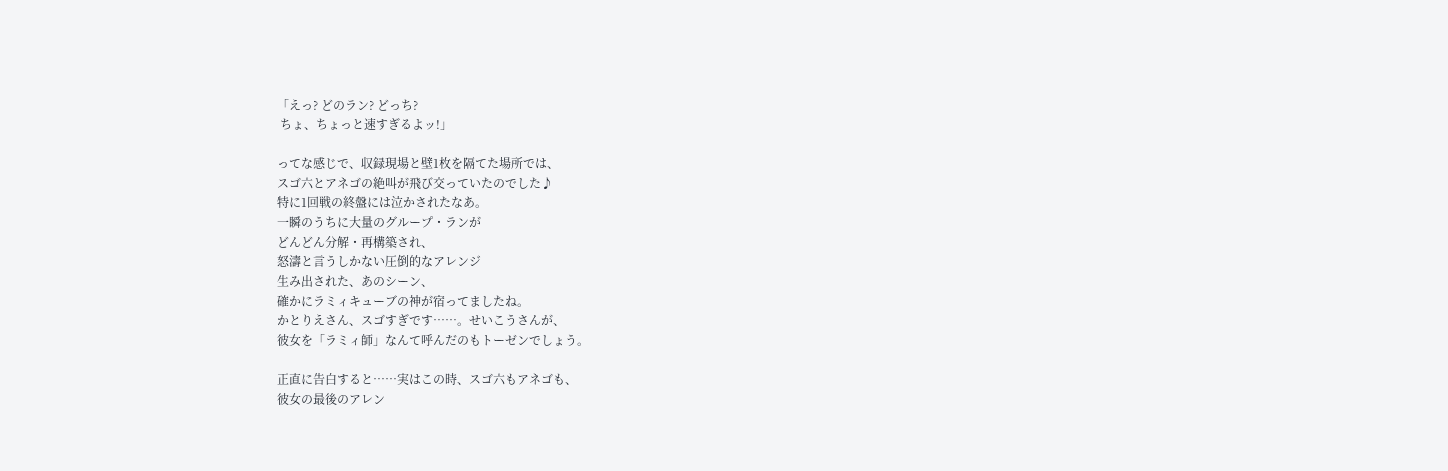「えっ? どのラン? どっち?
 ちょ、ちょっと速すぎるよッ!」

ってな感じで、収録現場と壁1枚を隔てた場所では、
スゴ六とアネゴの絶叫が飛び交っていたのでした♪
特に1回戦の終盤には泣かされたなあ。
一瞬のうちに大量のグループ・ランが
どんどん分解・再構築され、
怒濤と言うしかない圧倒的なアレンジ
生み出された、あのシーン、
確かにラミィキューブの神が宿ってましたね。
かとりえさん、スゴすぎです……。せいこうさんが、
彼女を「ラミィ師」なんて呼んだのもトーゼンでしょう。

正直に告白すると……実はこの時、スゴ六もアネゴも、
彼女の最後のアレン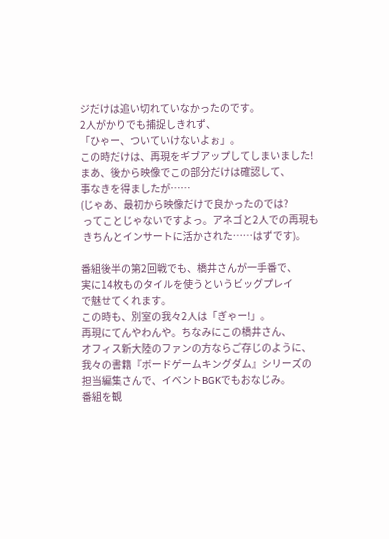ジだけは追い切れていなかったのです。
2人がかりでも捕捉しきれず、
「ひゃー、ついていけないよぉ」。
この時だけは、再現をギブアップしてしまいました!
まあ、後から映像でこの部分だけは確認して、
事なきを得ましたが……
(じゃあ、最初から映像だけで良かったのでは?
 ってことじゃないですよっ。アネゴと2人での再現も
 きちんとインサートに活かされた……はずです)。

番組後半の第2回戦でも、橋井さんが一手番で、
実に14枚ものタイルを使うというビッグプレイ
で魅せてくれます。
この時も、別室の我々2人は「ぎゃー!」。
再現にてんやわんや。ちなみにこの橋井さん、
オフィス新大陸のファンの方ならご存じのように、
我々の書籍『ボードゲームキングダム』シリーズの
担当編集さんで、イベントBGKでもおなじみ。
番組を観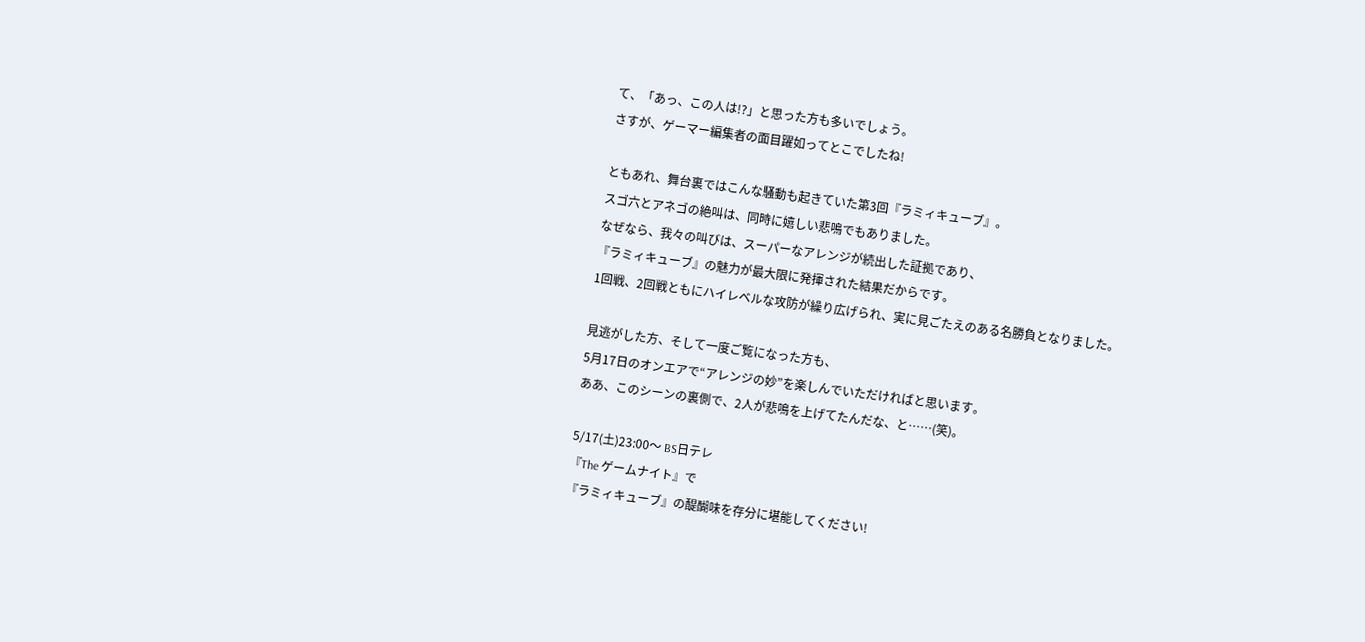て、「あっ、この人は!?」と思った方も多いでしょう。
さすが、ゲーマー編集者の面目躍如ってとこでしたね!

ともあれ、舞台裏ではこんな騒動も起きていた第3回『ラミィキューブ』。
スゴ六とアネゴの絶叫は、同時に嬉しい悲鳴でもありました。
なぜなら、我々の叫びは、スーパーなアレンジが続出した証拠であり、
『ラミィキューブ』の魅力が最大限に発揮された結果だからです。
1回戦、2回戦ともにハイレベルな攻防が繰り広げられ、実に見ごたえのある名勝負となりました。

見逃がした方、そして一度ご覧になった方も、
5月17日のオンエアで“アレンジの妙”を楽しんでいただければと思います。
ああ、このシーンの裏側で、2人が悲鳴を上げてたんだな、と……(笑)。

5/17(土)23:00〜 BS日テレ
『The ゲームナイト』で
『ラミィキューブ』の醍醐味を存分に堪能してください!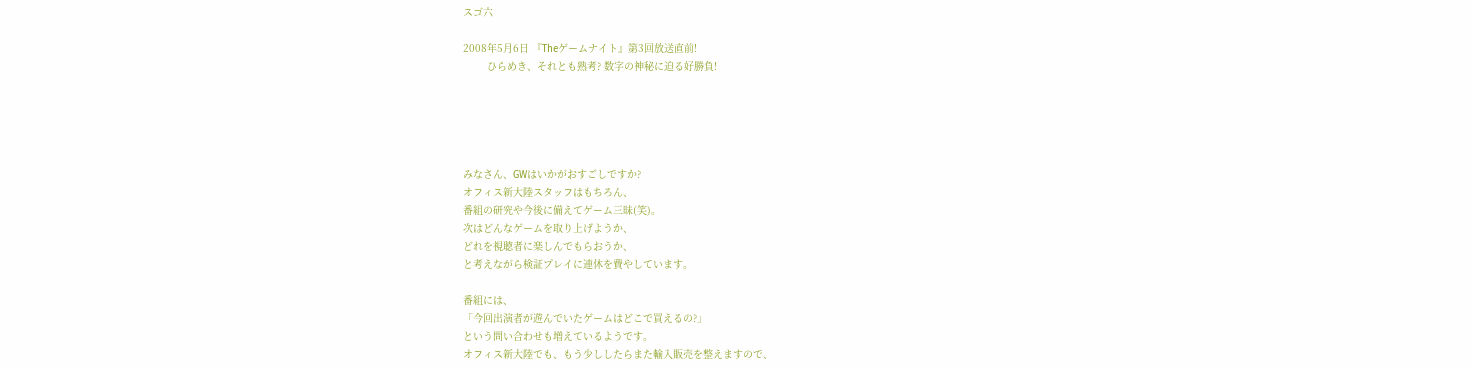スゴ六

2008年5月6日 『Theゲームナイト』第3回放送直前!
        ひらめき、それとも熟考? 数字の神秘に迫る好勝負!





みなさん、GWはいかがおすごしですか?
オフィス新大陸スタッフはもちろん、
番組の研究や今後に備えてゲーム三昧(笑)。
次はどんなゲームを取り上げようか、
どれを視聴者に楽しんでもらおうか、
と考えながら検証プレイに連休を費やしています。

番組には、
「今回出演者が遊んでいたゲームはどこで買えるの?」
という問い合わせも増えているようです。
オフィス新大陸でも、もう少ししたらまた輸入販売を整えますので、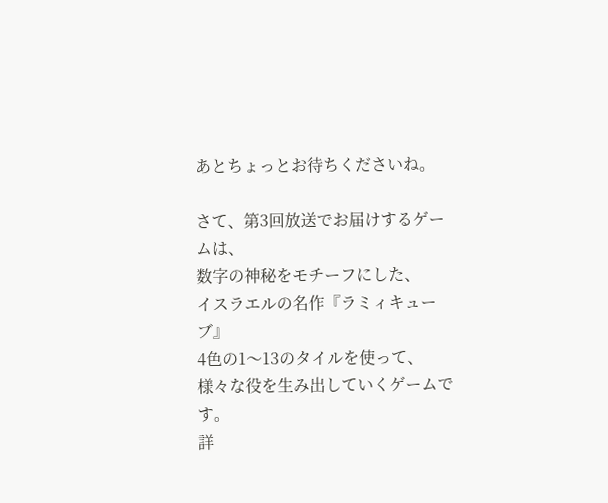あとちょっとお待ちくださいね。

さて、第3回放送でお届けするゲームは、
数字の神秘をモチーフにした、
イスラエルの名作『ラミィキューブ』
4色の1〜13のタイルを使って、
様々な役を生み出していくゲームです。
詳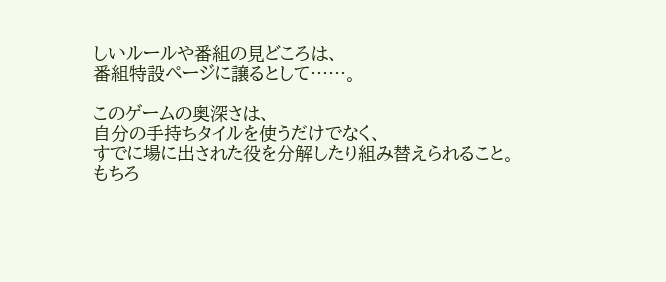しいルールや番組の見どころは、
番組特設ページに譲るとして……。

このゲームの奥深さは、
自分の手持ちタイルを使うだけでなく、
すでに場に出された役を分解したり組み替えられること。
もちろ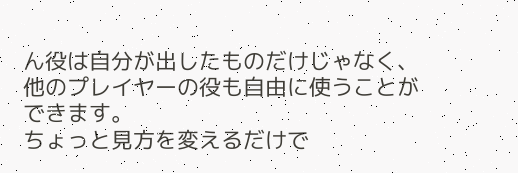ん役は自分が出したものだけじゃなく、
他のプレイヤーの役も自由に使うことができます。
ちょっと見方を変えるだけで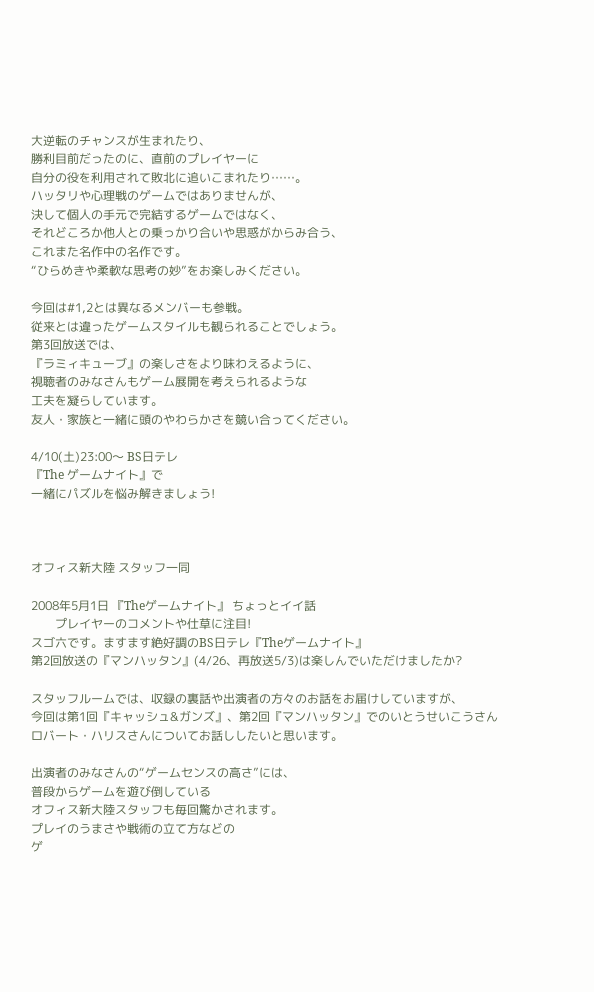大逆転のチャンスが生まれたり、
勝利目前だったのに、直前のプレイヤーに
自分の役を利用されて敗北に追いこまれたり……。
ハッタリや心理戦のゲームではありませんが、
決して個人の手元で完結するゲームではなく、
それどころか他人との乗っかり合いや思惑がからみ合う、
これまた名作中の名作です。
“ひらめきや柔軟な思考の妙”をお楽しみください。

今回は#1,2とは異なるメンバーも参戦。
従来とは違ったゲームスタイルも観られることでしょう。
第3回放送では、
『ラミィキューブ』の楽しさをより味わえるように、
視聴者のみなさんもゲーム展開を考えられるような
工夫を凝らしています。
友人・家族と一緒に頭のやわらかさを競い合ってください。

4/10(土)23:00〜 BS日テレ
『The ゲームナイト』で
一緒にパズルを悩み解きましょう!



オフィス新大陸 スタッフ一同

2008年5月1日 『Theゲームナイト』 ちょっとイイ話
        プレイヤーのコメントや仕草に注目!
スゴ六です。ますます絶好調のBS日テレ『Theゲームナイト』
第2回放送の『マンハッタン』(4/26、再放送5/3)は楽しんでいただけましたか?

スタッフルームでは、収録の裏話や出演者の方々のお話をお届けしていますが、
今回は第1回『キャッシュ&ガンズ』、第2回『マンハッタン』でのいとうせいこうさん
ロバート・ハリスさんについてお話ししたいと思います。

出演者のみなさんの“ゲームセンスの高さ”には、
普段からゲームを遊び倒している
オフィス新大陸スタッフも毎回驚かされます。
プレイのうまさや戦術の立て方などの
ゲ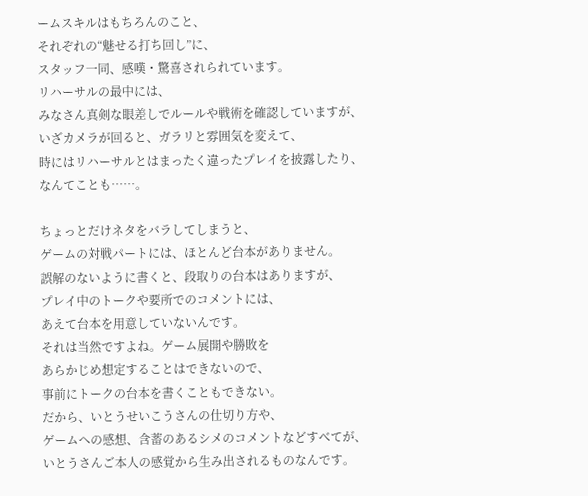ームスキルはもちろんのこと、
それぞれの“魅せる打ち回し”に、
スタッフ一同、感嘆・驚喜されられています。
リハーサルの最中には、
みなさん真剣な眼差しでルールや戦術を確認していますが、
いざカメラが回ると、ガラリと雰囲気を変えて、
時にはリハーサルとはまったく違ったプレイを披露したり、
なんてことも……。

ちょっとだけネタをバラしてしまうと、
ゲームの対戦パートには、ほとんど台本がありません。
誤解のないように書くと、段取りの台本はありますが、
プレイ中のトークや要所でのコメントには、
あえて台本を用意していないんです。
それは当然ですよね。ゲーム展開や勝敗を
あらかじめ想定することはできないので、
事前にトークの台本を書くこともできない。
だから、いとうせいこうさんの仕切り方や、
ゲームへの感想、含蓄のあるシメのコメントなどすべてが、
いとうさんご本人の感覚から生み出されるものなんです。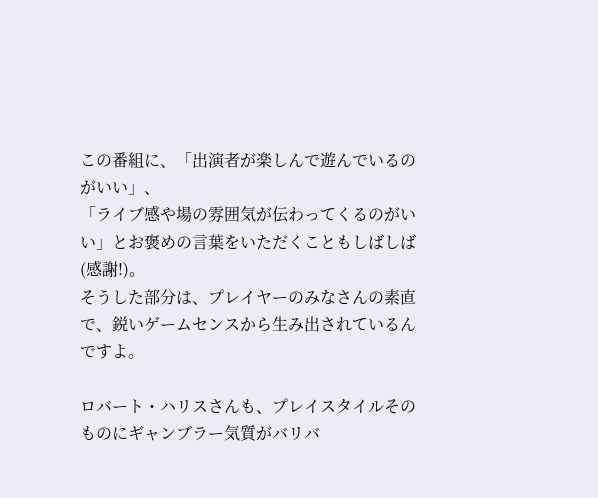この番組に、「出演者が楽しんで遊んでいるのがいい」、
「ライブ感や場の雰囲気が伝わってくるのがいい」とお褒めの言葉をいただくこともしばしば(感謝!)。
そうした部分は、プレイヤーのみなさんの素直で、鋭いゲームセンスから生み出されているんですよ。

ロバート・ハリスさんも、プレイスタイルそのものにギャンブラー気質がバリバ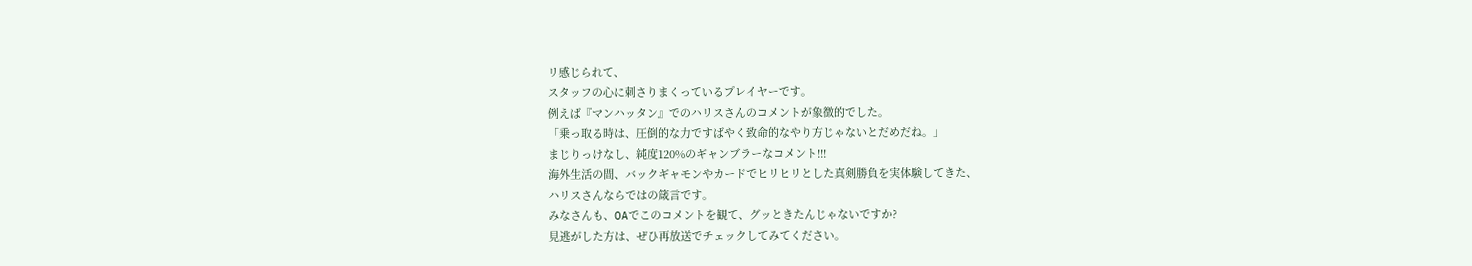リ感じられて、
スタッフの心に刺さりまくっているプレイヤーです。
例えば『マンハッタン』でのハリスさんのコメントが象徴的でした。
「乗っ取る時は、圧倒的な力ですばやく致命的なやり方じゃないとだめだね。」
まじりっけなし、純度120%のギャンブラーなコメント!!!
海外生活の間、バックギャモンやカードでヒリヒリとした真剣勝負を実体験してきた、
ハリスさんならではの箴言です。
みなさんも、OAでこのコメントを観て、グッときたんじゃないですか?
見逃がした方は、ぜひ再放送でチェックしてみてください。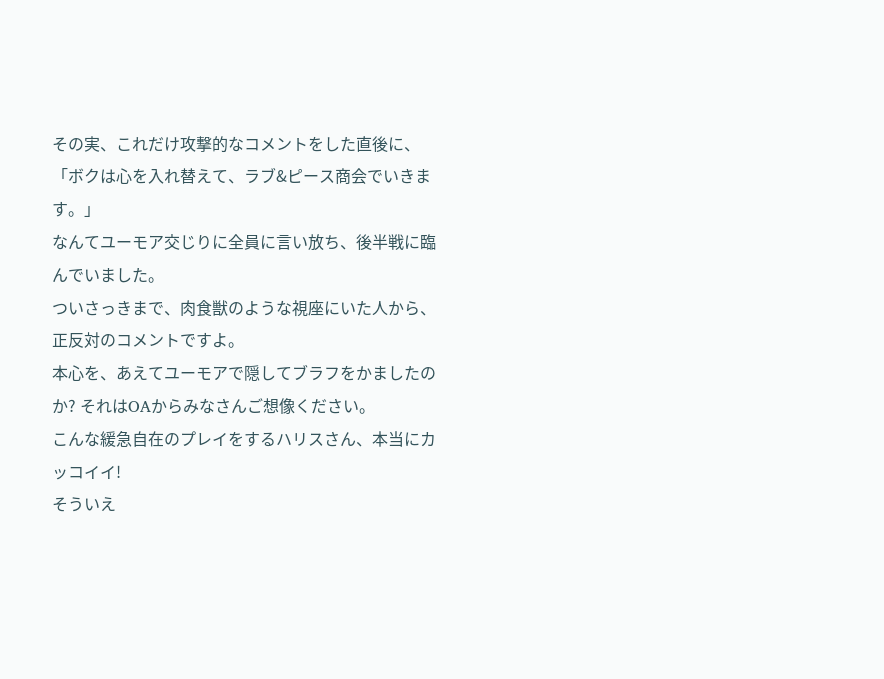その実、これだけ攻撃的なコメントをした直後に、
「ボクは心を入れ替えて、ラブ&ピース商会でいきます。」
なんてユーモア交じりに全員に言い放ち、後半戦に臨んでいました。
ついさっきまで、肉食獣のような視座にいた人から、正反対のコメントですよ。
本心を、あえてユーモアで隠してブラフをかましたのか? それはOAからみなさんご想像ください。
こんな緩急自在のプレイをするハリスさん、本当にカッコイイ!
そういえ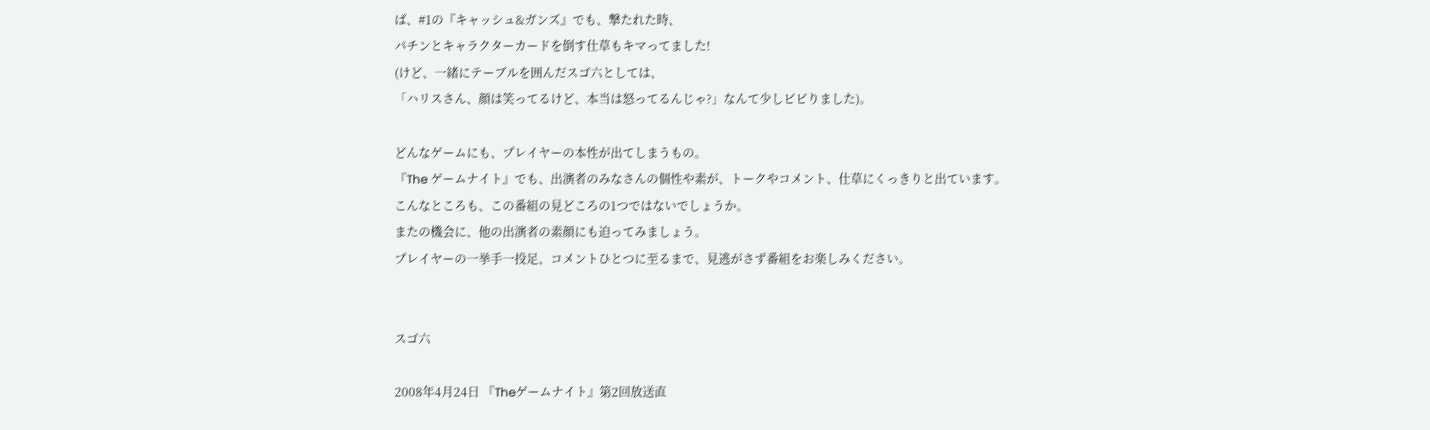ば、#1の『キャッシュ&ガンズ』でも、撃たれた時、
パチンとキャラクターカードを倒す仕草もキマってました!
(けど、一緒にテーブルを囲んだスゴ六としては、
「ハリスさん、顔は笑ってるけど、本当は怒ってるんじゃ?」なんて少しビビりました)。

どんなゲームにも、プレイヤーの本性が出てしまうもの。
『The ゲームナイト』でも、出演者のみなさんの個性や素が、トークやコメント、仕草にくっきりと出ています。
こんなところも、この番組の見どころの1つではないでしょうか。
またの機会に、他の出演者の素顔にも迫ってみましょう。
プレイヤーの一挙手一投足、コメントひとつに至るまで、見逃がさず番組をお楽しみください。


スゴ六

2008年4月24日 『Theゲームナイト』第2回放送直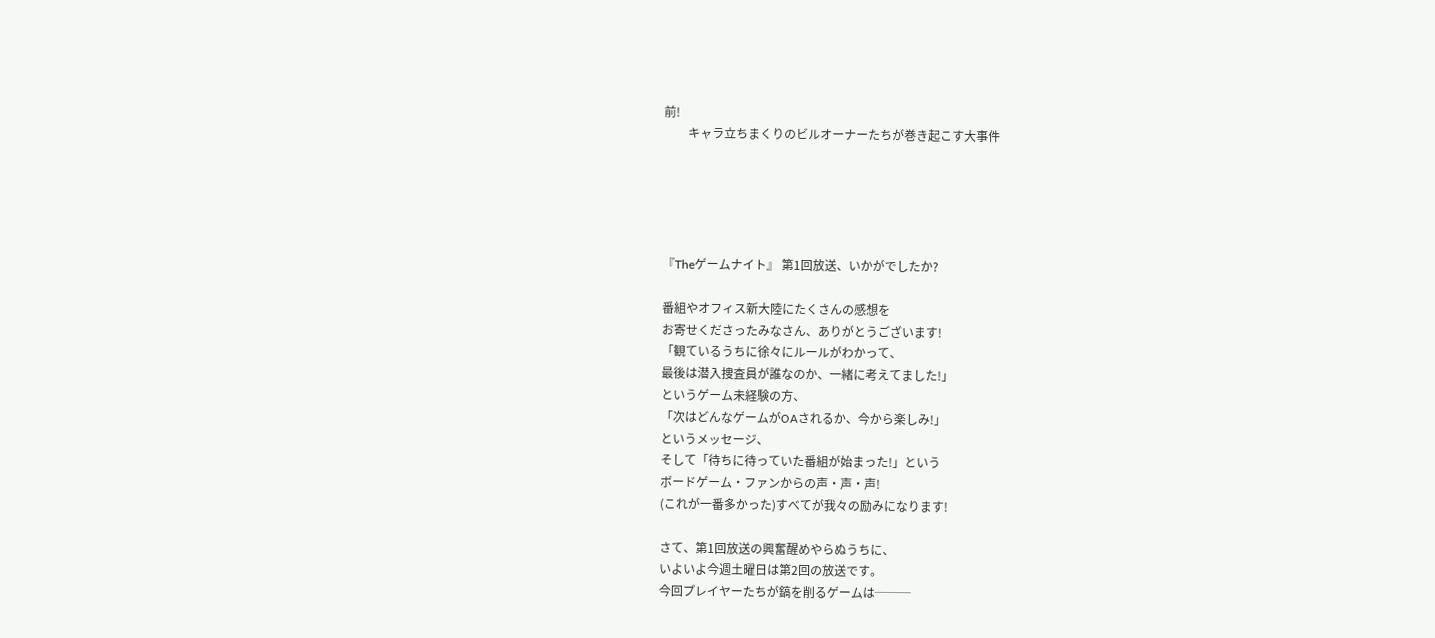前!
        キャラ立ちまくりのビルオーナーたちが巻き起こす大事件





『Theゲームナイト』 第1回放送、いかがでしたか?

番組やオフィス新大陸にたくさんの感想を
お寄せくださったみなさん、ありがとうございます!
「観ているうちに徐々にルールがわかって、
最後は潜入捜査員が誰なのか、一緒に考えてました!」
というゲーム未経験の方、
「次はどんなゲームがOAされるか、今から楽しみ!」
というメッセージ、
そして「待ちに待っていた番組が始まった!」という
ボードゲーム・ファンからの声・声・声!
(これが一番多かった)すべてが我々の励みになります!

さて、第1回放送の興奮醒めやらぬうちに、
いよいよ今週土曜日は第2回の放送です。
今回プレイヤーたちが鎬を削るゲームは───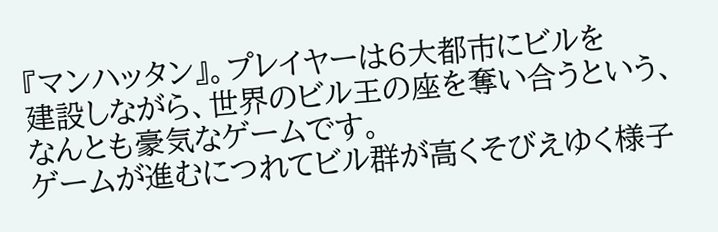『マンハッタン』。プレイヤーは6大都市にビルを
建設しながら、世界のビル王の座を奪い合うという、
なんとも豪気なゲームです。
ゲームが進むにつれてビル群が高くそびえゆく様子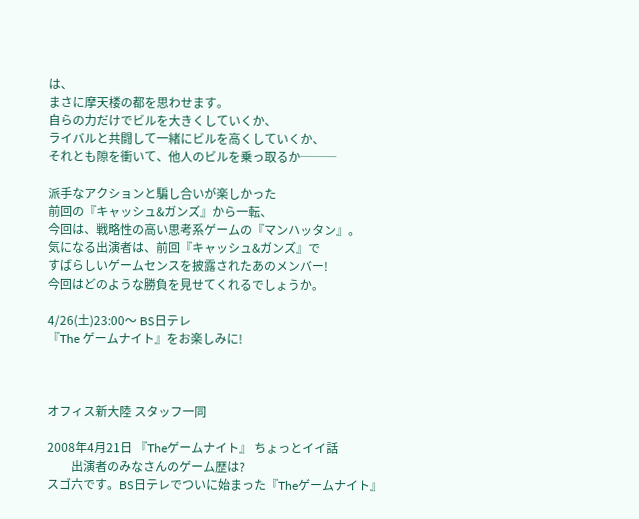は、
まさに摩天楼の都を思わせます。
自らの力だけでビルを大きくしていくか、
ライバルと共闘して一緒にビルを高くしていくか、
それとも隙を衝いて、他人のビルを乗っ取るか───

派手なアクションと騙し合いが楽しかった
前回の『キャッシュ&ガンズ』から一転、
今回は、戦略性の高い思考系ゲームの『マンハッタン』。
気になる出演者は、前回『キャッシュ&ガンズ』で
すばらしいゲームセンスを披露されたあのメンバー!
今回はどのような勝負を見せてくれるでしょうか。

4/26(土)23:00〜 BS日テレ
『The ゲームナイト』をお楽しみに!



オフィス新大陸 スタッフ一同

2008年4月21日 『Theゲームナイト』 ちょっとイイ話
        出演者のみなさんのゲーム歴は?
スゴ六です。BS日テレでついに始まった『Theゲームナイト』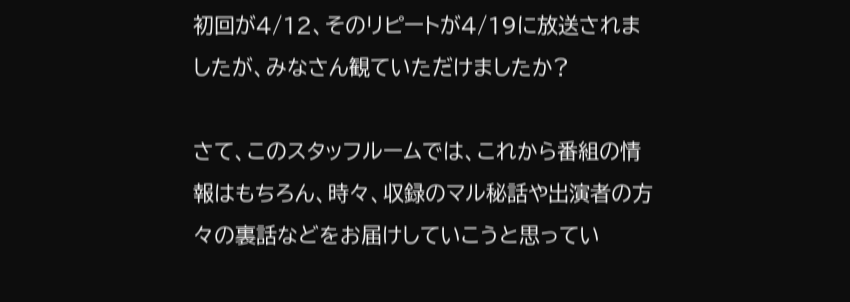初回が4/12、そのリピートが4/19に放送されましたが、みなさん観ていただけましたか?

さて、このスタッフルームでは、これから番組の情報はもちろん、時々、収録のマル秘話や出演者の方々の裏話などをお届けしていこうと思ってい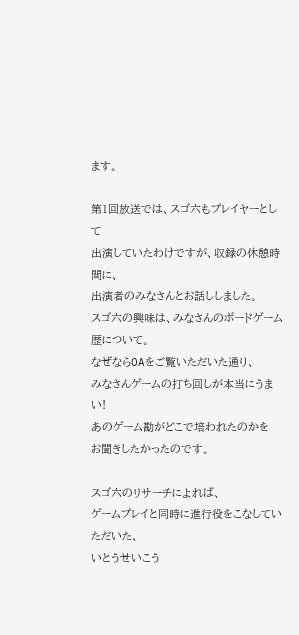ます。

第1回放送では、スゴ六もプレイヤーとして
出演していたわけですが、収録の休憩時間に、
出演者のみなさんとお話ししました。
スゴ六の興味は、みなさんのボードゲーム歴について。
なぜならOAをご覧いただいた通り、
みなさんゲームの打ち回しが本当にうまい!
あのゲーム勘がどこで培われたのかを
お聞きしたかったのです。

スゴ六のリサーチによれば、
ゲームプレイと同時に進行役をこなしていただいた、
いとうせいこう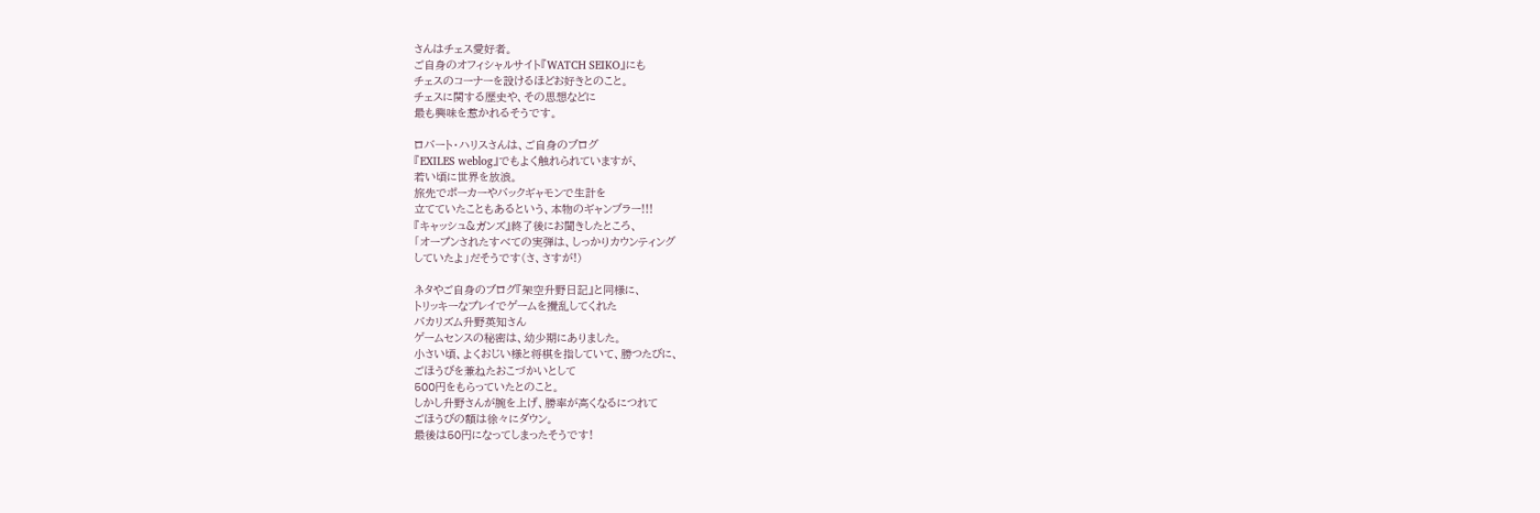さんはチェス愛好者。
ご自身のオフィシャルサイト『WATCH SEIKO』にも
チェスのコーナーを設けるほどお好きとのこと。
チェスに関する歴史や、その思想などに
最も興味を惹かれるそうです。

ロバート・ハリスさんは、ご自身のブログ
『EXILES weblog』でもよく触れられていますが、
若い頃に世界を放浪。
旅先でポーカーやバックギャモンで生計を
立てていたこともあるという、本物のギャンブラー!!!
『キャッシュ&ガンズ』終了後にお聞きしたところ、
「オープンされたすべての実弾は、しっかりカウンティング
していたよ」だそうです(さ、さすが!)

ネタやご自身のブログ『架空升野日記』と同様に、
トリッキーなプレイでゲームを攪乱してくれた
バカリズム升野英知さん
ゲームセンスの秘密は、幼少期にありました。
小さい頃、よくおじい様と将棋を指していて、勝つたびに、
ごほうびを兼ねたおこづかいとして
500円をもらっていたとのこと。
しかし升野さんが腕を上げ、勝率が高くなるにつれて
ごほうびの額は徐々にダウン。
最後は50円になってしまったそうです!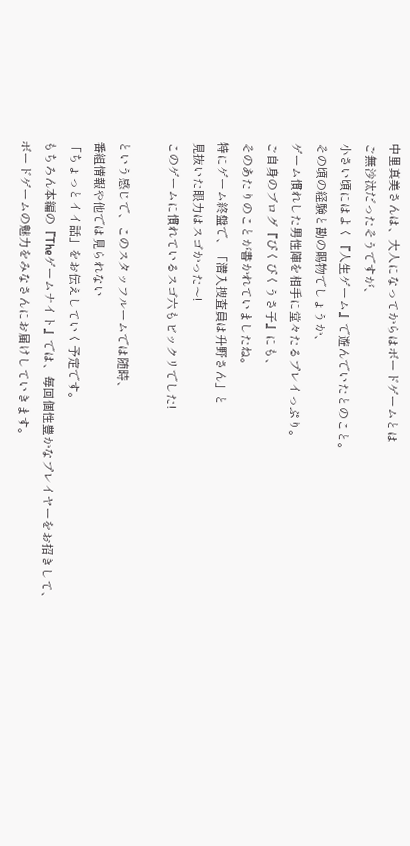中里真美さんは、大人になってからはボードゲームとは
ご無沙汰だったそうですが、
小さい頃にはよく『人生ゲーム』で遊んでいたとのこと。
その頃の経験と勘の賜物でしょうか、
ゲーム慣れした男性陣を相手に堂々たるプレイっぷり。
ご自身のブログ『ぴくぴくうさ子』にも、
そのあたりのことが書かれていましたね。
特にゲーム終盤で、「潜入捜査員は升野さん」と
見抜いた眼力はスゴかった〜!
このゲームに慣れているスゴ六もビックリでした!

という感じで、このスタッフルームでは随時、
番組情報や他では見られない
「ちょっとイイ話」をお伝えしていく予定です。
もちろん本編の『Theゲームナイト』では、毎回個性豊かなプレイヤーをお招きして、
ボードゲームの魅力をみなさんにお届けしていきます。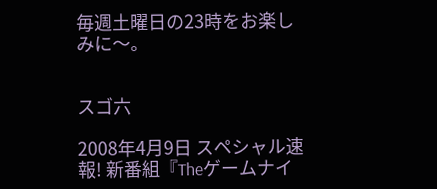毎週土曜日の23時をお楽しみに〜。


スゴ六

2008年4月9日 スペシャル速報! 新番組『Theゲームナイ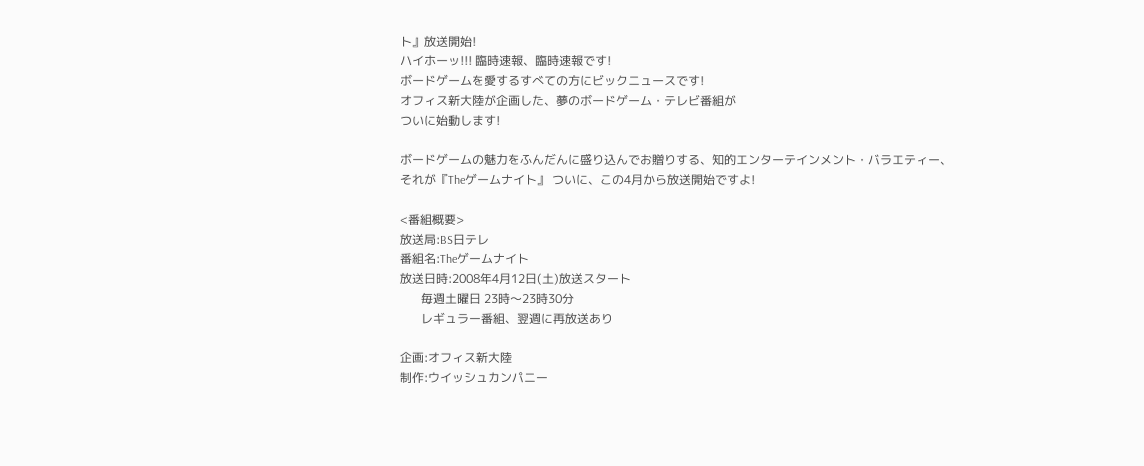ト』放送開始!
ハイホーッ!!! 臨時速報、臨時速報です!
ボードゲームを愛するすべての方にビックニュースです!
オフィス新大陸が企画した、夢のボードゲーム・テレビ番組が
ついに始動します!

ボードゲームの魅力をふんだんに盛り込んでお贈りする、知的エンターテインメント・バラエティー、
それが『Theゲームナイト』 ついに、この4月から放送開始ですよ!

<番組概要>
放送局:BS日テレ
番組名:Theゲームナイト
放送日時:2008年4月12日(土)放送スタート
       毎週土曜日 23時〜23時30分
       レギュラー番組、翌週に再放送あり

企画:オフィス新大陸
制作:ウイッシュカンパニー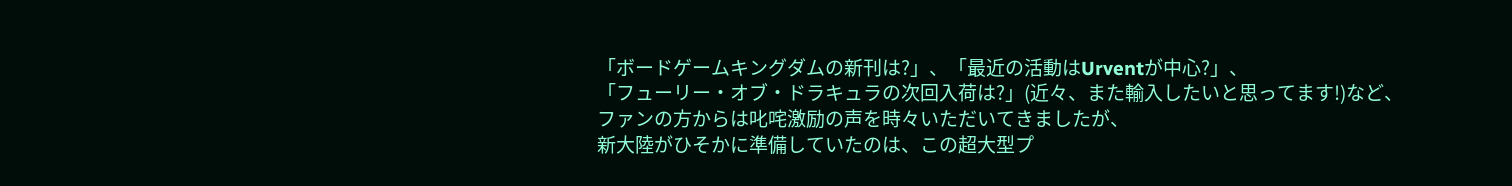「ボードゲームキングダムの新刊は?」、「最近の活動はUrventが中心?」、
「フューリー・オブ・ドラキュラの次回入荷は?」(近々、また輸入したいと思ってます!)など、
ファンの方からは叱咤激励の声を時々いただいてきましたが、
新大陸がひそかに準備していたのは、この超大型プ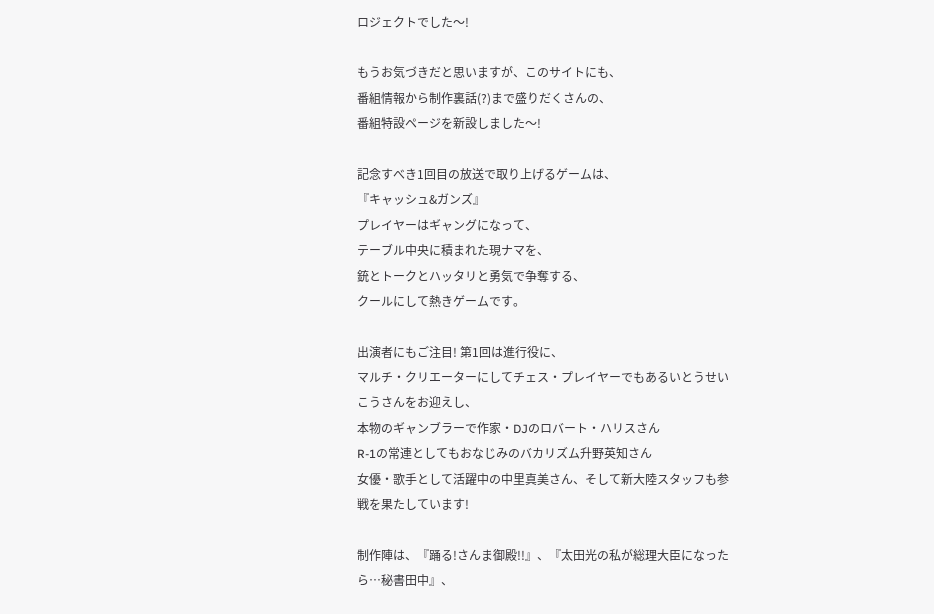ロジェクトでした〜!

もうお気づきだと思いますが、このサイトにも、
番組情報から制作裏話(?)まで盛りだくさんの、
番組特設ページを新設しました〜!

記念すべき1回目の放送で取り上げるゲームは、
『キャッシュ&ガンズ』
プレイヤーはギャングになって、
テーブル中央に積まれた現ナマを、
銃とトークとハッタリと勇気で争奪する、
クールにして熱きゲームです。

出演者にもご注目! 第1回は進行役に、
マルチ・クリエーターにしてチェス・プレイヤーでもあるいとうせいこうさんをお迎えし、
本物のギャンブラーで作家・DJのロバート・ハリスさん
R-1の常連としてもおなじみのバカリズム升野英知さん
女優・歌手として活躍中の中里真美さん、そして新大陸スタッフも参戦を果たしています!

制作陣は、『踊る!さんま御殿!!』、『太田光の私が総理大臣になったら…秘書田中』、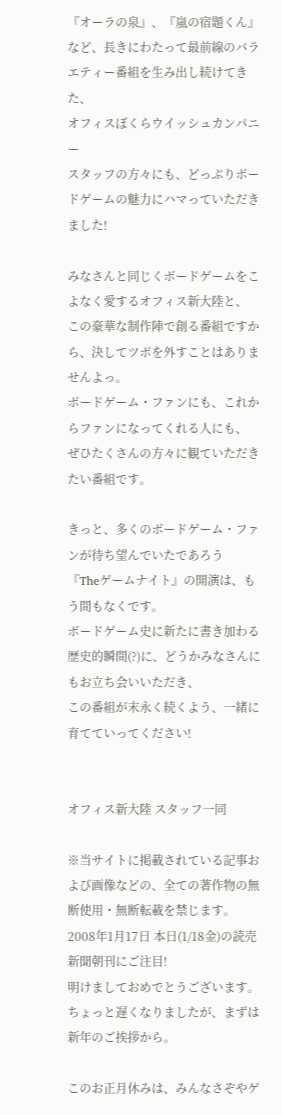『オーラの泉』、『嵐の宿題くん』など、長きにわたって最前線のバラエティー番組を生み出し続けてきた、
オフィスぼくらウイッシュカンパニー
スタッフの方々にも、どっぷりボードゲームの魅力にハマっていただきました!

みなさんと同じくボードゲームをこよなく愛するオフィス新大陸と、
この豪華な制作陣で創る番組ですから、決してツボを外すことはありませんよっ。
ボードゲーム・ファンにも、これからファンになってくれる人にも、
ぜひたくさんの方々に観ていただきたい番組です。

きっと、多くのボードゲーム・ファンが待ち望んでいたであろう
『Theゲームナイト』の開演は、もう間もなくです。
ボードゲーム史に新たに書き加わる歴史的瞬間(?)に、どうかみなさんにもお立ち会いいただき、
この番組が末永く続くよう、一緒に育てていってください!


オフィス新大陸 スタッフ一同

※当サイトに掲載されている記事および画像などの、全ての著作物の無断使用・無断転載を禁じます。
2008年1月17日 本日(1/18金)の読売新聞朝刊にご注目!
明けましておめでとうございます。
ちょっと遅くなりましたが、まずは新年のご挨拶から。

このお正月休みは、みんなさぞやゲ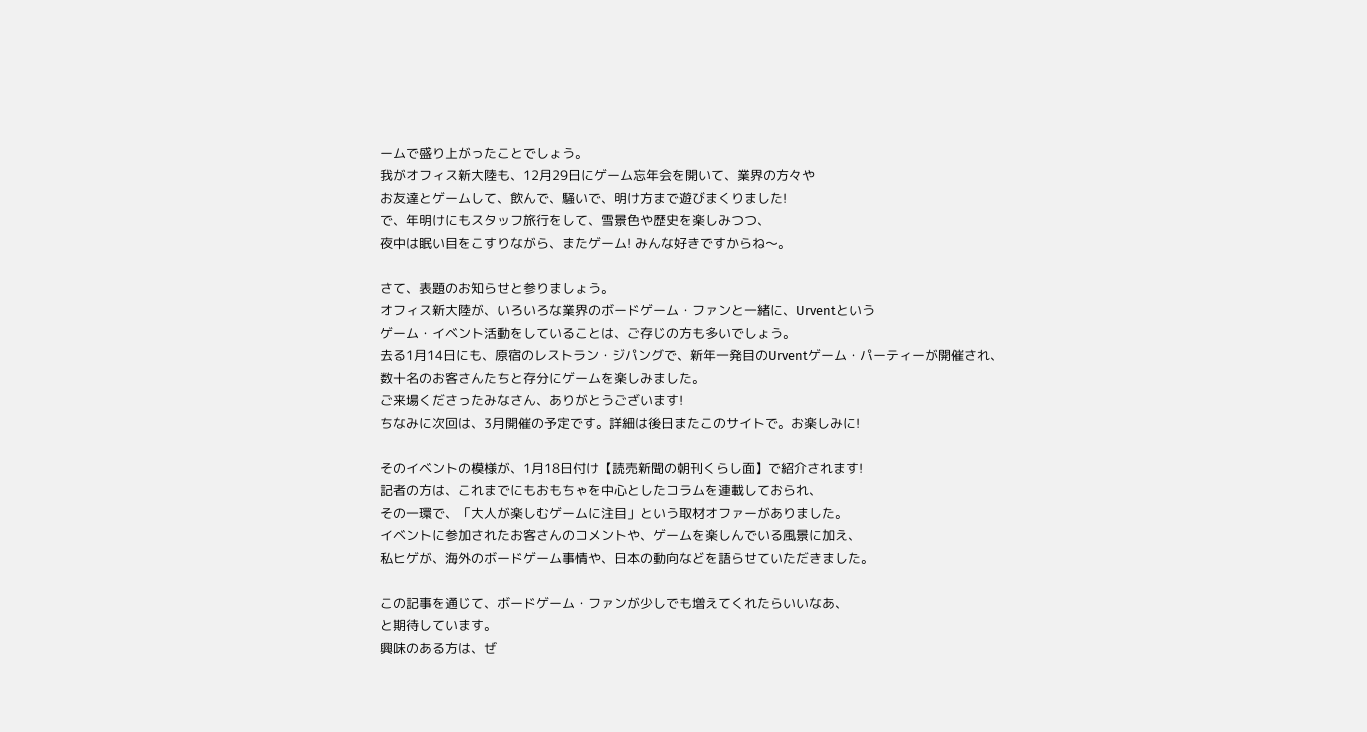ームで盛り上がったことでしょう。
我がオフィス新大陸も、12月29日にゲーム忘年会を開いて、業界の方々や
お友達とゲームして、飲んで、騒いで、明け方まで遊びまくりました!
で、年明けにもスタッフ旅行をして、雪景色や歴史を楽しみつつ、
夜中は眠い目をこすりながら、またゲーム! みんな好きですからね〜。

さて、表題のお知らせと参りましょう。
オフィス新大陸が、いろいろな業界のボードゲーム・ファンと一緒に、Urventという
ゲーム・イベント活動をしていることは、ご存じの方も多いでしょう。
去る1月14日にも、原宿のレストラン・ジパングで、新年一発目のUrventゲーム・パーティーが開催され、
数十名のお客さんたちと存分にゲームを楽しみました。
ご来場くださったみなさん、ありがとうございます!
ちなみに次回は、3月開催の予定です。詳細は後日またこのサイトで。お楽しみに!

そのイベントの模様が、1月18日付け【読売新聞の朝刊くらし面】で紹介されます!
記者の方は、これまでにもおもちゃを中心としたコラムを連載しておられ、
その一環で、「大人が楽しむゲームに注目」という取材オファーがありました。
イベントに参加されたお客さんのコメントや、ゲームを楽しんでいる風景に加え、
私ヒゲが、海外のボードゲーム事情や、日本の動向などを語らせていただきました。

この記事を通じて、ボードゲーム・ファンが少しでも増えてくれたらいいなあ、
と期待しています。
興味のある方は、ぜ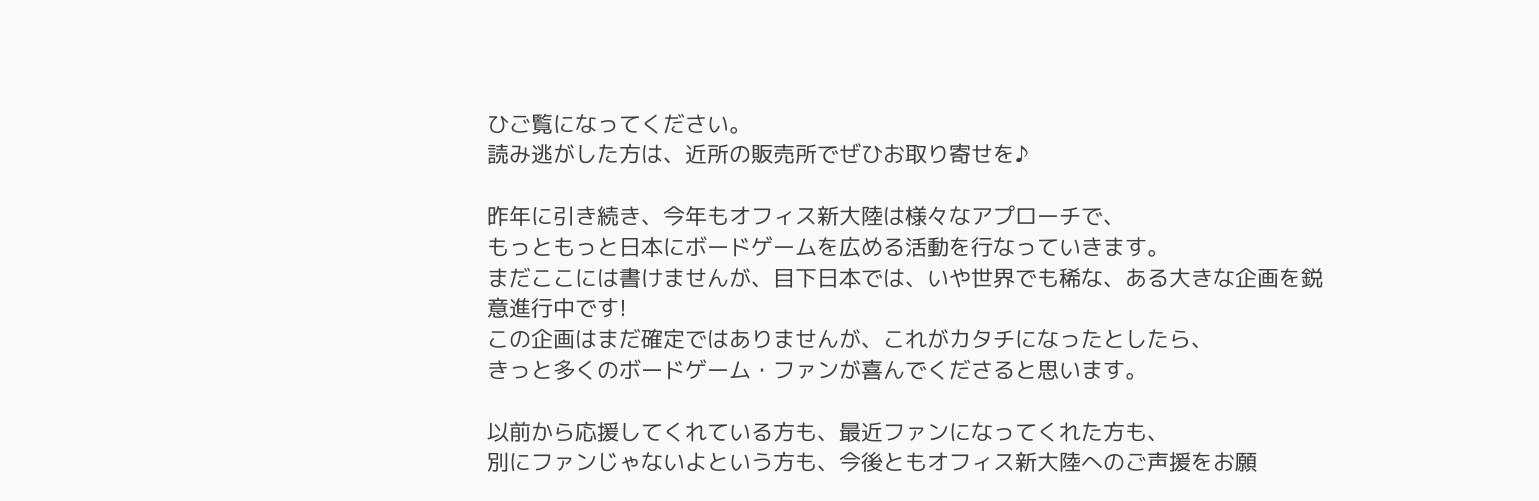ひご覧になってください。
読み逃がした方は、近所の販売所でぜひお取り寄せを♪

昨年に引き続き、今年もオフィス新大陸は様々なアプローチで、
もっともっと日本にボードゲームを広める活動を行なっていきます。
まだここには書けませんが、目下日本では、いや世界でも稀な、ある大きな企画を鋭意進行中です!
この企画はまだ確定ではありませんが、これがカタチになったとしたら、
きっと多くのボードゲーム・ファンが喜んでくださると思います。

以前から応援してくれている方も、最近ファンになってくれた方も、
別にファンじゃないよという方も、今後ともオフィス新大陸へのご声援をお願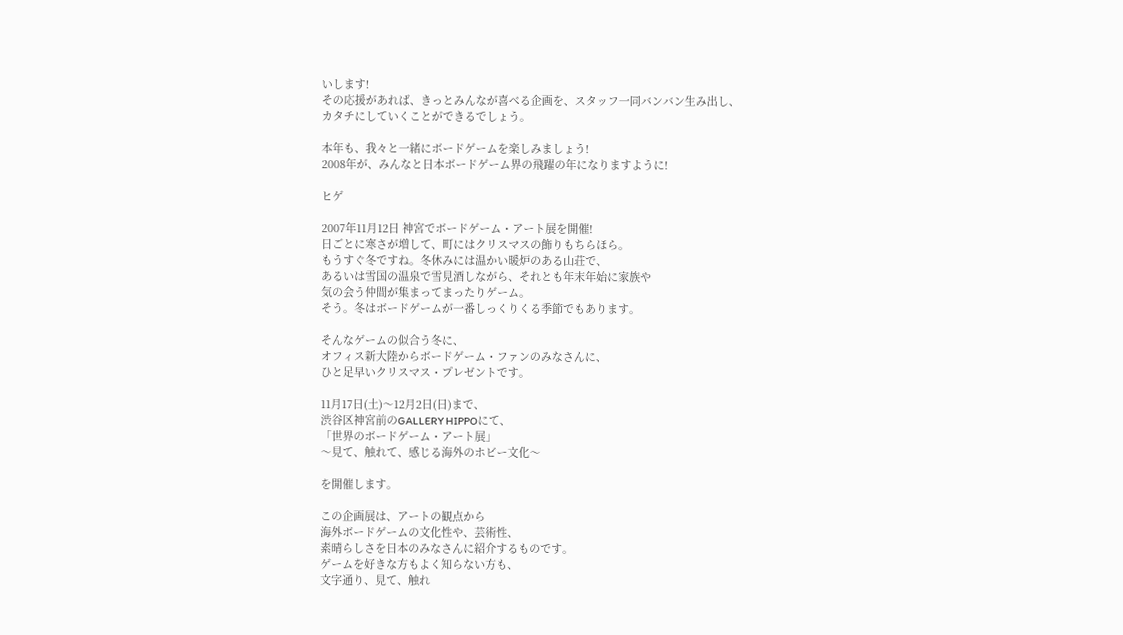いします!
その応援があれば、きっとみんなが喜べる企画を、スタッフ一同バンバン生み出し、
カタチにしていくことができるでしょう。

本年も、我々と一緒にボードゲームを楽しみましょう!
2008年が、みんなと日本ボードゲーム界の飛躍の年になりますように!

ヒゲ

2007年11月12日 神宮でボードゲーム・アート展を開催!
日ごとに寒さが増して、町にはクリスマスの飾りもちらほら。
もうすぐ冬ですね。冬休みには温かい暖炉のある山荘で、
あるいは雪国の温泉で雪見酒しながら、それとも年末年始に家族や
気の会う仲間が集まってまったりゲーム。
そう。冬はボードゲームが一番しっくりくる季節でもあります。

そんなゲームの似合う冬に、
オフィス新大陸からボードゲーム・ファンのみなさんに、
ひと足早いクリスマス・プレゼントです。

11月17日(土)〜12月2日(日)まで、
渋谷区神宮前のGALLERY HIPPOにて、
「世界のボードゲーム・アート展」
〜見て、触れて、感じる海外のホビー文化〜

を開催します。

この企画展は、アートの観点から
海外ボードゲームの文化性や、芸術性、
素晴らしさを日本のみなさんに紹介するものです。
ゲームを好きな方もよく知らない方も、
文字通り、見て、触れ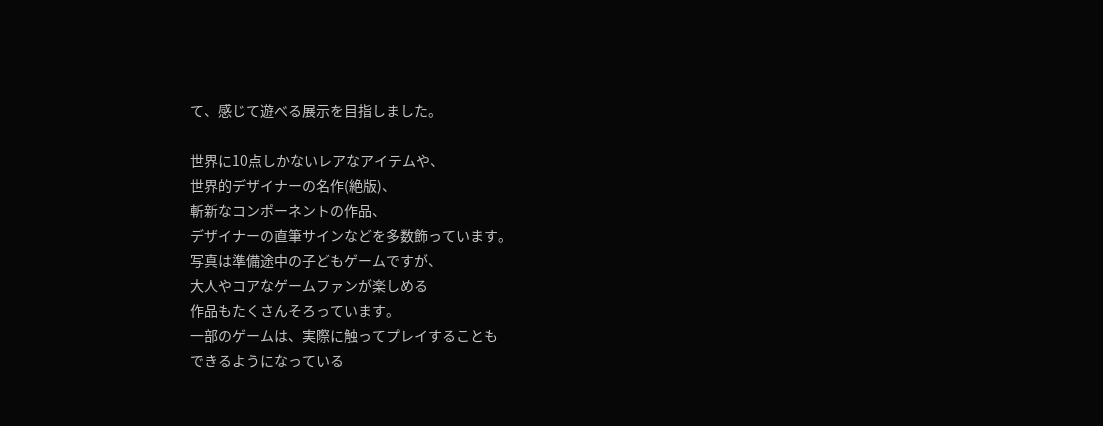て、感じて遊べる展示を目指しました。

世界に10点しかないレアなアイテムや、
世界的デザイナーの名作(絶版)、
斬新なコンポーネントの作品、
デザイナーの直筆サインなどを多数飾っています。
写真は準備途中の子どもゲームですが、
大人やコアなゲームファンが楽しめる
作品もたくさんそろっています。
一部のゲームは、実際に触ってプレイすることも
できるようになっている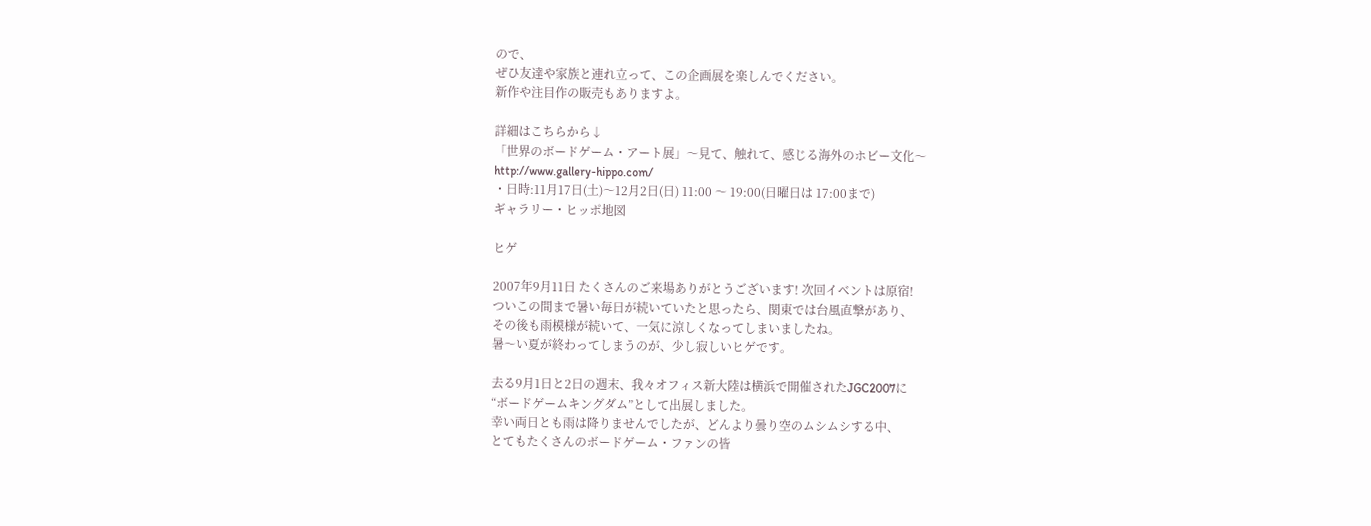ので、
ぜひ友達や家族と連れ立って、この企画展を楽しんでください。
新作や注目作の販売もありますよ。

詳細はこちらから↓
「世界のボードゲーム・アート展」〜見て、触れて、感じる海外のホビー文化〜
http://www.gallery-hippo.com/
・日時:11月17日(土)〜12月2日(日) 11:00 〜 19:00(日曜日は 17:00まで)
ギャラリー・ヒッポ地図

ヒゲ

2007年9月11日 たくさんのご来場ありがとうございます! 次回イベントは原宿!
ついこの間まで暑い毎日が続いていたと思ったら、関東では台風直撃があり、
その後も雨模様が続いて、一気に涼しくなってしまいましたね。
暑〜い夏が終わってしまうのが、少し寂しいヒゲです。

去る9月1日と2日の週末、我々オフィス新大陸は横浜で開催されたJGC2007に
“ボードゲームキングダム”として出展しました。
幸い両日とも雨は降りませんでしたが、どんより曇り空のムシムシする中、
とてもたくさんのボードゲーム・ファンの皆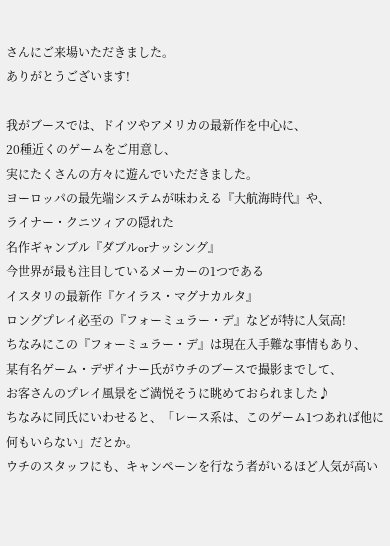さんにご来場いただきました。
ありがとうございます!

我がブースでは、ドイツやアメリカの最新作を中心に、
20種近くのゲームをご用意し、
実にたくさんの方々に遊んでいただきました。
ヨーロッパの最先端システムが味わえる『大航海時代』や、
ライナー・クニツィアの隠れた
名作ギャンブル『ダブルorナッシング』
今世界が最も注目しているメーカーの1つである
イスタリの最新作『ケイラス・マグナカルタ』
ロングプレイ必至の『フォーミュラー・デ』などが特に人気高!
ちなみにこの『フォーミュラー・デ』は現在入手難な事情もあり、
某有名ゲーム・デザイナー氏がウチのブースで撮影までして、
お客さんのプレイ風景をご満悦そうに眺めておられました♪
ちなみに同氏にいわせると、「レース系は、このゲーム1つあれば他に何もいらない」だとか。
ウチのスタッフにも、キャンペーンを行なう者がいるほど人気が高い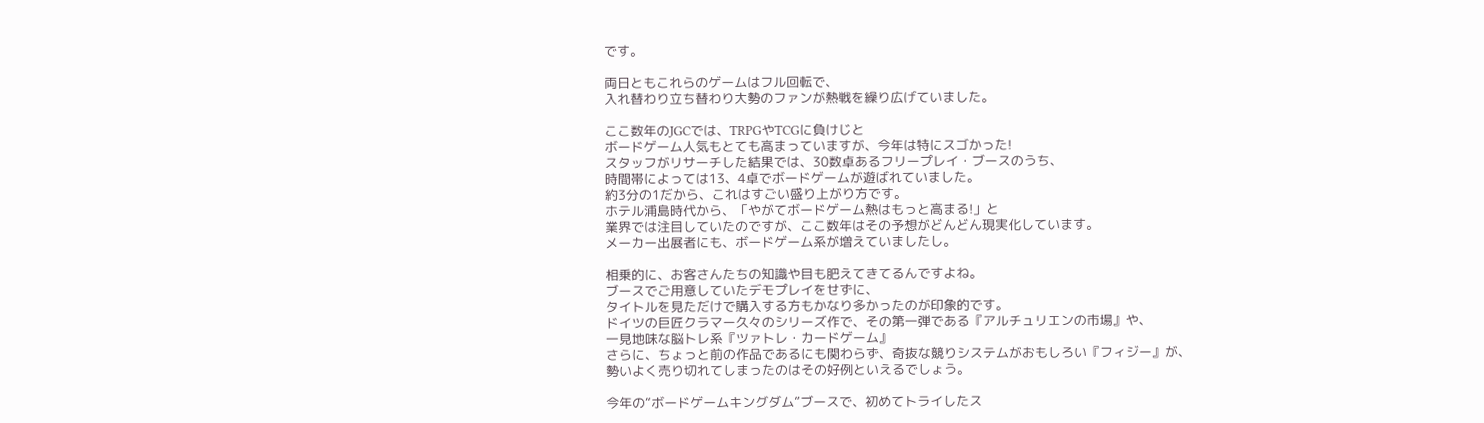です。

両日ともこれらのゲームはフル回転で、
入れ替わり立ち替わり大勢のファンが熱戦を繰り広げていました。

ここ数年のJGCでは、TRPGやTCGに負けじと
ボードゲーム人気もとても高まっていますが、今年は特にスゴかった!
スタッフがリサーチした結果では、30数卓あるフリープレイ・ブースのうち、
時間帯によっては13、4卓でボードゲームが遊ばれていました。
約3分の1だから、これはすごい盛り上がり方です。
ホテル浦島時代から、「やがてボードゲーム熱はもっと高まる!」と
業界では注目していたのですが、ここ数年はその予想がどんどん現実化しています。
メーカー出展者にも、ボードゲーム系が増えていましたし。

相乗的に、お客さんたちの知識や目も肥えてきてるんですよね。
ブースでご用意していたデモプレイをせずに、
タイトルを見ただけで購入する方もかなり多かったのが印象的です。
ドイツの巨匠クラマー久々のシリーズ作で、その第一弾である『アルチュリエンの市場』や、
一見地味な脳トレ系『ツァトレ・カードゲーム』
さらに、ちょっと前の作品であるにも関わらず、奇抜な競りシステムがおもしろい『フィジー』が、
勢いよく売り切れてしまったのはその好例といえるでしょう。

今年の“ボードゲームキングダム”ブースで、初めてトライしたス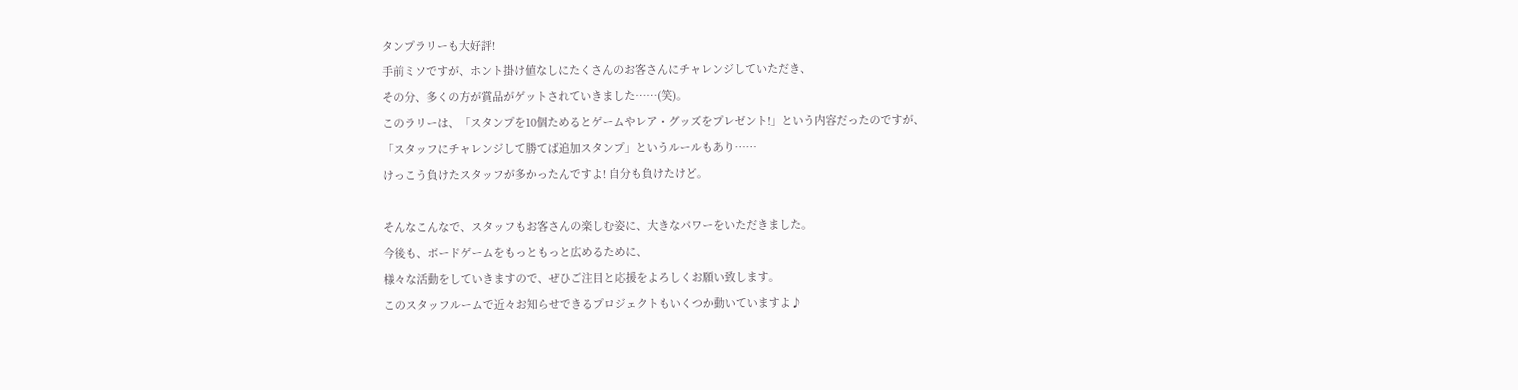タンプラリーも大好評!
手前ミソですが、ホント掛け値なしにたくさんのお客さんにチャレンジしていただき、
その分、多くの方が賞品がゲットされていきました……(笑)。
このラリーは、「スタンプを10個ためるとゲームやレア・グッズをプレゼント!」という内容だったのですが、
「スタッフにチャレンジして勝てば追加スタンプ」というルールもあり……
けっこう負けたスタッフが多かったんですよ! 自分も負けたけど。

そんなこんなで、スタッフもお客さんの楽しむ姿に、大きなパワーをいただきました。
今後も、ボードゲームをもっともっと広めるために、
様々な活動をしていきますので、ぜひご注目と応援をよろしくお願い致します。
このスタッフルームで近々お知らせできるプロジェクトもいくつか動いていますよ♪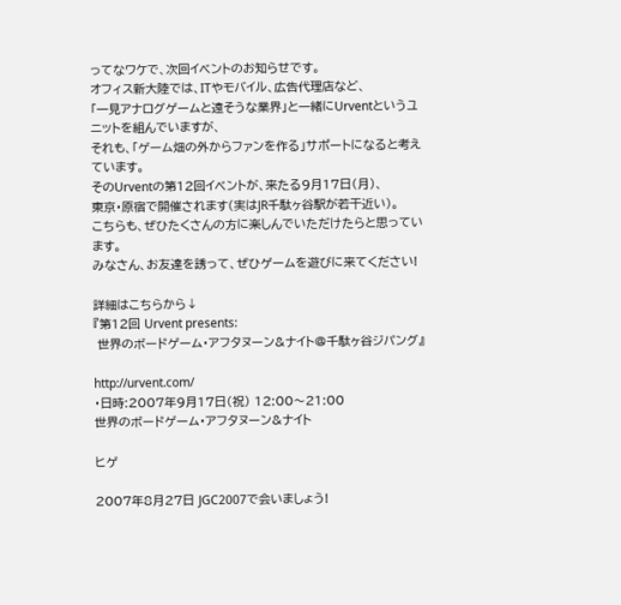ってなワケで、次回イベントのお知らせです。
オフィス新大陸では、ITやモバイル、広告代理店など、
「一見アナログゲームと遠そうな業界」と一緒にUrventというユニットを組んでいますが、
それも、「ゲーム畑の外からファンを作る」サポートになると考えています。
そのUrventの第12回イベントが、来たる9月17日(月)、
東京・原宿で開催されます(実はJR千駄ヶ谷駅が若干近い)。
こちらも、ぜひたくさんの方に楽しんでいただけたらと思っています。
みなさん、お友達を誘って、ぜひゲームを遊びに来てください!

詳細はこちらから↓
『第12回 Urvent presents:
 世界のボードゲーム・アフタヌーン&ナイト@千駄ヶ谷ジパング』

http://urvent.com/
・日時:2007年9月17日(祝) 12:00〜21:00
世界のボードゲーム・アフタヌーン&ナイト

ヒゲ

2007年8月27日 JGC2007で会いましょう!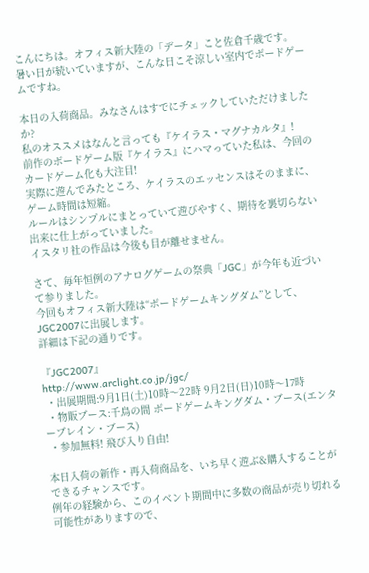こんにちは。オフィス新大陸の「データ」こと佐倉千歳です。
暑い日が続いていますが、こんな日こそ涼しい室内でボードゲームですね。

本日の入荷商品。みなさんはすでにチェックしていただけましたか?
私のオススメはなんと言っても『ケイラス・マグナカルタ』!
前作のボードゲーム版『ケイラス』にハマっていた私は、今回のカードゲーム化も大注目!
実際に遊んでみたところ、ケイラスのエッセンスはそのままに、ゲーム時間は短縮。
ルールはシンプルにまとっていて遊びやすく、期待を裏切らない出来に仕上がっていました。
イスタリ社の作品は今後も目が離せません。

さて、毎年恒例のアナログゲームの祭典「JGC」が今年も近づいて参りました。
今回もオフィス新大陸は“ボードゲームキングダム”として、JGC2007に出展します。
詳細は下記の通りです。

『JGC2007』
http://www.arclight.co.jp/jgc/
 ・出展期間:9月1日(土)10時〜22時 9月2日(日)10時〜17時
 ・物販ブース:千鳥の間 ボードゲームキングダム・ブース(エンターブレイン・ブース)
 ・参加無料! 飛び入り自由!

本日入荷の新作・再入荷商品を、いち早く遊ぶ&購入することができるチャンスです。
例年の経験から、このイベント期間中に多数の商品が売り切れる可能性がありますので、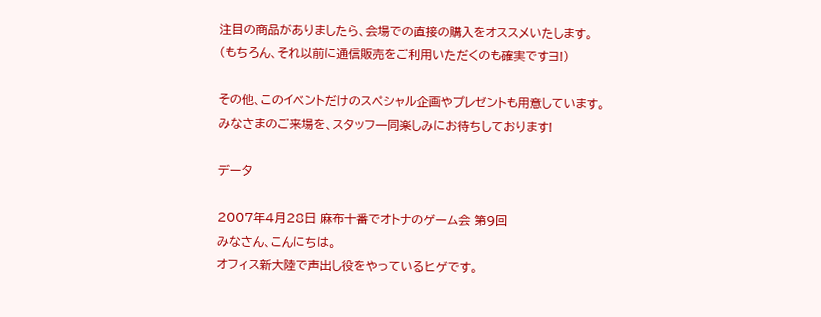注目の商品がありましたら、会場での直接の購入をオススメいたします。
(もちろん、それ以前に通信販売をご利用いただくのも確実ですヨ!)

その他、このイベントだけのスペシャル企画やプレゼントも用意しています。
みなさまのご来場を、スタッフ一同楽しみにお待ちしております!

データ

2007年4月28日 麻布十番でオトナのゲーム会 第9回
みなさん、こんにちは。
オフィス新大陸で声出し役をやっているヒゲです。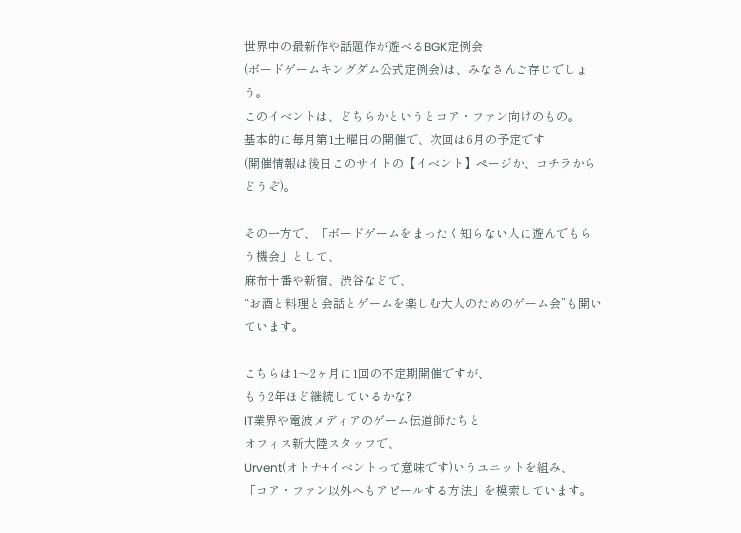世界中の最新作や話題作が遊べるBGK定例会
(ボードゲームキングダム公式定例会)は、みなさんご存じでしょう。
このイベントは、どちらかというとコア・ファン向けのもの。
基本的に毎月第1土曜日の開催で、次回は6月の予定です
(開催情報は後日このサイトの【イベント】ページか、コチラからどうぞ)。

その一方で、「ボードゲームをまったく知らない人に遊んでもらう機会」として、
麻布十番や新宿、渋谷などで、
“お酒と料理と会話とゲームを楽しむ大人のためのゲーム会”も開いています。

こちらは1〜2ヶ月に1回の不定期開催ですが、
もう2年ほど継続しているかな?
IT業界や電波メディアのゲーム伝道師たちと
オフィス新大陸スタッフで、
Urvent(オトナ+イベントって意味です)いうユニットを組み、
「コア・ファン以外へもアピールする方法」を模索しています。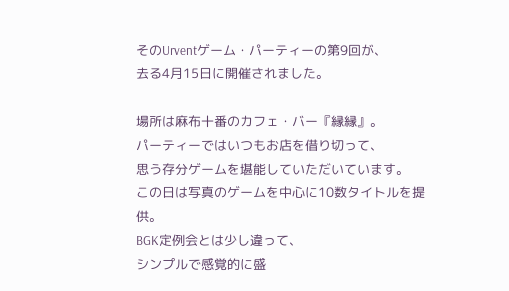そのUrventゲーム・パーティーの第9回が、
去る4月15日に開催されました。

場所は麻布十番のカフェ・バー『縁縁』。
パーティーではいつもお店を借り切って、
思う存分ゲームを堪能していただいています。
この日は写真のゲームを中心に10数タイトルを提供。
BGK定例会とは少し違って、
シンプルで感覚的に盛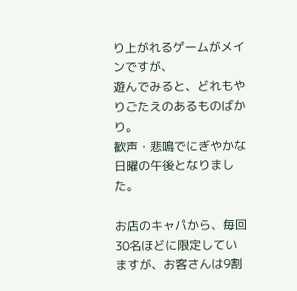り上がれるゲームがメインですが、
遊んでみると、どれもやりごたえのあるものばかり。
歓声・悲鳴でにぎやかな日曜の午後となりました。

お店のキャパから、毎回30名ほどに限定していますが、お客さんは9割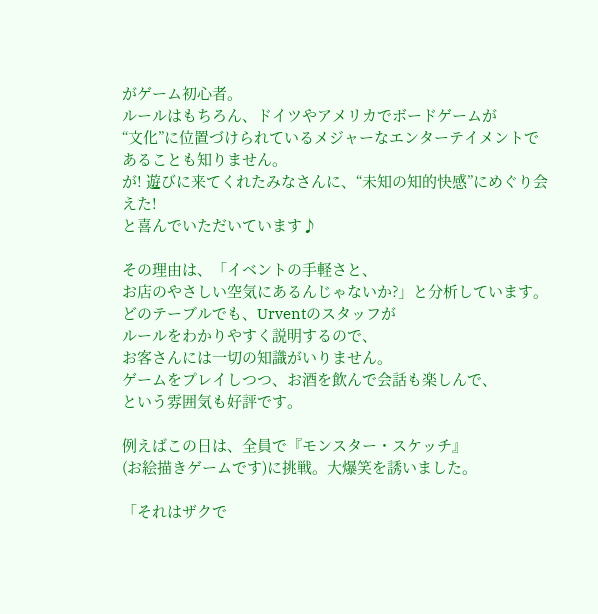がゲーム初心者。
ルールはもちろん、ドイツやアメリカでボードゲームが
“文化”に位置づけられているメジャーなエンターテイメントであることも知りません。
が! 遊びに来てくれたみなさんに、“未知の知的快感”にめぐり会えた!
と喜んでいただいています♪

その理由は、「イベントの手軽さと、
お店のやさしい空気にあるんじゃないか?」と分析しています。
どのテーブルでも、Urventのスタッフが
ルールをわかりやすく説明するので、
お客さんには一切の知識がいりません。
ゲームをプレイしつつ、お酒を飲んで会話も楽しんで、
という雰囲気も好評です。

例えばこの日は、全員で『モンスター・スケッチ』
(お絵描きゲームです)に挑戦。大爆笑を誘いました。

「それはザクで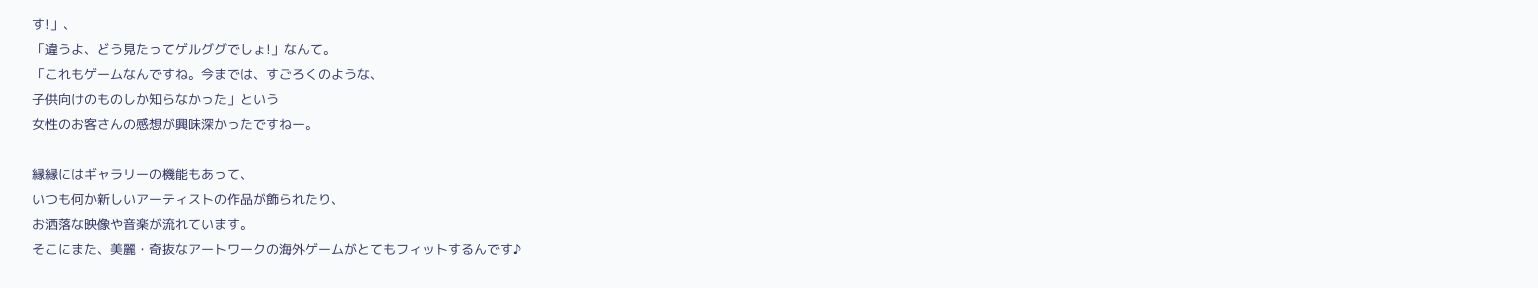す!」、
「違うよ、どう見たってゲルググでしょ!」なんて。
「これもゲームなんですね。今までは、すごろくのような、
子供向けのものしか知らなかった」という
女性のお客さんの感想が興味深かったですねー。

縁縁にはギャラリーの機能もあって、
いつも何か新しいアーティストの作品が飾られたり、
お洒落な映像や音楽が流れています。
そこにまた、美麗・奇抜なアートワークの海外ゲームがとてもフィットするんです♪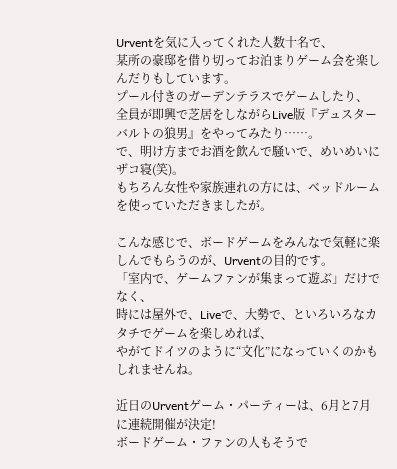Urventを気に入ってくれた人数十名で、
某所の豪邸を借り切ってお泊まりゲーム会を楽しんだりもしています。
プール付きのガーデンテラスでゲームしたり、
全員が即興で芝居をしながらLive版『デュスターバルトの狼男』をやってみたり……。
で、明け方までお酒を飲んで騒いで、めいめいにザコ寝(笑)。
もちろん女性や家族連れの方には、ベッドルームを使っていただきましたが。

こんな感じで、ボードゲームをみんなで気軽に楽しんでもらうのが、Urventの目的です。
「室内で、ゲームファンが集まって遊ぶ」だけでなく、
時には屋外で、Liveで、大勢で、といろいろなカタチでゲームを楽しめれば、
やがてドイツのように“文化”になっていくのかもしれませんね。

近日のUrventゲーム・パーティーは、6月と7月に連続開催が決定!
ボードゲーム・ファンの人もそうで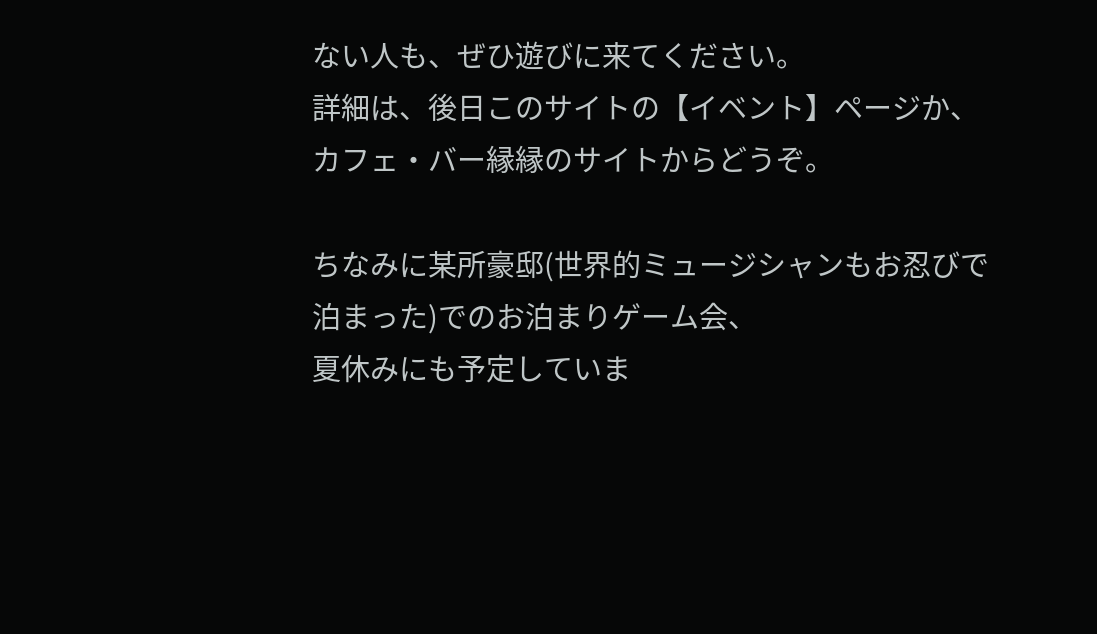ない人も、ぜひ遊びに来てください。
詳細は、後日このサイトの【イベント】ページか、
カフェ・バー縁縁のサイトからどうぞ。

ちなみに某所豪邸(世界的ミュージシャンもお忍びで泊まった)でのお泊まりゲーム会、
夏休みにも予定していま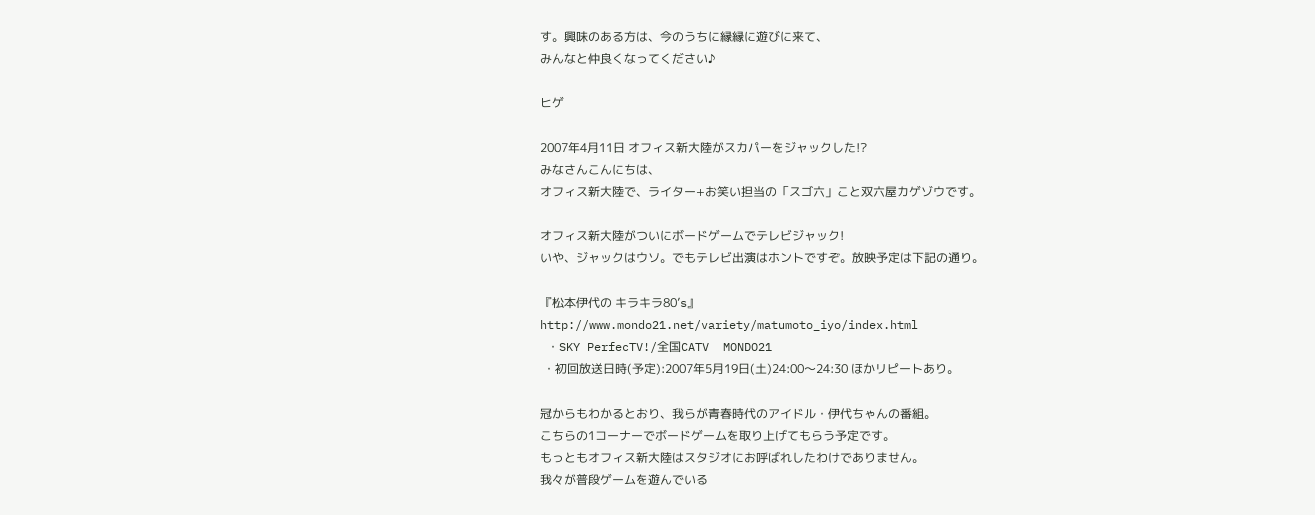す。興味のある方は、今のうちに縁縁に遊びに来て、
みんなと仲良くなってください♪

ヒゲ

2007年4月11日 オフィス新大陸がスカパーをジャックした!?
みなさんこんにちは、
オフィス新大陸で、ライター+お笑い担当の「スゴ六」こと双六屋カゲゾウです。

オフィス新大陸がついにボードゲームでテレビジャック!
いや、ジャックはウソ。でもテレビ出演はホントですぞ。放映予定は下記の通り。

『松本伊代の キラキラ80’s』
http://www.mondo21.net/variety/matumoto_iyo/index.html
 ・SKY PerfecTV!/全国CATV  MONDO21
 ・初回放送日時(予定):2007年5月19日(土)24:00〜24:30 ほかリピートあり。

冠からもわかるとおり、我らが青春時代のアイドル・伊代ちゃんの番組。
こちらの1コーナーでボードゲームを取り上げてもらう予定です。
もっともオフィス新大陸はスタジオにお呼ばれしたわけでありません。
我々が普段ゲームを遊んでいる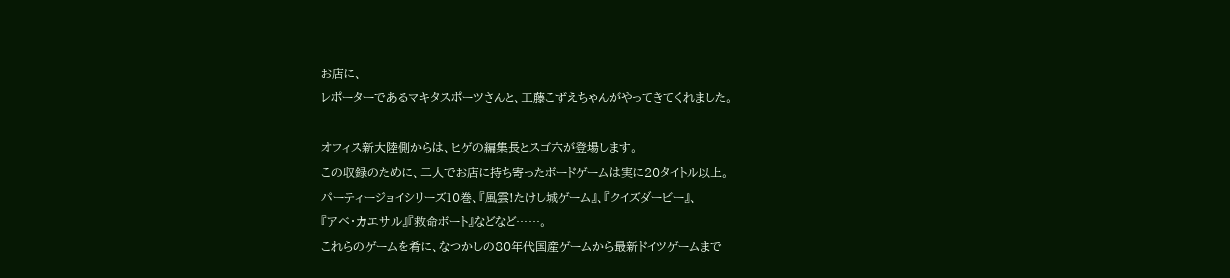お店に、
レポーターであるマキタスポーツさんと、工藤こずえちゃんがやってきてくれました。

オフィス新大陸側からは、ヒゲの編集長とスゴ六が登場します。
この収録のために、二人でお店に持ち寄ったボードゲームは実に20タイトル以上。
パーティージョイシリーズ10巻、『風雲!たけし城ゲーム』、『クイズダービー』、
『アベ・カエサル』『救命ボート』などなど……。
これらのゲームを肴に、なつかしの80年代国産ゲームから最新ドイツゲームまで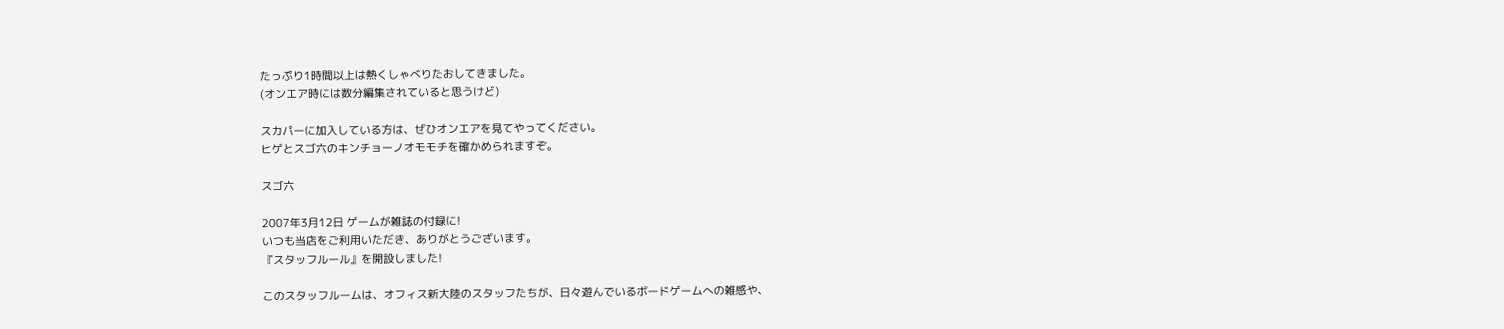たっぷり1時間以上は熱くしゃべりたおしてきました。
(オンエア時には数分編集されていると思うけど)

スカパーに加入している方は、ぜひオンエアを見てやってください。
ヒゲとスゴ六のキンチョーノオモモチを確かめられますぞ。

スゴ六

2007年3月12日 ゲームが雑誌の付録に!
いつも当店をご利用いただき、ありがとうございます。
『スタッフルール』を開設しました!

このスタッフルームは、オフィス新大陸のスタッフたちが、日々遊んでいるボードゲームへの雑感や、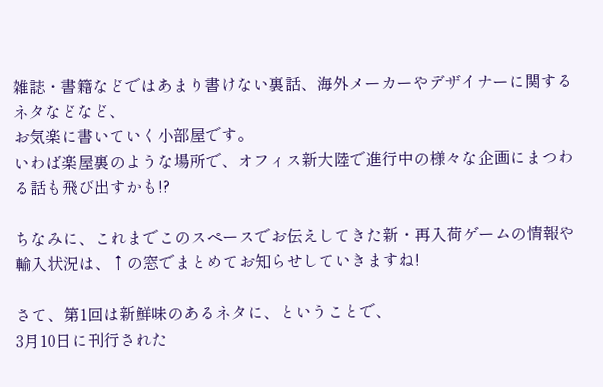雑誌・書籍などではあまり書けない裏話、海外メーカーやデザイナーに関するネタなどなど、
お気楽に書いていく小部屋です。
いわば楽屋裏のような場所で、オフィス新大陸で進行中の様々な企画にまつわる話も飛び出すかも!?

ちなみに、これまでこのスペースでお伝えしてきた新・再入荷ゲームの情報や
輸入状況は、↑の窓でまとめてお知らせしていきますね!

さて、第1回は新鮮味のあるネタに、ということで、
3月10日に刊行された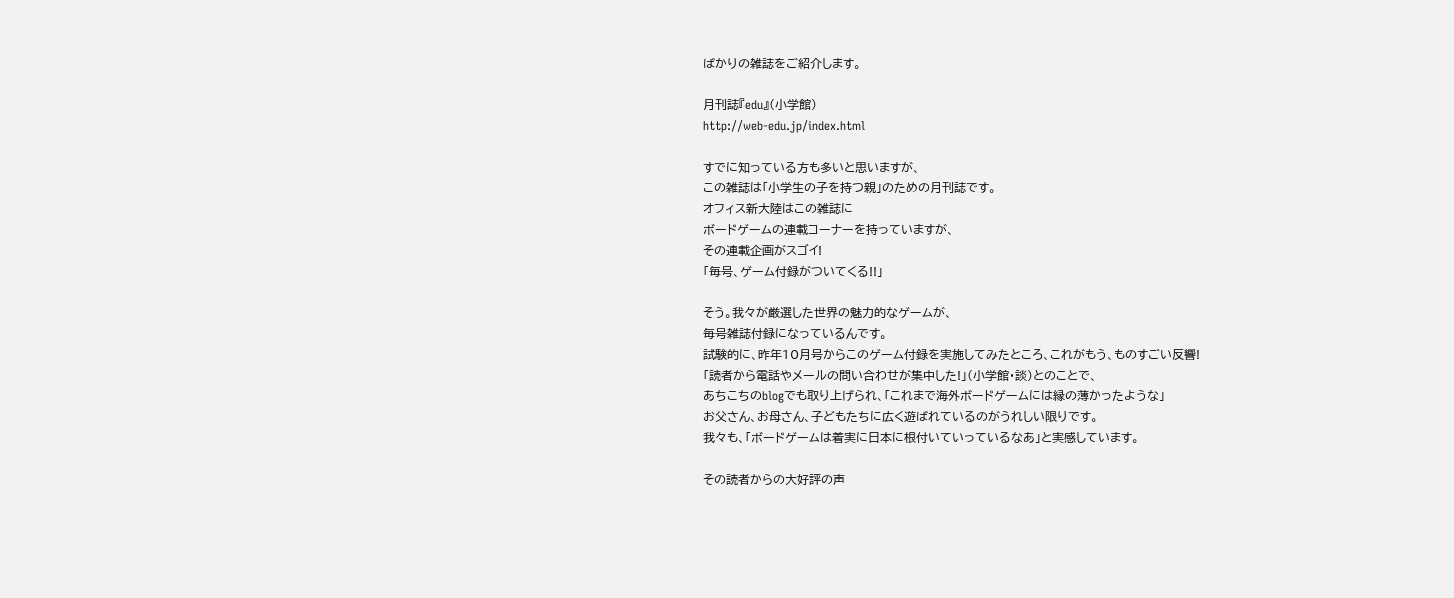ばかりの雑誌をご紹介します。

月刊誌『edu』(小学館)
http://web-edu.jp/index.html

すでに知っている方も多いと思いますが、
この雑誌は「小学生の子を持つ親」のための月刊誌です。
オフィス新大陸はこの雑誌に
ボードゲームの連載コーナーを持っていますが、
その連載企画がスゴイ!
「毎号、ゲーム付録がついてくる!!」

そう。我々が厳選した世界の魅力的なゲームが、
毎号雑誌付録になっているんです。
試験的に、昨年10月号からこのゲーム付録を実施してみたところ、これがもう、ものすごい反響!
「読者から電話やメールの問い合わせが集中した!」(小学館・談)とのことで、
あちこちのblogでも取り上げられ、「これまで海外ボードゲームには縁の薄かったような」
お父さん、お母さん、子どもたちに広く遊ばれているのがうれしい限りです。
我々も、「ボードゲームは着実に日本に根付いていっているなあ」と実感しています。

その読者からの大好評の声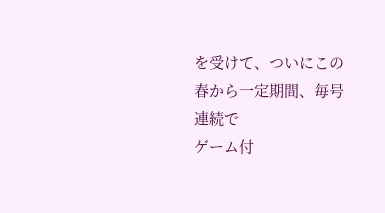を受けて、ついにこの春から一定期間、毎号連続で
ゲーム付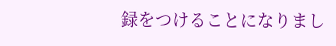録をつけることになりまし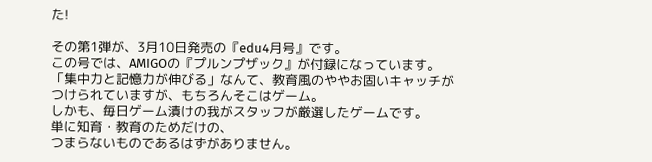た!

その第1弾が、3月10日発売の『edu4月号』です。
この号では、AMIGOの『プルンプザック』が付録になっています。
「集中力と記憶力が伸びる」なんて、教育風のややお固いキャッチが
つけられていますが、もちろんそこはゲーム。
しかも、毎日ゲーム漬けの我がスタッフが厳選したゲームです。
単に知育・教育のためだけの、
つまらないものであるはずがありません。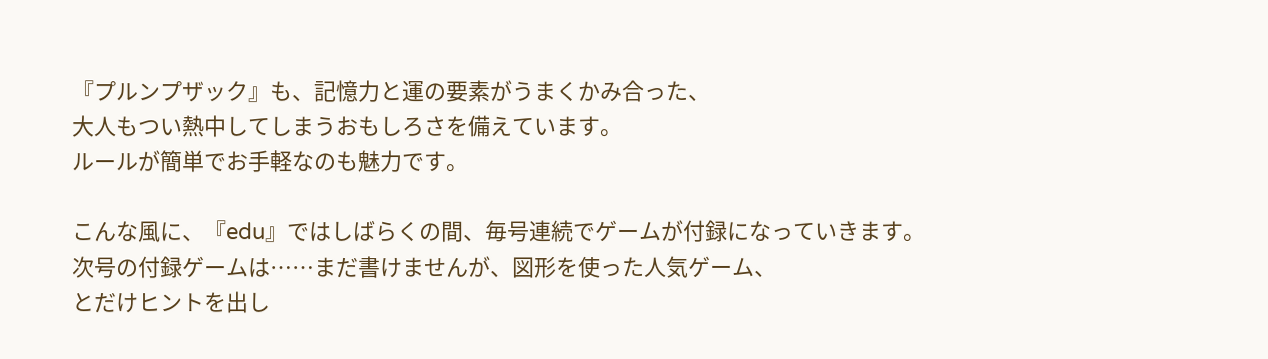『プルンプザック』も、記憶力と運の要素がうまくかみ合った、
大人もつい熱中してしまうおもしろさを備えています。
ルールが簡単でお手軽なのも魅力です。

こんな風に、『edu』ではしばらくの間、毎号連続でゲームが付録になっていきます。
次号の付録ゲームは……まだ書けませんが、図形を使った人気ゲーム、
とだけヒントを出し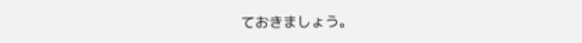ておきましょう。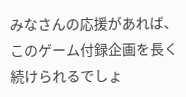みなさんの応援があれば、このゲーム付録企画を長く続けられるでしょ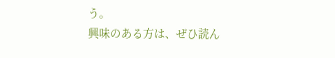う。
興味のある方は、ぜひ読ん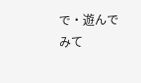で・遊んでみて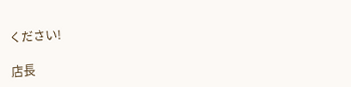ください!

店長